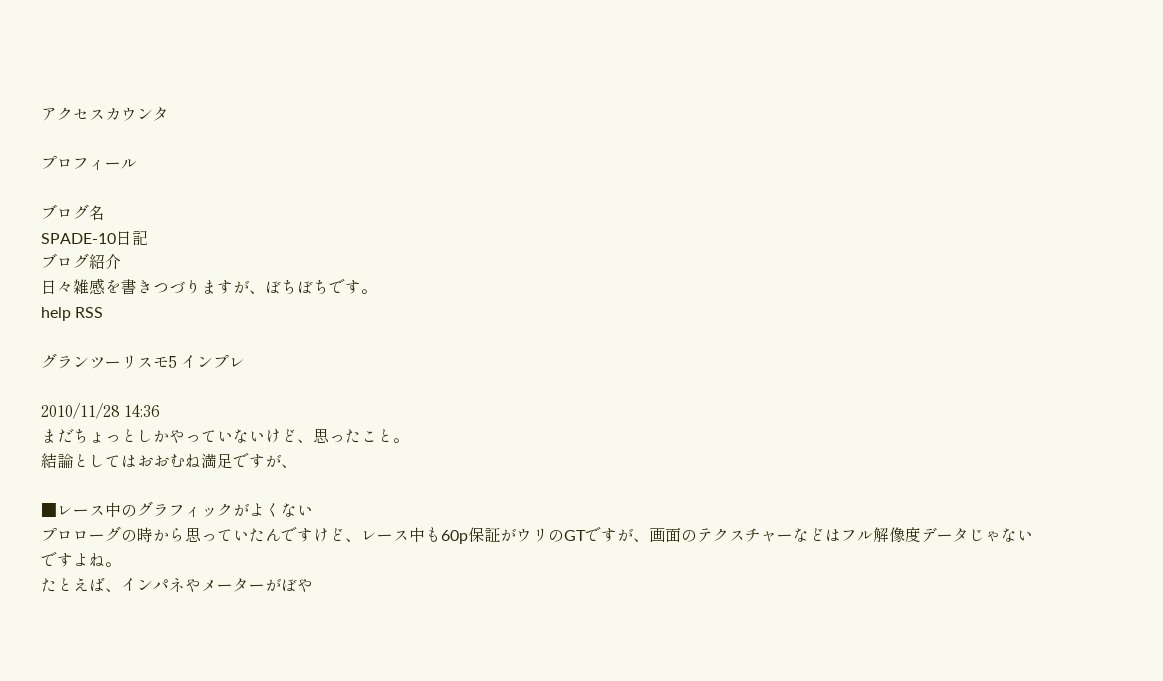アクセスカウンタ

プロフィール

ブログ名
SPADE-10日記
ブログ紹介
日々雑感を書きつづりますが、ぼちぼちです。
help RSS

グランツーリスモ5 インプレ

2010/11/28 14:36
まだちょっとしかやっていないけど、思ったこと。
結論としてはおおむね満足ですが、

■レース中のグラフィックがよくない
プロローグの時から思っていたんですけど、レース中も60p保証がウリのGTですが、画面のテクスチャーなどはフル解像度データじゃないですよね。
たとえば、インパネやメーターがぼや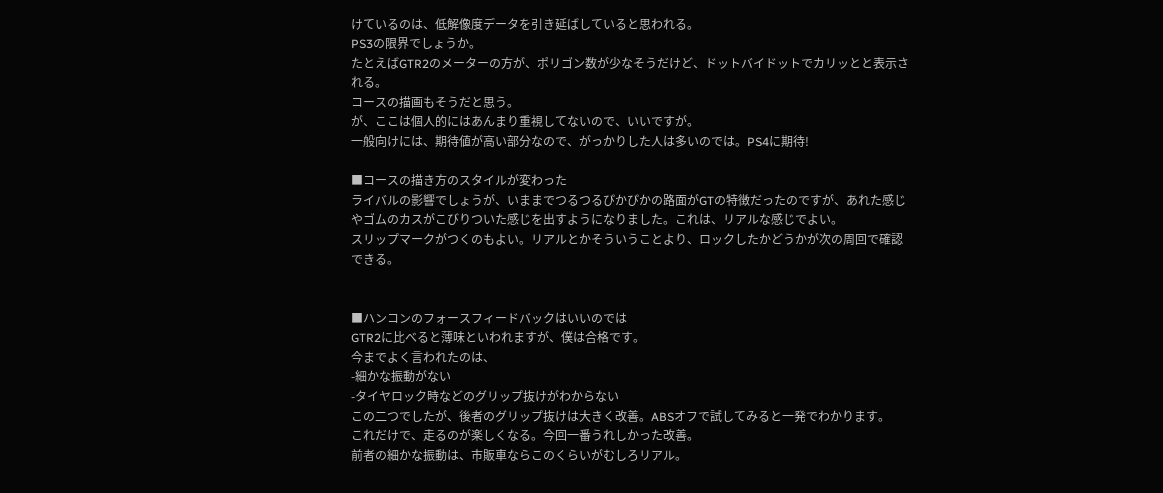けているのは、低解像度データを引き延ばしていると思われる。
PS3の限界でしょうか。
たとえばGTR2のメーターの方が、ポリゴン数が少なそうだけど、ドットバイドットでカリッとと表示される。
コースの描画もそうだと思う。
が、ここは個人的にはあんまり重視してないので、いいですが。
一般向けには、期待値が高い部分なので、がっかりした人は多いのでは。PS4に期待!

■コースの描き方のスタイルが変わった
ライバルの影響でしょうが、いままでつるつるぴかぴかの路面がGTの特徴だったのですが、あれた感じやゴムのカスがこびりついた感じを出すようになりました。これは、リアルな感じでよい。
スリップマークがつくのもよい。リアルとかそういうことより、ロックしたかどうかが次の周回で確認できる。


■ハンコンのフォースフィードバックはいいのでは
GTR2に比べると薄味といわれますが、僕は合格です。
今までよく言われたのは、
-細かな振動がない
-タイヤロック時などのグリップ抜けがわからない
この二つでしたが、後者のグリップ抜けは大きく改善。ABSオフで試してみると一発でわかります。
これだけで、走るのが楽しくなる。今回一番うれしかった改善。
前者の細かな振動は、市販車ならこのくらいがむしろリアル。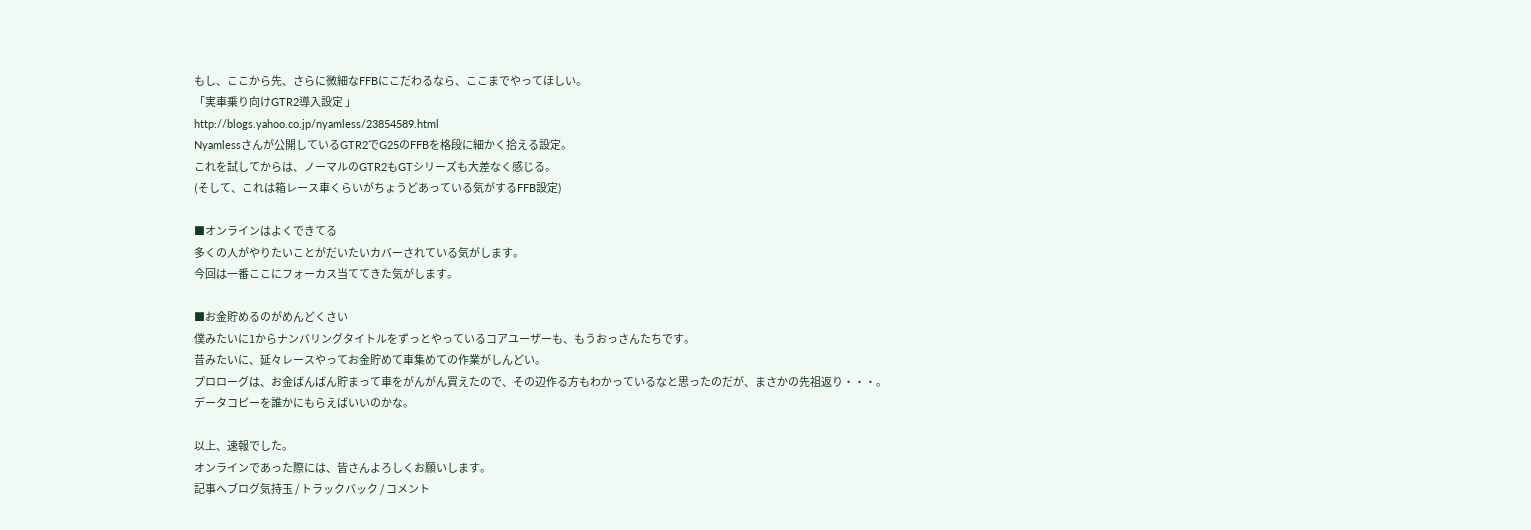もし、ここから先、さらに微細なFFBにこだわるなら、ここまでやってほしい。
「実車乗り向けGTR2導入設定 」
http://blogs.yahoo.co.jp/nyamless/23854589.html
Nyamlessさんが公開しているGTR2でG25のFFBを格段に細かく拾える設定。
これを試してからは、ノーマルのGTR2もGTシリーズも大差なく感じる。
(そして、これは箱レース車くらいがちょうどあっている気がするFFB設定)

■オンラインはよくできてる
多くの人がやりたいことがだいたいカバーされている気がします。
今回は一番ここにフォーカス当ててきた気がします。

■お金貯めるのがめんどくさい
僕みたいに1からナンバリングタイトルをずっとやっているコアユーザーも、もうおっさんたちです。
昔みたいに、延々レースやってお金貯めて車集めての作業がしんどい。
プロローグは、お金ばんばん貯まって車をがんがん買えたので、その辺作る方もわかっているなと思ったのだが、まさかの先祖返り・・・。
データコピーを誰かにもらえばいいのかな。

以上、速報でした。
オンラインであった際には、皆さんよろしくお願いします。
記事へブログ気持玉 / トラックバック / コメント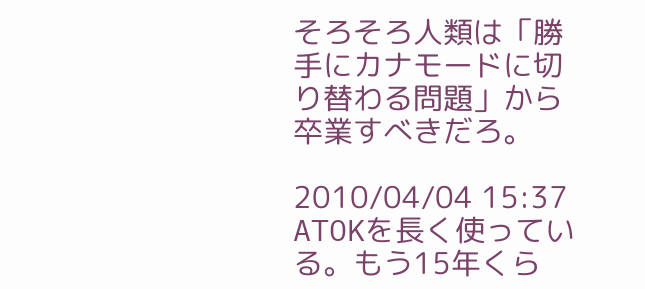そろそろ人類は「勝手にカナモードに切り替わる問題」から卒業すべきだろ。

2010/04/04 15:37
ATOKを長く使っている。もう15年くら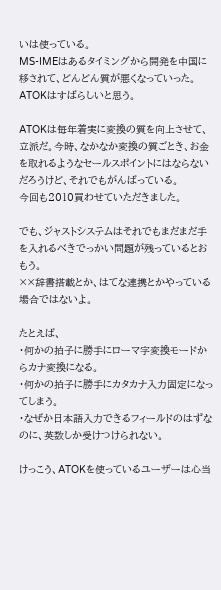いは使っている。
MS-IMEはあるタイミングから開発を中国に移されて、どんどん質が悪くなっていった。
ATOKはすばらしいと思う。

ATOKは毎年着実に変換の質を向上させて、立派だ。今時、なかなか変換の質ごとき、お金を取れるようなセールスポイントにはならないだろうけど、それでもがんばっている。
今回も2010買わせていただきました。

でも、ジャストシステムはそれでもまだまだ手を入れるべきでっかい問題が残っているとおもう。
××辞書搭載とか、はてな連携とかやっている場合ではないよ。

たとえば、
・何かの拍子に勝手にローマ字変換モードからカナ変換になる。
・何かの拍子に勝手にカタカナ入力固定になってしまう。
・なぜか日本語入力できるフィールドのはずなのに、英数しか受けつけられない。

けっこう、ATOKを使っているユーザーは心当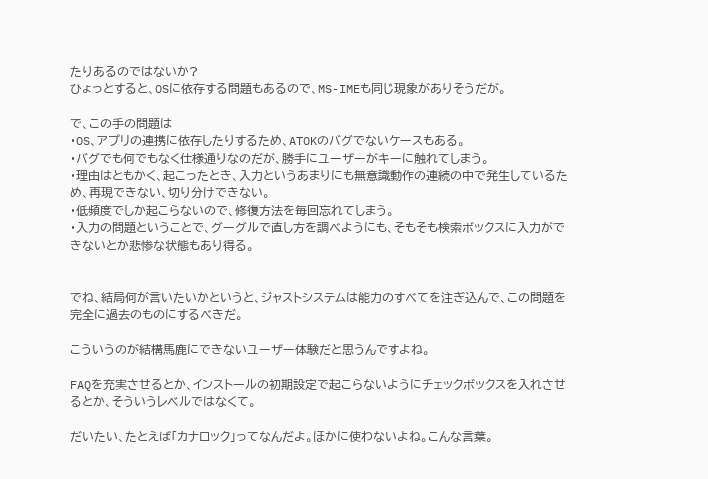たりあるのではないか?
ひょっとすると、OSに依存する問題もあるので、MS-IMEも同じ現象がありそうだが。

で、この手の問題は
・OS、アプリの連携に依存したりするため、ATOKのバグでないケースもある。
・バグでも何でもなく仕様通りなのだが、勝手にユーザーがキーに触れてしまう。
・理由はともかく、起こったとき、入力というあまりにも無意識動作の連続の中で発生しているため、再現できない、切り分けできない。
・低頻度でしか起こらないので、修復方法を毎回忘れてしまう。
・入力の問題ということで、グーグルで直し方を調べようにも、そもそも検索ボックスに入力ができないとか悲惨な状態もあり得る。


でね、結局何が言いたいかというと、ジャストシステムは能力のすべてを注ぎ込んで、この問題を完全に過去のものにするべきだ。

こういうのが結構馬鹿にできないユーザー体験だと思うんですよね。

FAQを充実させるとか、インストールの初期設定で起こらないようにチェックボックスを入れさせるとか、そういうレベルではなくて。

だいたい、たとえば「カナロック」ってなんだよ。ほかに使わないよね。こんな言葉。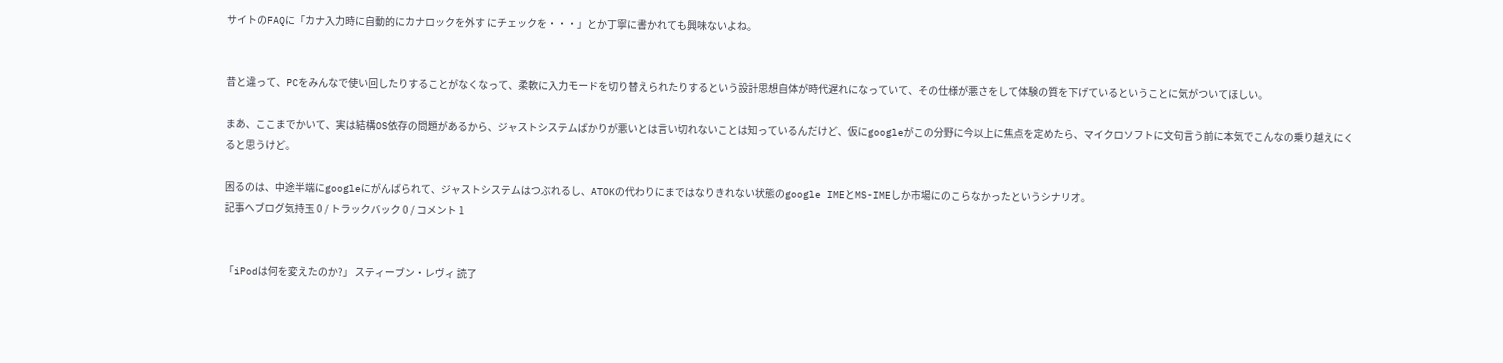サイトのFAQに「カナ入力時に自動的にカナロックを外す にチェックを・・・」とか丁寧に書かれても興味ないよね。


昔と違って、PCをみんなで使い回したりすることがなくなって、柔軟に入力モードを切り替えられたりするという設計思想自体が時代遅れになっていて、その仕様が悪さをして体験の質を下げているということに気がついてほしい。

まあ、ここまでかいて、実は結構OS依存の問題があるから、ジャストシステムばかりが悪いとは言い切れないことは知っているんだけど、仮にgoogleがこの分野に今以上に焦点を定めたら、マイクロソフトに文句言う前に本気でこんなの乗り越えにくると思うけど。

困るのは、中途半端にgoogleにがんばられて、ジャストシステムはつぶれるし、ATOKの代わりにまではなりきれない状態のgoogle IMEとMS-IMEしか市場にのこらなかったというシナリオ。
記事へブログ気持玉 0 / トラックバック 0 / コメント 1


「iPodは何を変えたのか?」 スティーブン・レヴィ 読了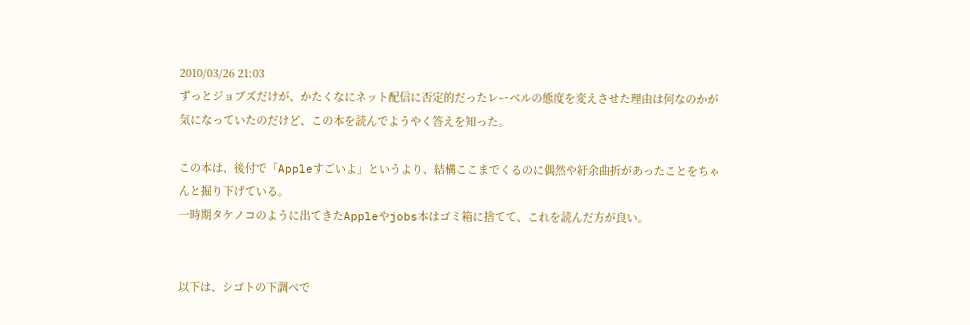2010/03/26 21:03
ずっとジョブズだけが、かたくなにネット配信に否定的だったレーベルの態度を変えさせた理由は何なのかが気になっていたのだけど、この本を読んでようやく答えを知った。

この本は、後付で「Appleすごいよ」というより、結構ここまでくるのに偶然や紆余曲折があったことをちゃんと掘り下げている。
一時期タケノコのように出てきたAppleやjobs本はゴミ箱に捨てて、これを読んだ方が良い。


以下は、シゴトの下調べで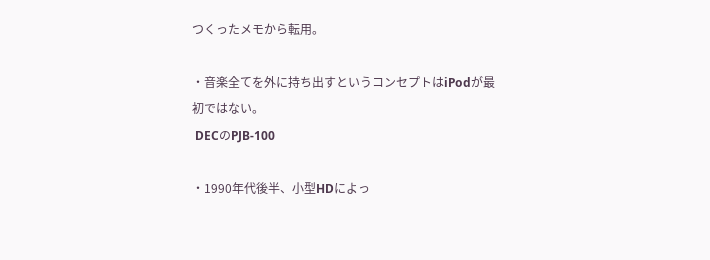つくったメモから転用。

・音楽全てを外に持ち出すというコンセプトはiPodが最初ではない。
 DECのPJB-100

・1990年代後半、小型HDによっ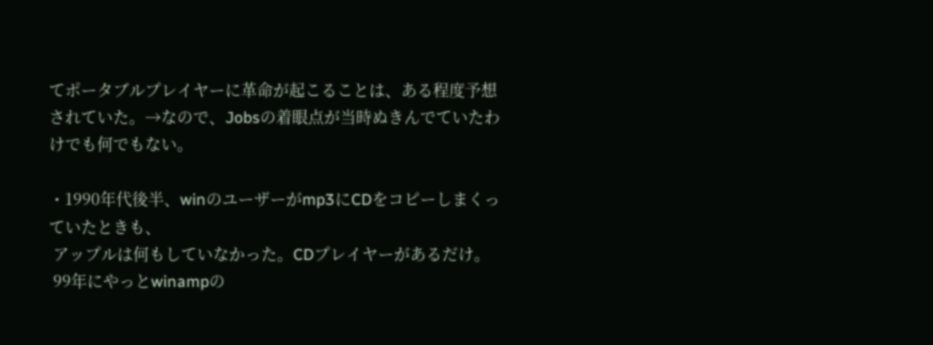てポータブルプレイヤーに革命が起こることは、ある程度予想されていた。→なので、Jobsの着眼点が当時ぬきんでていたわけでも何でもない。

・1990年代後半、winのユーザーがmp3にCDをコピーしまくっていたときも、
 アップルは何もしていなかった。CDプレイヤーがあるだけ。
 99年にやっとwinampの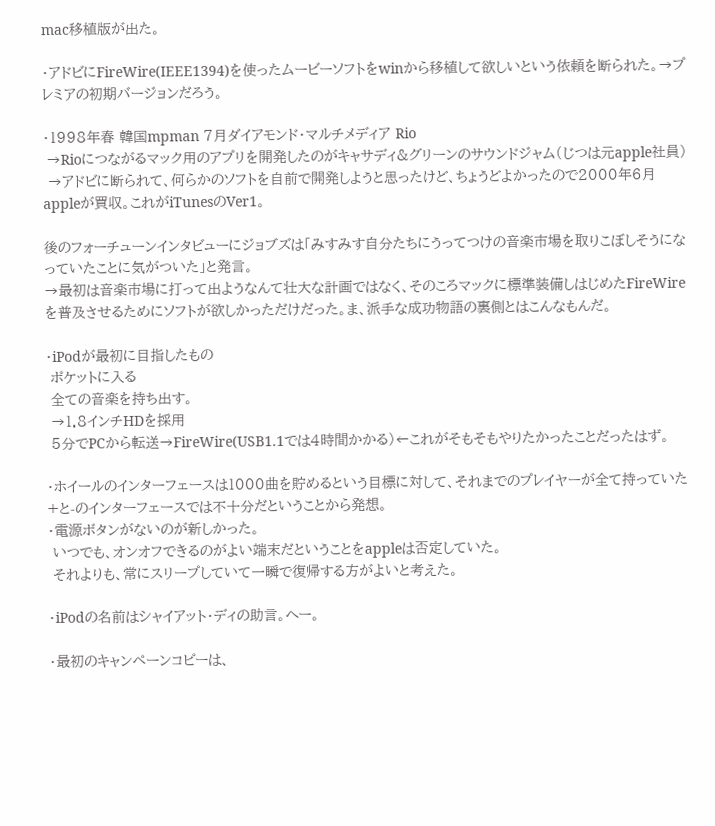mac移植版が出た。

・アドビにFireWire(IEEE1394)を使ったムービーソフトをwinから移植して欲しいという依頼を断られた。→プレミアの初期バージョンだろう。

・1998年春 韓国mpman 7月ダイアモンド・マルチメディア Rio
 →Rioにつながるマック用のアプリを開発したのがキャサディ&グリーンのサウンドジャム(じつは元apple社員)
 →アドビに断られて、何らかのソフトを自前で開発しようと思ったけど、ちょうどよかったので2000年6月appleが買収。これがiTunesのVer1。

後のフォーチューンインタビューにジョブズは「みすみす自分たちにうってつけの音楽市場を取りこぼしそうになっていたことに気がついた」と発言。
→最初は音楽市場に打って出ようなんて壮大な計画ではなく、そのころマックに標準装備しはじめたFireWireを普及させるためにソフトが欲しかっただけだった。ま、派手な成功物語の裏側とはこんなもんだ。

・iPodが最初に目指したもの
 ポケットに入る
 全ての音楽を持ち出す。
 →1.8インチHDを採用
 5分でPCから転送→FireWire(USB1.1では4時間かかる)←これがそもそもやりたかったことだったはず。

・ホイールのインターフェースは1000曲を貯めるという目標に対して、それまでのプレイヤーが全て持っていた+と-のインターフェースでは不十分だということから発想。
・電源ボタンがないのが新しかった。
 いつでも、オンオフできるのがよい端末だということをappleは否定していた。
 それよりも、常にスリープしていて一瞬で復帰する方がよいと考えた。

・iPodの名前はシャイアット・ディの助言。へー。

・最初のキャンペーンコピーは、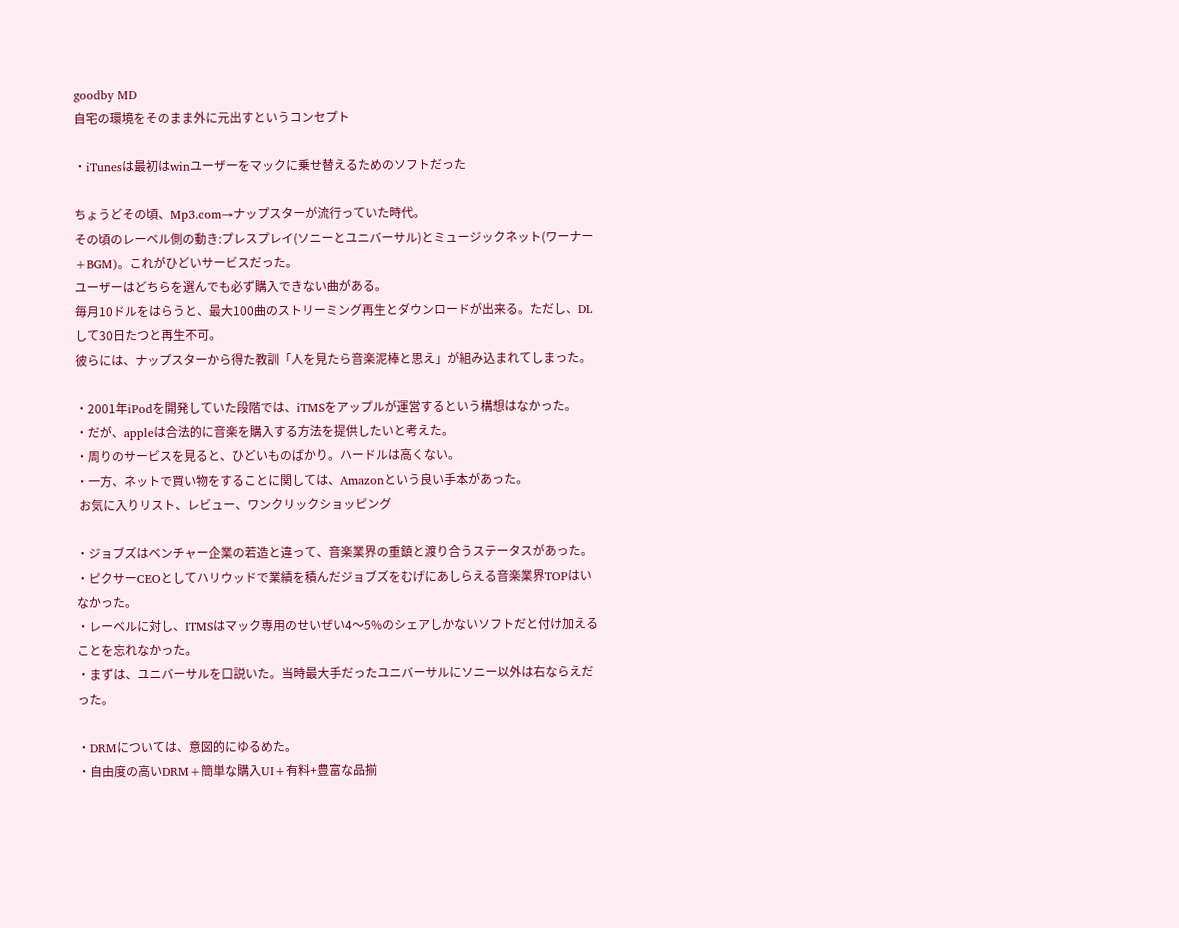goodby MD
自宅の環境をそのまま外に元出すというコンセプト

・iTunesは最初はwinユーザーをマックに乗せ替えるためのソフトだった

ちょうどその頃、Mp3.com→ナップスターが流行っていた時代。
その頃のレーベル側の動き:プレスプレイ(ソニーとユニバーサル)とミュージックネット(ワーナー+BGM)。これがひどいサービスだった。
ユーザーはどちらを選んでも必ず購入できない曲がある。
毎月10ドルをはらうと、最大100曲のストリーミング再生とダウンロードが出来る。ただし、DLして30日たつと再生不可。
彼らには、ナップスターから得た教訓「人を見たら音楽泥棒と思え」が組み込まれてしまった。

・2001年iPodを開発していた段階では、iTMSをアップルが運営するという構想はなかった。
・だが、appleは合法的に音楽を購入する方法を提供したいと考えた。
・周りのサービスを見ると、ひどいものばかり。ハードルは高くない。
・一方、ネットで買い物をすることに関しては、Amazonという良い手本があった。
 お気に入りリスト、レビュー、ワンクリックショッピング

・ジョブズはベンチャー企業の若造と違って、音楽業界の重鎮と渡り合うステータスがあった。
・ピクサーCEOとしてハリウッドで業績を積んだジョブズをむげにあしらえる音楽業界TOPはいなかった。
・レーベルに対し、ITMSはマック専用のせいぜい4〜5%のシェアしかないソフトだと付け加えることを忘れなかった。
・まずは、ユニバーサルを口説いた。当時最大手だったユニバーサルにソニー以外は右ならえだった。

・DRMについては、意図的にゆるめた。
・自由度の高いDRM+簡単な購入UI+有料+豊富な品揃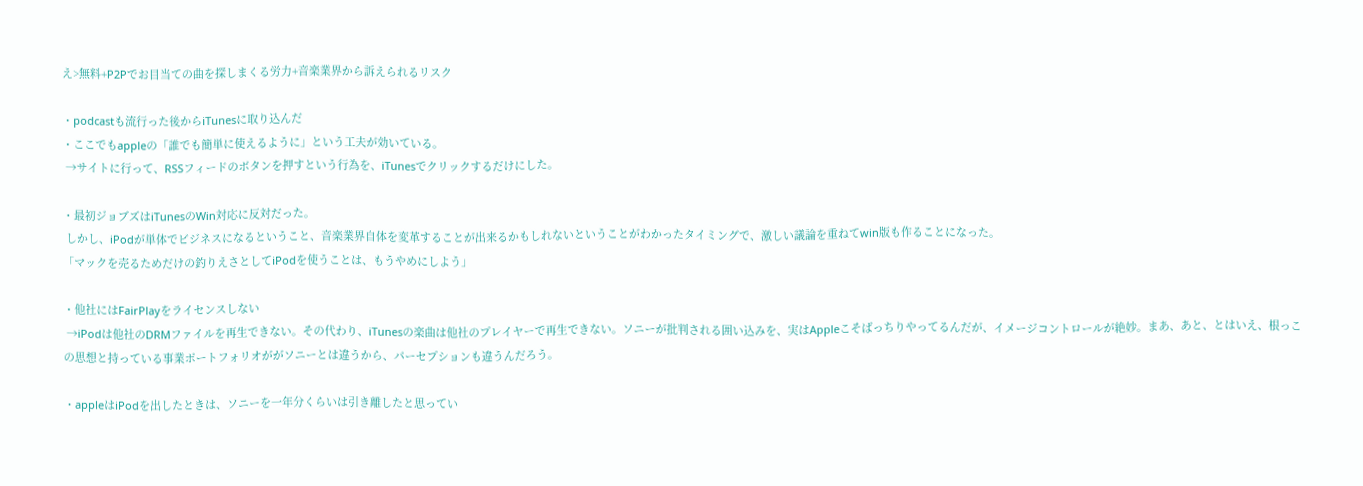え>無料+P2Pでお目当ての曲を探しまくる労力+音楽業界から訴えられるリスク

・podcastも流行った後からiTunesに取り込んだ
・ここでもappleの「誰でも簡単に使えるように」という工夫が効いている。
 →サイトに行って、RSSフィードのボタンを押すという行為を、iTunesでクリックするだけにした。

・最初ジョブズはiTunesのWin対応に反対だった。
 しかし、iPodが単体でビジネスになるということ、音楽業界自体を変革することが出来るかもしれないということがわかったタイミングで、激しい議論を重ねてwin版も作ることになった。
「マックを売るためだけの釣りえさとしてiPodを使うことは、もうやめにしよう」

・他社にはFairPlayをライセンスしない
 →iPodは他社のDRMファイルを再生できない。その代わり、iTunesの楽曲は他社のプレイヤーで再生できない。ソニーが批判される囲い込みを、実はAppleこそばっちりやってるんだが、イメージコントロールが絶妙。まあ、あと、とはいえ、根っこの思想と持っている事業ポートフォリオががソニーとは違うから、パーセプションも違うんだろう。

・appleはiPodを出したときは、ソニーを一年分くらいは引き離したと思ってい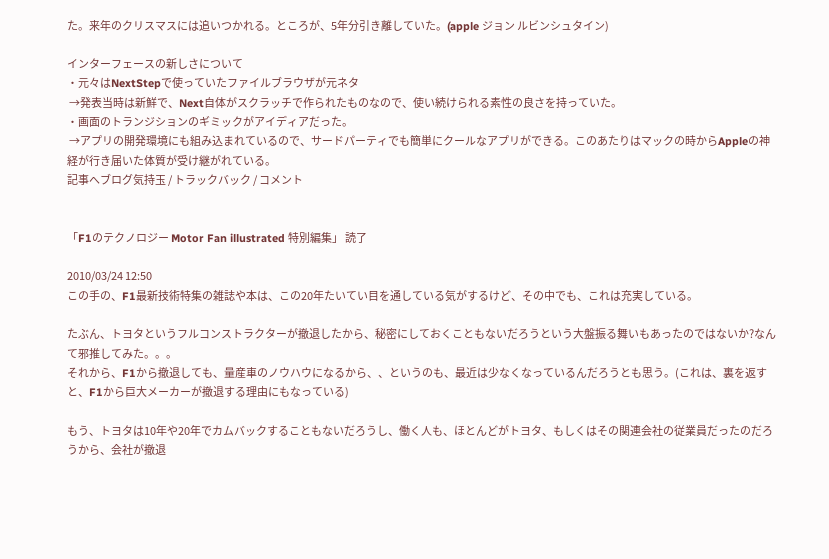た。来年のクリスマスには追いつかれる。ところが、5年分引き離していた。(apple ジョン ルビンシュタイン)

インターフェースの新しさについて
・元々はNextStepで使っていたファイルブラウザが元ネタ
 →発表当時は新鮮で、Next自体がスクラッチで作られたものなので、使い続けられる素性の良さを持っていた。
・画面のトランジションのギミックがアイディアだった。
 →アプリの開発環境にも組み込まれているので、サードパーティでも簡単にクールなアプリができる。このあたりはマックの時からAppleの神経が行き届いた体質が受け継がれている。
記事へブログ気持玉 / トラックバック / コメント


「F1のテクノロジー Motor Fan illustrated 特別編集」 読了

2010/03/24 12:50
この手の、F1最新技術特集の雑誌や本は、この20年たいてい目を通している気がするけど、その中でも、これは充実している。

たぶん、トヨタというフルコンストラクターが撤退したから、秘密にしておくこともないだろうという大盤振る舞いもあったのではないか?なんて邪推してみた。。。
それから、F1から撤退しても、量産車のノウハウになるから、、というのも、最近は少なくなっているんだろうとも思う。(これは、裏を返すと、F1から巨大メーカーが撤退する理由にもなっている)

もう、トヨタは10年や20年でカムバックすることもないだろうし、働く人も、ほとんどがトヨタ、もしくはその関連会社の従業員だったのだろうから、会社が撤退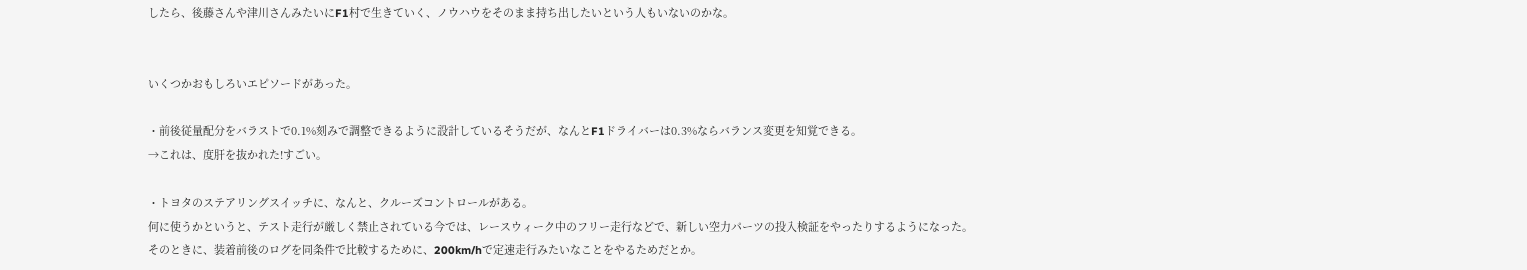したら、後藤さんや津川さんみたいにF1村で生きていく、ノウハウをそのまま持ち出したいという人もいないのかな。


いくつかおもしろいエピソードがあった。

・前後従量配分をバラストで0.1%刻みで調整できるように設計しているそうだが、なんとF1ドライバーは0.3%ならバランス変更を知覚できる。
→これは、度肝を抜かれた!すごい。

・トヨタのステアリングスイッチに、なんと、クルーズコントロールがある。
何に使うかというと、テスト走行が厳しく禁止されている今では、レースウィーク中のフリー走行などで、新しい空力パーツの投入検証をやったりするようになった。
そのときに、装着前後のログを同条件で比較するために、200km/hで定速走行みたいなことをやるためだとか。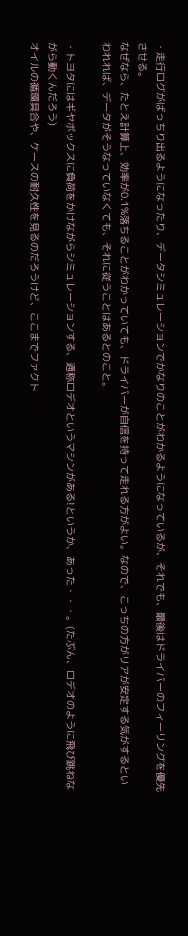・走行ログがばっちり出るようになったり、データシミュレーションでかなりのことがわかるようになっているが、それでも、最後はドライバーのフィーリングを優先させる。
なぜなら、たとえ計算上、効率が0.1%落ちることがわかっていても、ドライバーが自信を持って走れる方がよい。なので、こっちの方がリアが安定する気がするといわれれば、データがそうなっていなくても、それに従うことはあるとのこと。

・トヨタにはギヤボックスに負荷をかけながらシミュレーションする、通称ロデオというマシンがある!というか、あった・・・。(たぶん、ロデオのように飛び跳ねながら動くんだろう)
オイルの循環具合や、ケースの耐久性を見るのだろうけど、ここまでファクト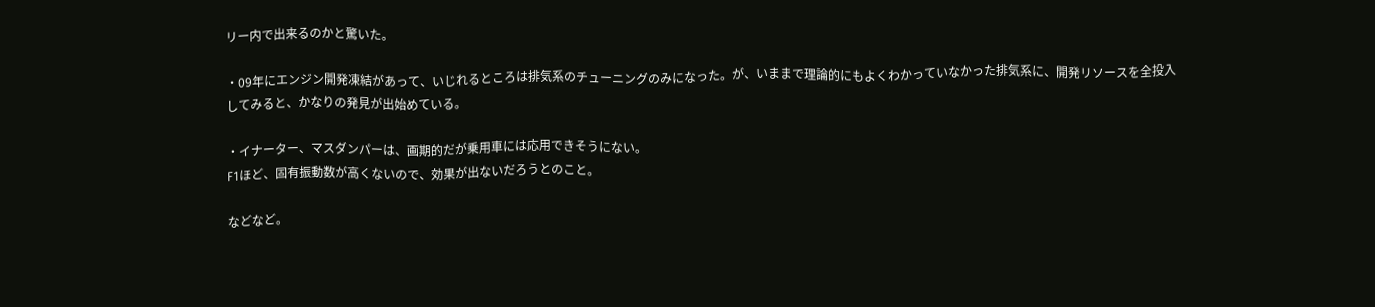リー内で出来るのかと驚いた。

・09年にエンジン開発凍結があって、いじれるところは排気系のチューニングのみになった。が、いままで理論的にもよくわかっていなかった排気系に、開発リソースを全投入してみると、かなりの発見が出始めている。

・イナーター、マスダンパーは、画期的だが乗用車には応用できそうにない。
F1ほど、固有振動数が高くないので、効果が出ないだろうとのこと。

などなど。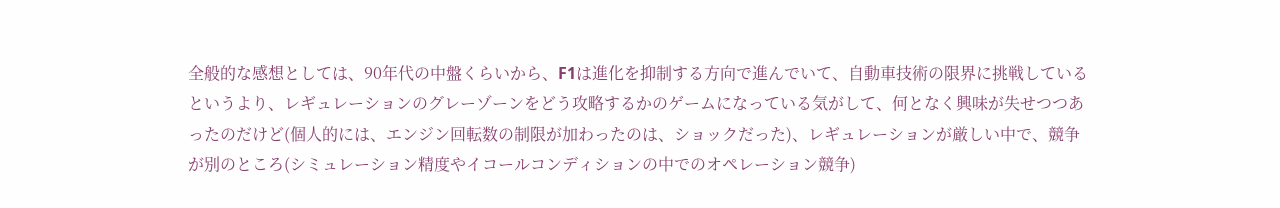全般的な感想としては、90年代の中盤くらいから、F1は進化を抑制する方向で進んでいて、自動車技術の限界に挑戦しているというより、レギュレーションのグレーゾーンをどう攻略するかのゲームになっている気がして、何となく興味が失せつつあったのだけど(個人的には、エンジン回転数の制限が加わったのは、ショックだった)、レギュレーションが厳しい中で、競争が別のところ(シミュレーション精度やイコールコンディションの中でのオペレーション競争)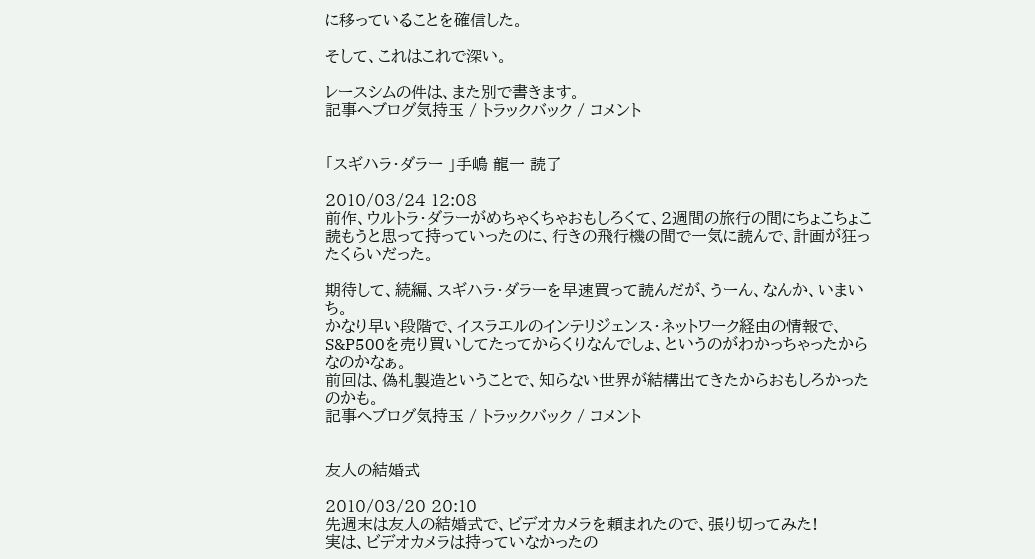に移っていることを確信した。

そして、これはこれで深い。

レースシムの件は、また別で書きます。
記事へブログ気持玉 / トラックバック / コメント


「スギハラ・ダラー 」手嶋 龍一 読了

2010/03/24 12:08
前作、ウルトラ・ダラーがめちゃくちゃおもしろくて、2週間の旅行の間にちょこちょこ読もうと思って持っていったのに、行きの飛行機の間で一気に読んで、計画が狂ったくらいだった。

期待して、続編、スギハラ・ダラーを早速買って読んだが、うーん、なんか、いまいち。
かなり早い段階で、イスラエルのインテリジェンス・ネットワーク経由の情報で、S&P500を売り買いしてたってからくりなんでしょ、というのがわかっちゃったからなのかなぁ。
前回は、偽札製造ということで、知らない世界が結構出てきたからおもしろかったのかも。
記事へブログ気持玉 / トラックバック / コメント


友人の結婚式

2010/03/20 20:10
先週末は友人の結婚式で、ビデオカメラを頼まれたので、張り切ってみた!
実は、ビデオカメラは持っていなかったの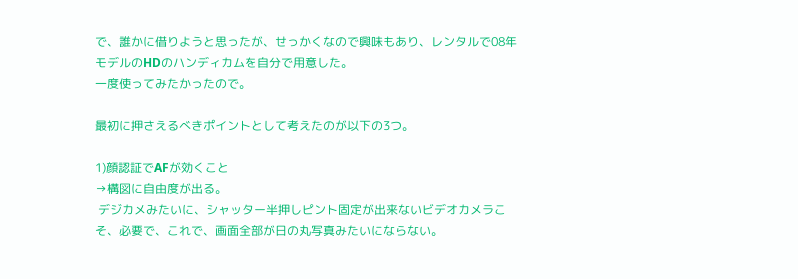で、誰かに借りようと思ったが、せっかくなので興味もあり、レンタルで08年モデルのHDのハンディカムを自分で用意した。
一度使ってみたかったので。

最初に押さえるべきポイントとして考えたのが以下の3つ。

1)顔認証でAFが効くこと
→構図に自由度が出る。
 デジカメみたいに、シャッター半押しピント固定が出来ないビデオカメラこそ、必要で、これで、画面全部が日の丸写真みたいにならない。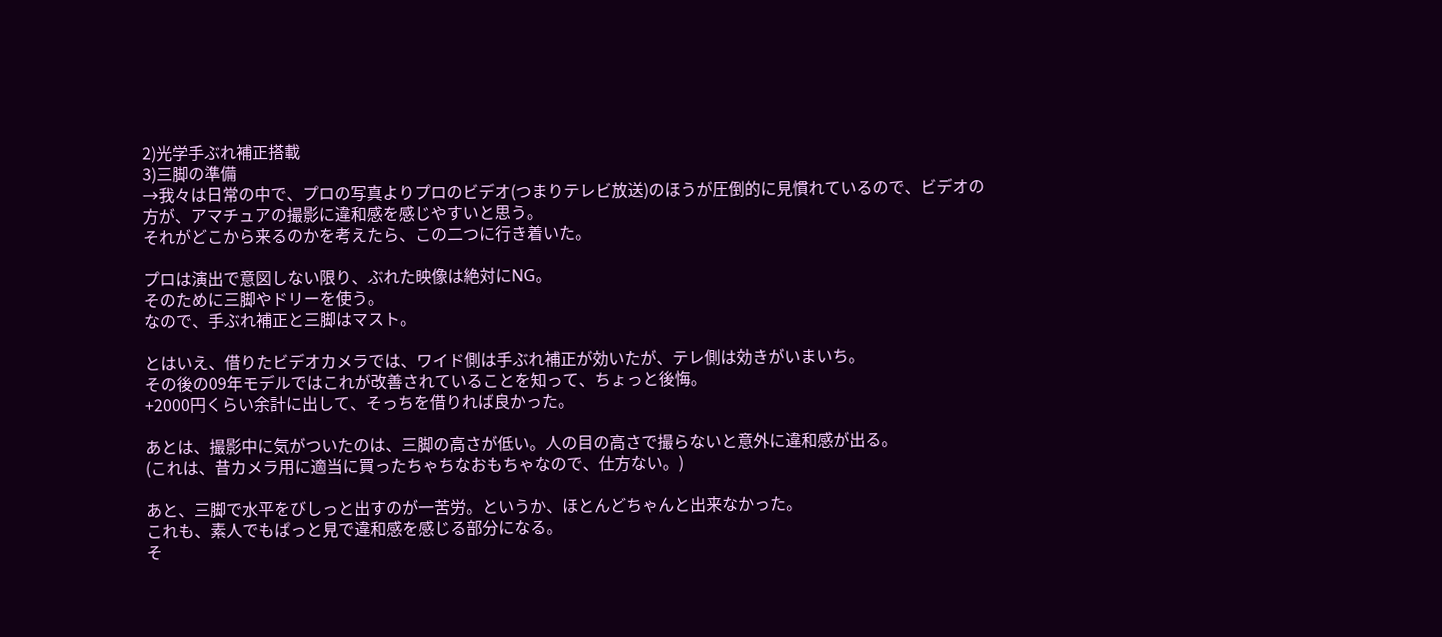2)光学手ぶれ補正搭載
3)三脚の準備
→我々は日常の中で、プロの写真よりプロのビデオ(つまりテレビ放送)のほうが圧倒的に見慣れているので、ビデオの方が、アマチュアの撮影に違和感を感じやすいと思う。
それがどこから来るのかを考えたら、この二つに行き着いた。

プロは演出で意図しない限り、ぶれた映像は絶対にNG。
そのために三脚やドリーを使う。
なので、手ぶれ補正と三脚はマスト。

とはいえ、借りたビデオカメラでは、ワイド側は手ぶれ補正が効いたが、テレ側は効きがいまいち。
その後の09年モデルではこれが改善されていることを知って、ちょっと後悔。
+2000円くらい余計に出して、そっちを借りれば良かった。

あとは、撮影中に気がついたのは、三脚の高さが低い。人の目の高さで撮らないと意外に違和感が出る。
(これは、昔カメラ用に適当に買ったちゃちなおもちゃなので、仕方ない。)

あと、三脚で水平をびしっと出すのが一苦労。というか、ほとんどちゃんと出来なかった。
これも、素人でもぱっと見で違和感を感じる部分になる。
そ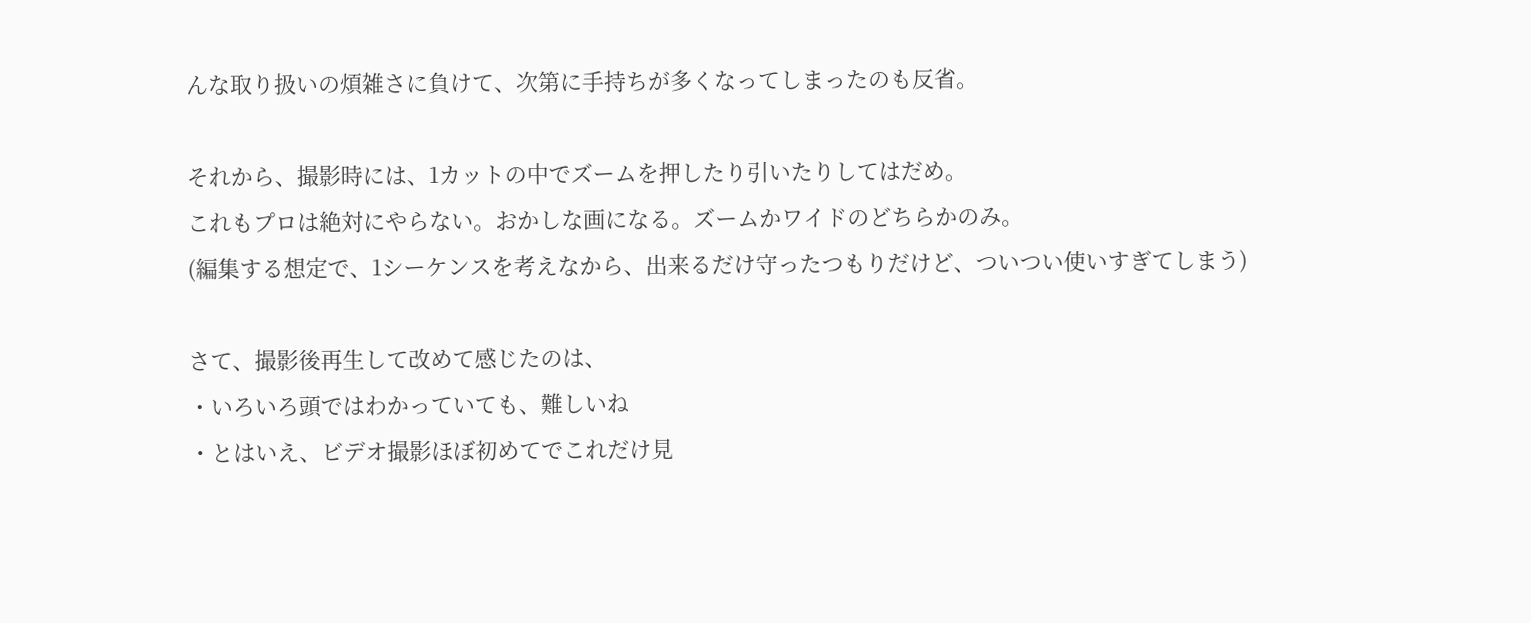んな取り扱いの煩雑さに負けて、次第に手持ちが多くなってしまったのも反省。

それから、撮影時には、1カットの中でズームを押したり引いたりしてはだめ。
これもプロは絶対にやらない。おかしな画になる。ズームかワイドのどちらかのみ。
(編集する想定で、1シーケンスを考えなから、出来るだけ守ったつもりだけど、ついつい使いすぎてしまう)

さて、撮影後再生して改めて感じたのは、
・いろいろ頭ではわかっていても、難しいね
・とはいえ、ビデオ撮影ほぼ初めてでこれだけ見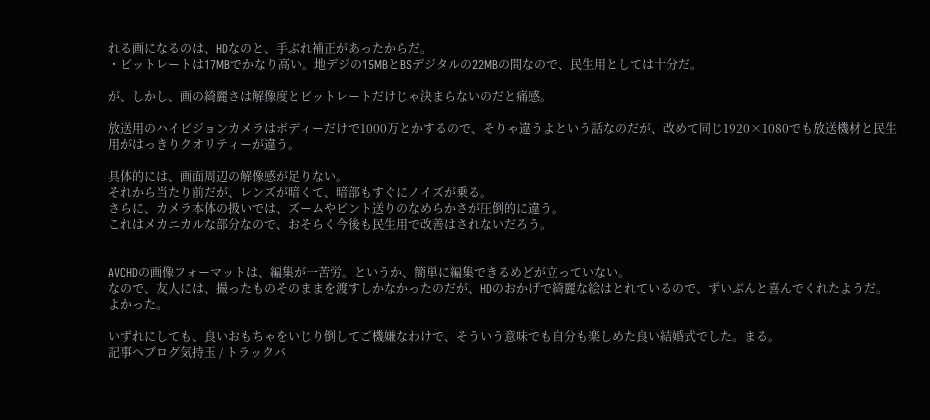れる画になるのは、HDなのと、手ぶれ補正があったからだ。
・ビットレートは17MBでかなり高い。地デジの15MBとBSデジタルの22MBの間なので、民生用としては十分だ。

が、しかし、画の綺麗さは解像度とビットレートだけじゃ決まらないのだと痛感。

放送用のハイビジョンカメラはボディーだけで1000万とかするので、そりゃ違うよという話なのだが、改めて同じ1920×1080でも放送機材と民生用がはっきりクオリティーが違う。

具体的には、画面周辺の解像感が足りない。
それから当たり前だが、レンズが暗くて、暗部もすぐにノイズが乗る。
さらに、カメラ本体の扱いでは、ズームやピント送りのなめらかさが圧倒的に違う。
これはメカニカルな部分なので、おそらく今後も民生用で改善はされないだろう。


AVCHDの画像フォーマットは、編集が一苦労。というか、簡単に編集できるめどが立っていない。
なので、友人には、撮ったものそのままを渡すしかなかったのだが、HDのおかげで綺麗な絵はとれているので、ずいぶんと喜んでくれたようだ。
よかった。

いずれにしても、良いおもちゃをいじり倒してご機嫌なわけで、そういう意味でも自分も楽しめた良い結婚式でした。まる。
記事へブログ気持玉 / トラックバ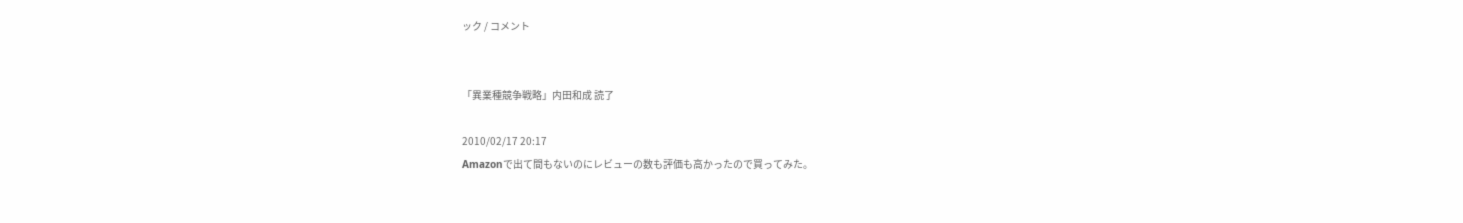ック / コメント


「異業種競争戦略」内田和成 読了

2010/02/17 20:17
Amazonで出て間もないのにレビューの数も評価も高かったので買ってみた。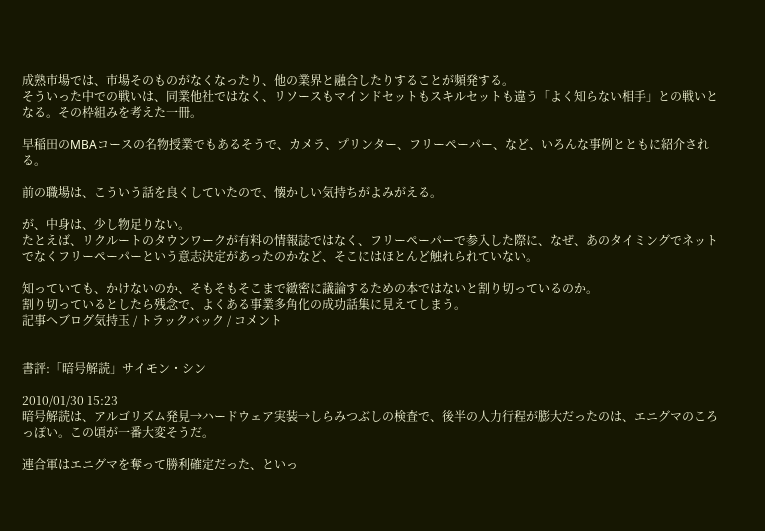成熟市場では、市場そのものがなくなったり、他の業界と融合したりすることが頻発する。
そういった中での戦いは、同業他社ではなく、リソースもマインドセットもスキルセットも違う「よく知らない相手」との戦いとなる。その枠組みを考えた一冊。

早稲田のMBAコースの名物授業でもあるそうで、カメラ、プリンター、フリーペーパー、など、いろんな事例とともに紹介される。

前の職場は、こういう話を良くしていたので、懐かしい気持ちがよみがえる。

が、中身は、少し物足りない。
たとえば、リクルートのタウンワークが有料の情報誌ではなく、フリーペーパーで参入した際に、なぜ、あのタイミングでネットでなくフリーペーパーという意志決定があったのかなど、そこにはほとんど触れられていない。

知っていても、かけないのか、そもそもそこまで緻密に議論するための本ではないと割り切っているのか。
割り切っているとしたら残念で、よくある事業多角化の成功話集に見えてしまう。
記事へブログ気持玉 / トラックバック / コメント


書評:「暗号解読」サイモン・シン

2010/01/30 15:23
暗号解読は、アルゴリズム発見→ハードウェア実装→しらみつぶしの検査で、後半の人力行程が膨大だったのは、エニグマのころっぽい。この頃が一番大変そうだ。

連合軍はエニグマを奪って勝利確定だった、といっ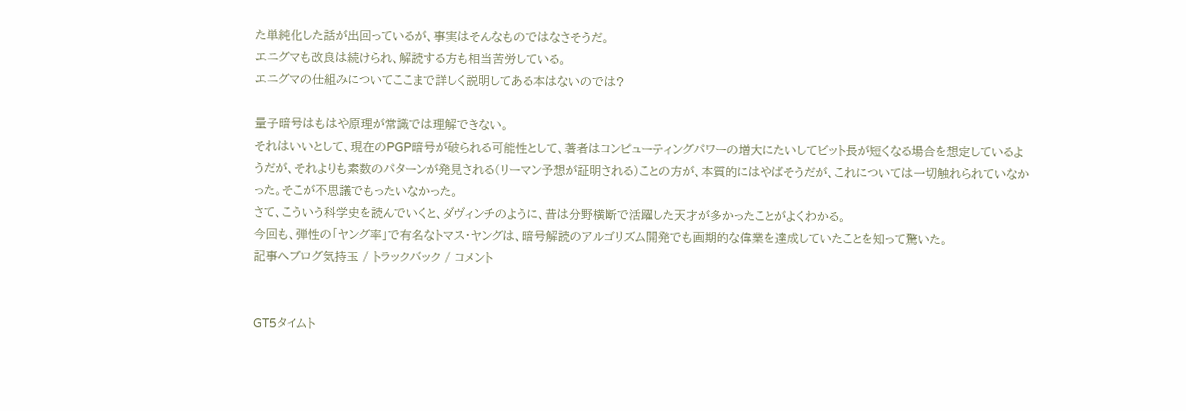た単純化した話が出回っているが、事実はそんなものではなさそうだ。
エニグマも改良は続けられ、解読する方も相当苦労している。
エニグマの仕組みについてここまで詳しく説明してある本はないのでは?

量子暗号はもはや原理が常識では理解できない。
それはいいとして、現在のPGP暗号が破られる可能性として、著者はコンピューティングパワーの増大にたいしてビット長が短くなる場合を想定しているようだが、それよりも素数のパターンが発見される(リーマン予想が証明される)ことの方が、本質的にはやばそうだが、これについては一切触れられていなかった。そこが不思議でもったいなかった。
さて、こういう科学史を読んでいくと、ダヴィンチのように、昔は分野横断で活躍した天才が多かったことがよくわかる。
今回も、弾性の「ヤング率」で有名なトマス・ヤングは、暗号解読のアルゴリズム開発でも画期的な偉業を達成していたことを知って驚いた。
記事へブログ気持玉 / トラックバック / コメント


GT5タイムト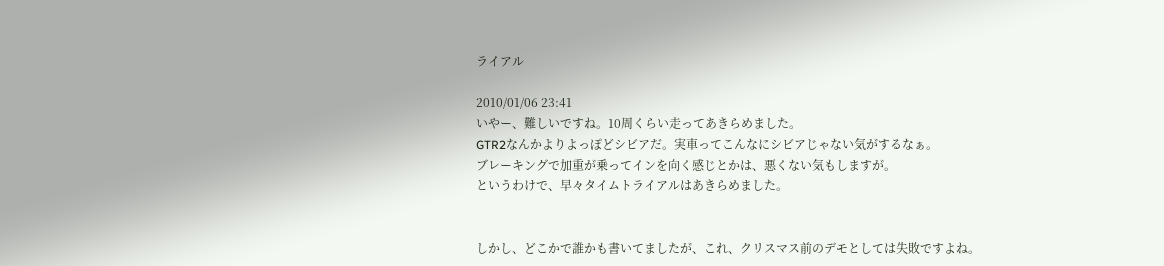ライアル

2010/01/06 23:41
いやー、難しいですね。10周くらい走ってあきらめました。
GTR2なんかよりよっぽどシビアだ。実車ってこんなにシビアじゃない気がするなぁ。
ブレーキングで加重が乗ってインを向く感じとかは、悪くない気もしますが。
というわけで、早々タイムトライアルはあきらめました。


しかし、どこかで誰かも書いてましたが、これ、クリスマス前のデモとしては失敗ですよね。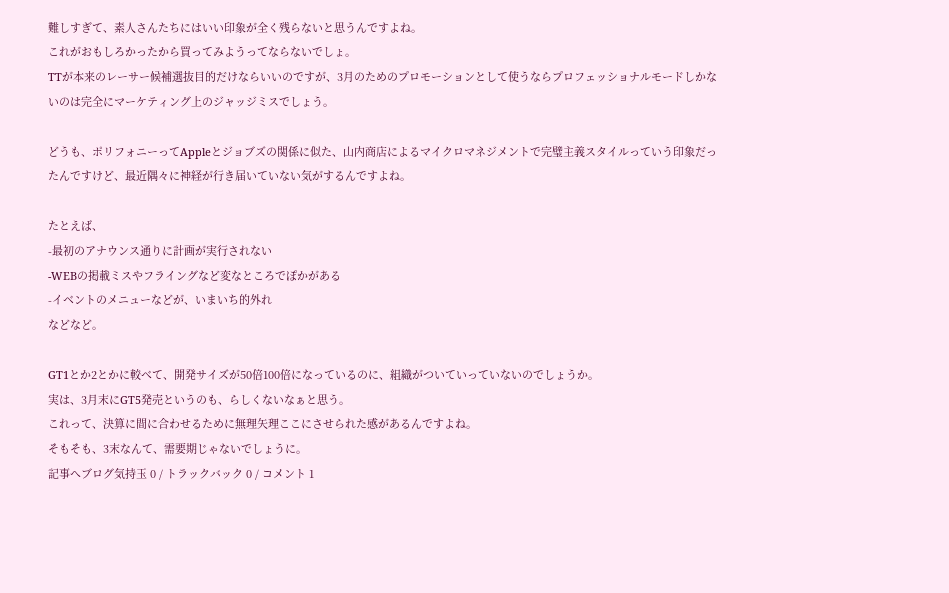難しすぎて、素人さんたちにはいい印象が全く残らないと思うんですよね。
これがおもしろかったから買ってみようってならないでしょ。
TTが本来のレーサー候補選抜目的だけならいいのですが、3月のためのプロモーションとして使うならプロフェッショナルモードしかないのは完全にマーケティング上のジャッジミスでしょう。

どうも、ポリフォニーってAppleとジョブズの関係に似た、山内商店によるマイクロマネジメントで完璧主義スタイルっていう印象だったんですけど、最近隅々に神経が行き届いていない気がするんですよね。

たとえば、
-最初のアナウンス通りに計画が実行されない
-WEBの掲載ミスやフライングなど変なところでぽかがある
-イベントのメニューなどが、いまいち的外れ
などなど。

GT1とか2とかに較べて、開発サイズが50倍100倍になっているのに、組織がついていっていないのでしょうか。
実は、3月末にGT5発売というのも、らしくないなぁと思う。
これって、決算に間に合わせるために無理矢理ここにさせられた感があるんですよね。
そもそも、3末なんて、需要期じゃないでしょうに。
記事へブログ気持玉 0 / トラックバック 0 / コメント 1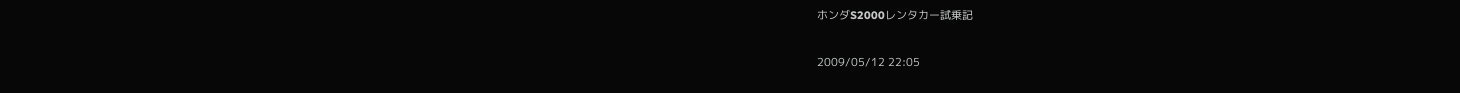ホンダS2000レンタカー試乗記

2009/05/12 22:05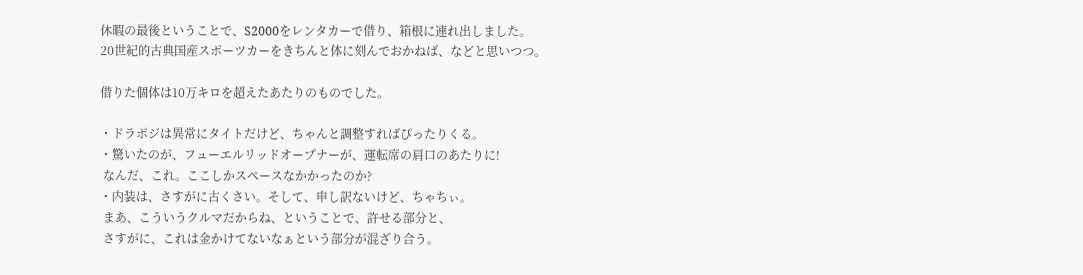休暇の最後ということで、S2000をレンタカーで借り、箱根に連れ出しました。
20世紀的古典国産スポーツカーをきちんと体に刻んでおかねば、などと思いつつ。

借りた個体は10万キロを超えたあたりのものでした。

・ドラポジは異常にタイトだけど、ちゃんと調整すればぴったりくる。
・驚いたのが、フューエルリッドオープナーが、運転席の肩口のあたりに!
 なんだ、これ。ここしかスペースなかかったのか?
・内装は、さすがに古くさい。そして、申し訳ないけど、ちゃちぃ。
 まあ、こういうクルマだからね、ということで、許せる部分と、
 さすがに、これは金かけてないなぁという部分が混ざり合う。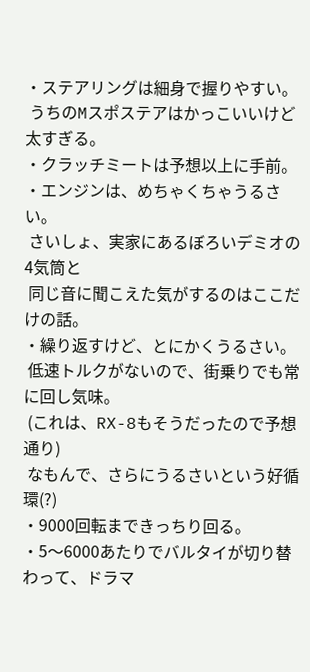・ステアリングは細身で握りやすい。
 うちのMスポステアはかっこいいけど太すぎる。
・クラッチミートは予想以上に手前。
・エンジンは、めちゃくちゃうるさい。
 さいしょ、実家にあるぼろいデミオの4気筒と
 同じ音に聞こえた気がするのはここだけの話。
・繰り返すけど、とにかくうるさい。
 低速トルクがないので、街乗りでも常に回し気味。
 (これは、RX-8もそうだったので予想通り)
 なもんで、さらにうるさいという好循環(?)
・9000回転まできっちり回る。
・5〜6000あたりでバルタイが切り替わって、ドラマ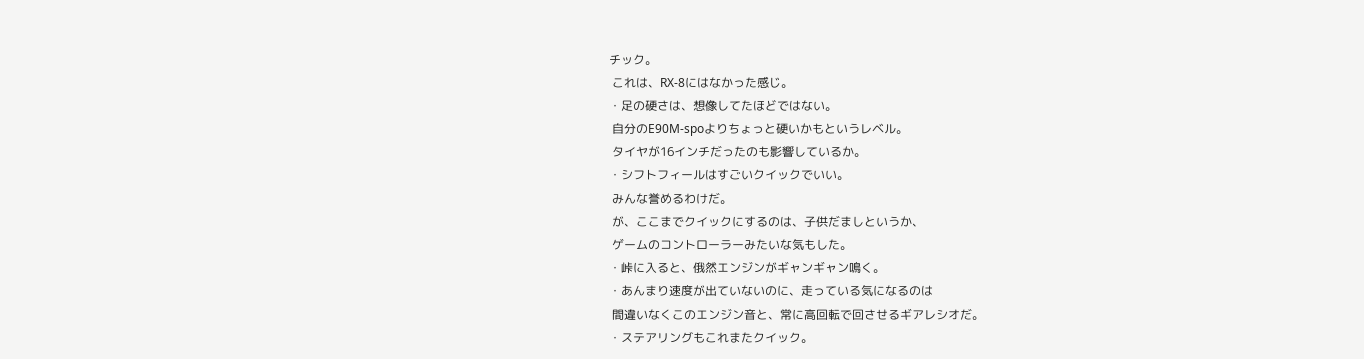チック。
 これは、RX-8にはなかった感じ。
・足の硬さは、想像してたほどではない。
 自分のE90M-spoよりちょっと硬いかもというレベル。
 タイヤが16インチだったのも影響しているか。
・シフトフィールはすごいクイックでいい。
 みんな誉めるわけだ。
 が、ここまでクイックにするのは、子供だましというか、
 ゲームのコントローラーみたいな気もした。
・峠に入ると、俄然エンジンがギャンギャン鳴く。
・あんまり速度が出ていないのに、走っている気になるのは
 間違いなくこのエンジン音と、常に高回転で回させるギアレシオだ。
・ステアリングもこれまたクイック。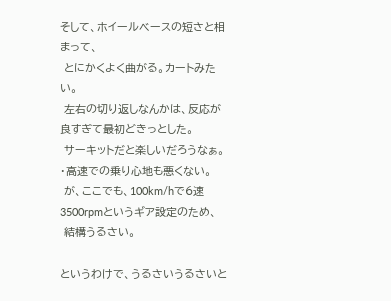そして、ホイールベースの短さと相まって、
 とにかくよく曲がる。カートみたい。
 左右の切り返しなんかは、反応が良すぎて最初どきっとした。
 サーキットだと楽しいだろうなぁ。
・高速での乗り心地も悪くない。
 が、ここでも、100km/hで6速3500rpmというギア設定のため、
 結構うるさい。

というわけで、うるさいうるさいと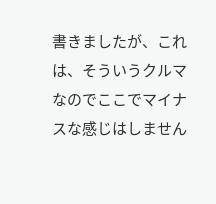書きましたが、これは、そういうクルマなのでここでマイナスな感じはしません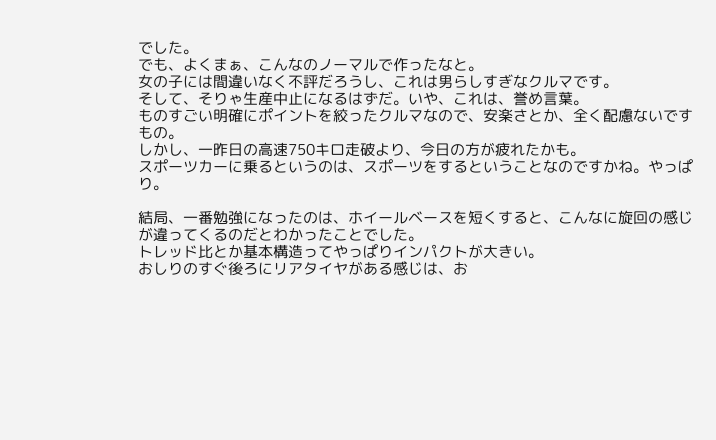でした。
でも、よくまぁ、こんなのノーマルで作ったなと。
女の子には間違いなく不評だろうし、これは男らしすぎなクルマです。
そして、そりゃ生産中止になるはずだ。いや、これは、誉め言葉。
ものすごい明確にポイントを絞ったクルマなので、安楽さとか、全く配慮ないですもの。
しかし、一昨日の高速750キロ走破より、今日の方が疲れたかも。
スポーツカーに乗るというのは、スポーツをするということなのですかね。やっぱり。

結局、一番勉強になったのは、ホイールベースを短くすると、こんなに旋回の感じが違ってくるのだとわかったことでした。
トレッド比とか基本構造ってやっぱりインパクトが大きい。
おしりのすぐ後ろにリアタイヤがある感じは、お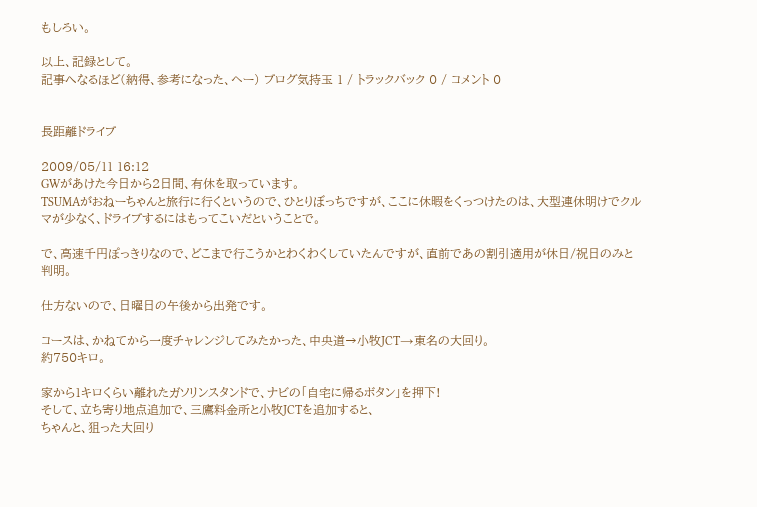もしろい。

以上、記録として。
記事へなるほど(納得、参考になった、ヘー) ブログ気持玉 1 / トラックバック 0 / コメント 0


長距離ドライブ

2009/05/11 16:12
GWがあけた今日から2日間、有休を取っています。
TSUMAがおねーちゃんと旅行に行くというので、ひとりぼっちですが、ここに休暇をくっつけたのは、大型連休明けでクルマが少なく、ドライブするにはもってこいだということで。

で、高速千円ぽっきりなので、どこまで行こうかとわくわくしていたんですが、直前であの割引適用が休日/祝日のみと判明。

仕方ないので、日曜日の午後から出発です。

コースは、かねてから一度チャレンジしてみたかった、中央道→小牧JCT→東名の大回り。
約750キロ。

家から1キロくらい離れたガソリンスタンドで、ナビの「自宅に帰るボタン」を押下!
そして、立ち寄り地点追加で、三鷹料金所と小牧JCTを追加すると、
ちゃんと、狙った大回り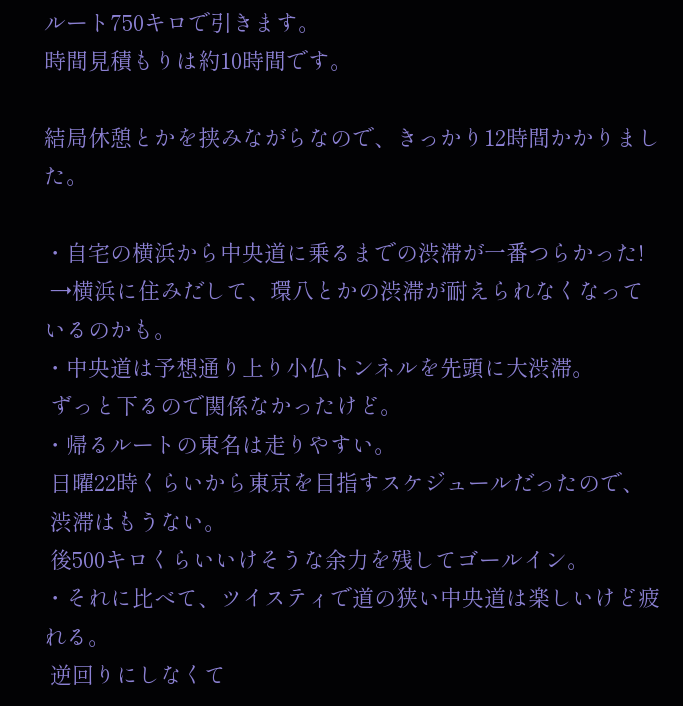ルート750キロで引きます。
時間見積もりは約10時間です。

結局休憩とかを挟みながらなので、きっかり12時間かかりました。

・自宅の横浜から中央道に乗るまでの渋滞が一番つらかった!
 →横浜に住みだして、環八とかの渋滞が耐えられなくなっているのかも。
・中央道は予想通り上り小仏トンネルを先頭に大渋滞。
 ずっと下るので関係なかったけど。
・帰るルートの東名は走りやすい。
 日曜22時くらいから東京を目指すスケジュールだったので、
 渋滞はもうない。
 後500キロくらいいけそうな余力を残してゴールイン。
・それに比べて、ツイスティで道の狭い中央道は楽しいけど疲れる。
 逆回りにしなくて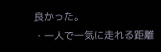良かった。
・一人で一気に走れる距離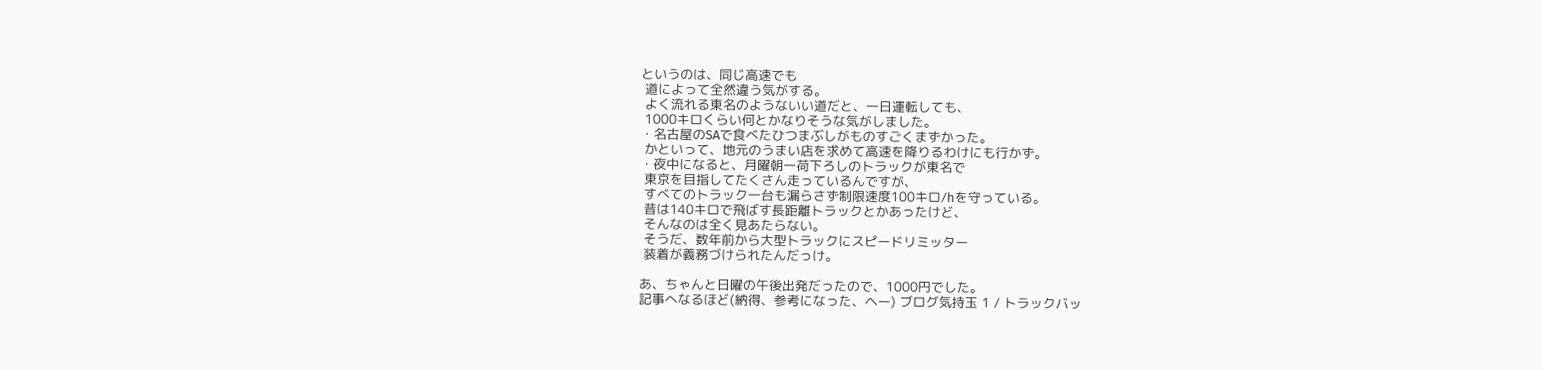というのは、同じ高速でも
 道によって全然違う気がする。
 よく流れる東名のようないい道だと、一日運転しても、
 1000キロくらい何とかなりそうな気がしました。
・名古屋のSAで食べたひつまぶしがものすごくまずかった。
 かといって、地元のうまい店を求めて高速を降りるわけにも行かず。
・夜中になると、月曜朝一荷下ろしのトラックが東名で
 東京を目指してたくさん走っているんですが、
 すべてのトラック一台も漏らさず制限速度100キロ/hを守っている。
 昔は140キロで飛ばす長距離トラックとかあったけど、
 そんなのは全く見あたらない。
 そうだ、数年前から大型トラックにスピードリミッター
 装着が義務づけられたんだっけ。

あ、ちゃんと日曜の午後出発だったので、1000円でした。
記事へなるほど(納得、参考になった、ヘー) ブログ気持玉 1 / トラックバッ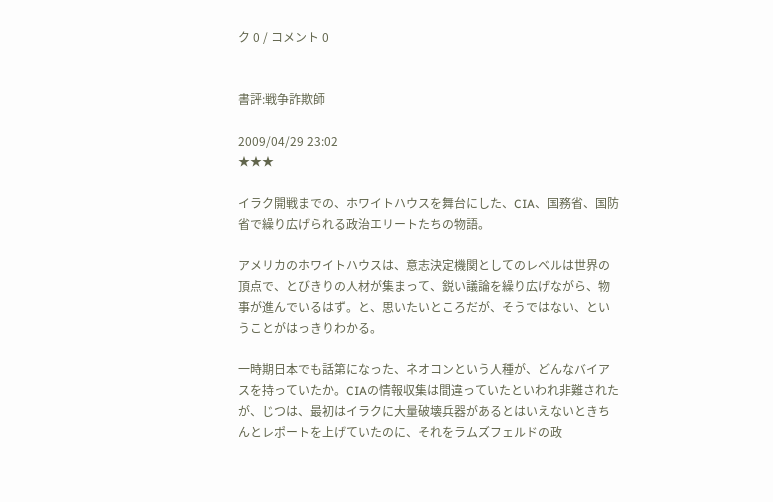ク 0 / コメント 0


書評:戦争詐欺師

2009/04/29 23:02
★★★

イラク開戦までの、ホワイトハウスを舞台にした、CIA、国務省、国防省で繰り広げられる政治エリートたちの物語。

アメリカのホワイトハウスは、意志決定機関としてのレベルは世界の頂点で、とびきりの人材が集まって、鋭い議論を繰り広げながら、物事が進んでいるはず。と、思いたいところだが、そうではない、ということがはっきりわかる。

一時期日本でも話第になった、ネオコンという人種が、どんなバイアスを持っていたか。CIAの情報収集は間違っていたといわれ非難されたが、じつは、最初はイラクに大量破壊兵器があるとはいえないときちんとレポートを上げていたのに、それをラムズフェルドの政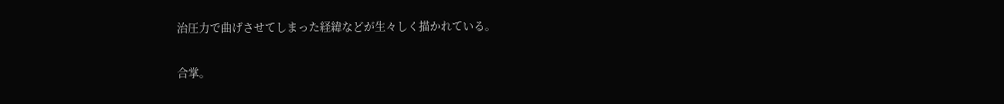治圧力で曲げさせてしまった経緯などが生々しく描かれている。

合掌。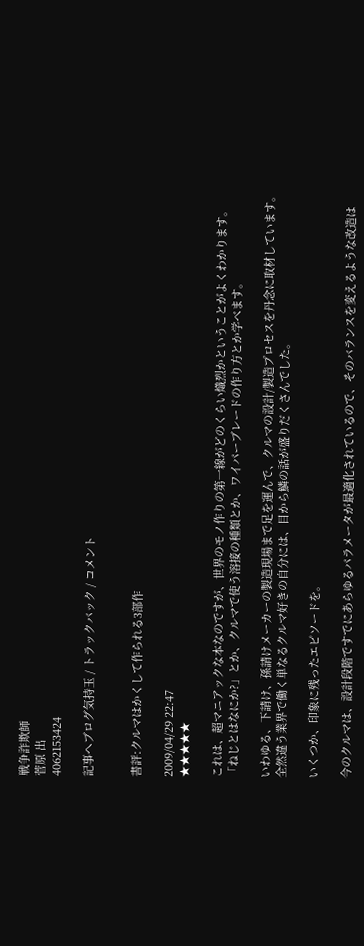戦争詐欺師
菅原 出
4062153424

記事へブログ気持玉 / トラックバック / コメント


書評:クルマはかくして作られる3部作

2009/04/29 22:47
★★★★★

これは、超マニアックな本なのですが、世界のモノ作りの第一線がどのくらい熾烈かということがよくわかります。
「ねじとはなにか?」とか、クルマで使う溶接の種類とか、ワイパーブレードの作り方とか学べます。

いわゆる、下請け、孫請けメーカーの製造現場まで足を運んで、クルマの設計/製造プロセスを丹念に取材しています。
全然違う業界で働く単なるクルマ好きの自分には、目から鱗の話が盛りだくさんでした。

いくつか、印象に残ったエピソードを。

今のクルマは、設計段階ですでにあらゆるパラメータが最適化されているので、そのバランスを変えるような改造は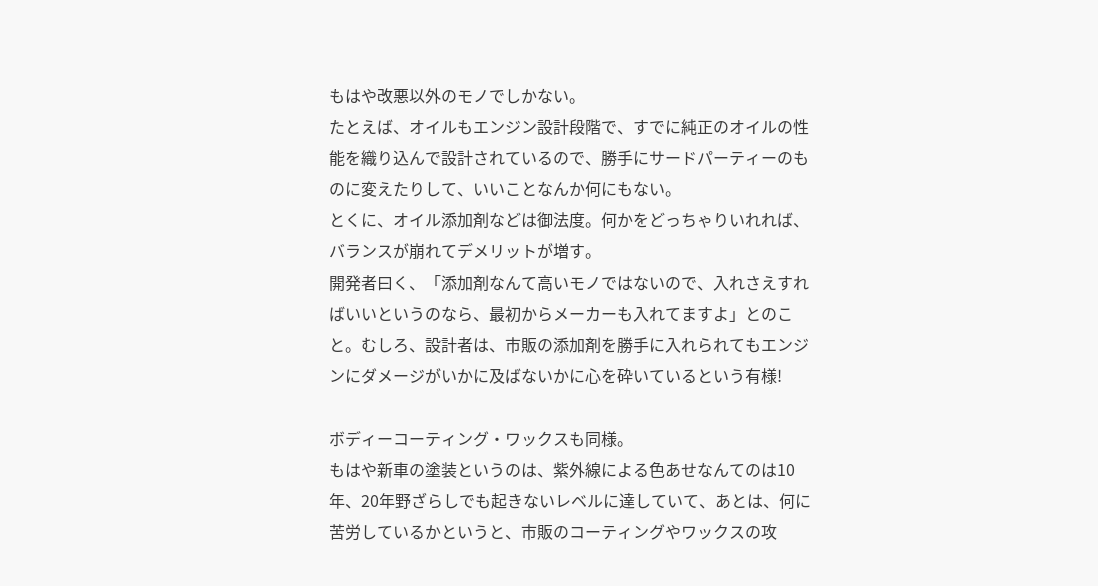もはや改悪以外のモノでしかない。
たとえば、オイルもエンジン設計段階で、すでに純正のオイルの性能を織り込んで設計されているので、勝手にサードパーティーのものに変えたりして、いいことなんか何にもない。
とくに、オイル添加剤などは御法度。何かをどっちゃりいれれば、バランスが崩れてデメリットが増す。
開発者曰く、「添加剤なんて高いモノではないので、入れさえすればいいというのなら、最初からメーカーも入れてますよ」とのこと。むしろ、設計者は、市販の添加剤を勝手に入れられてもエンジンにダメージがいかに及ばないかに心を砕いているという有様!

ボディーコーティング・ワックスも同様。
もはや新車の塗装というのは、紫外線による色あせなんてのは10年、20年野ざらしでも起きないレベルに達していて、あとは、何に苦労しているかというと、市販のコーティングやワックスの攻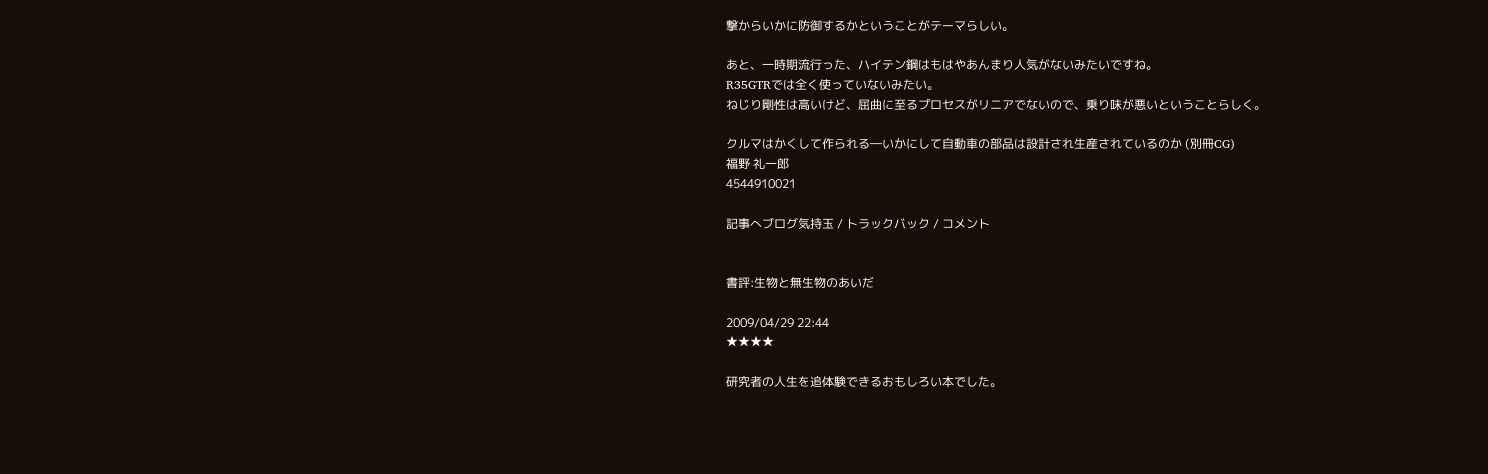撃からいかに防御するかということがテーマらしい。

あと、一時期流行った、ハイテン鋼はもはやあんまり人気がないみたいですね。
R35GTRでは全く使っていないみたい。
ねじり剛性は高いけど、屈曲に至るプロセスがリニアでないので、乗り味が悪いということらしく。

クルマはかくして作られる―いかにして自動車の部品は設計され生産されているのか (別冊CG)
福野 礼一郎
4544910021

記事へブログ気持玉 / トラックバック / コメント


書評:生物と無生物のあいだ

2009/04/29 22:44
★★★★

研究者の人生を追体験できるおもしろい本でした。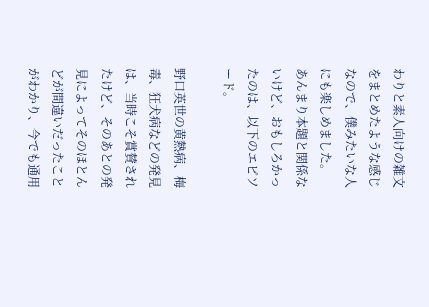わりと素人向けの雑文をまとめたような感じなので、僕みたいな人にも楽しめました。
あんまり本題と関係ないけど、おもしろかったのは、以下のエピソード。

野口英世の黄熱病、梅毒、狂犬病などの発見は、当時こそ賞賛されたけど、そのあとの発見によってそのほとんどが間違いだったことがわかり、今でも通用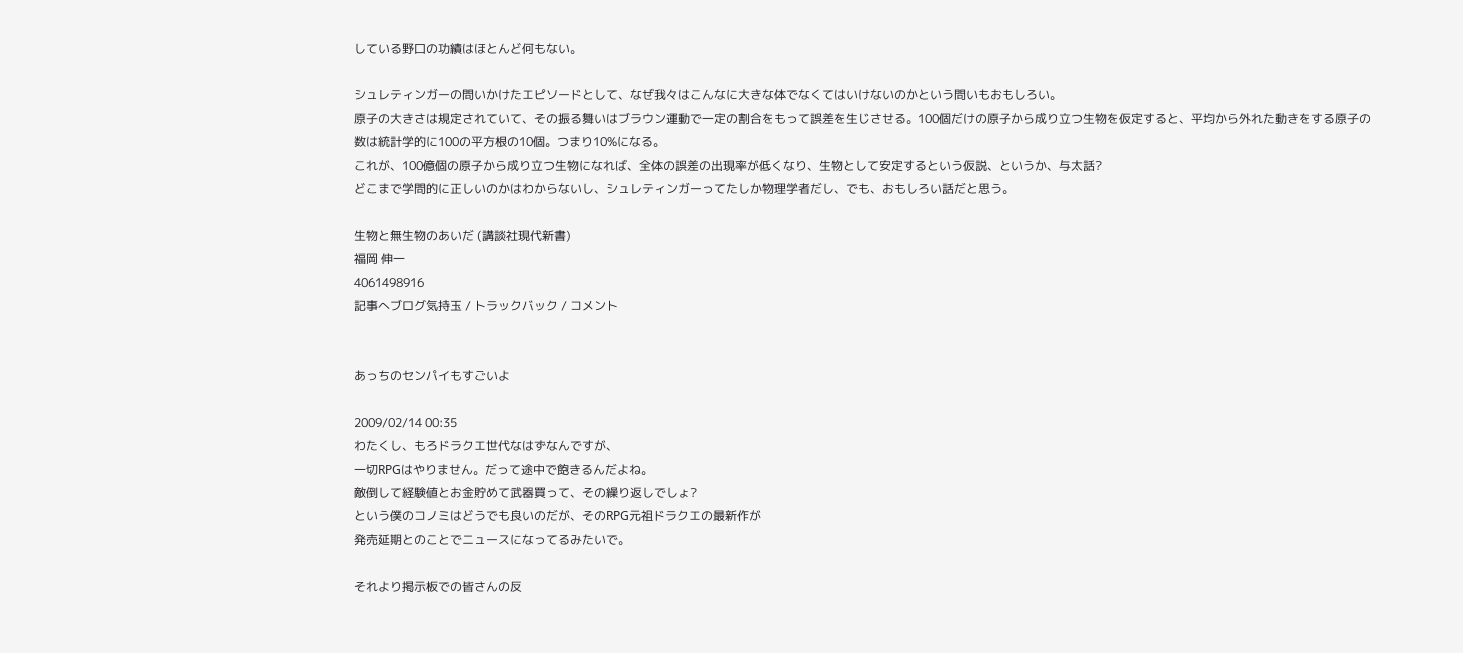している野口の功績はほとんど何もない。

シュレティンガーの問いかけたエピソードとして、なぜ我々はこんなに大きな体でなくてはいけないのかという問いもおもしろい。
原子の大きさは規定されていて、その振る舞いはブラウン運動で一定の割合をもって誤差を生じさせる。100個だけの原子から成り立つ生物を仮定すると、平均から外れた動きをする原子の数は統計学的に100の平方根の10個。つまり10%になる。
これが、100億個の原子から成り立つ生物になれば、全体の誤差の出現率が低くなり、生物として安定するという仮説、というか、与太話?
どこまで学問的に正しいのかはわからないし、シュレティンガーってたしか物理学者だし、でも、おもしろい話だと思う。

生物と無生物のあいだ (講談社現代新書)
福岡 伸一
4061498916
記事へブログ気持玉 / トラックバック / コメント


あっちのセンパイもすごいよ

2009/02/14 00:35
わたくし、もろドラクエ世代なはずなんですが、
一切RPGはやりません。だって途中で飽きるんだよね。
敵倒して経験値とお金貯めて武器買って、その繰り返しでしょ?
という僕のコノミはどうでも良いのだが、そのRPG元祖ドラクエの最新作が
発売延期とのことでニュースになってるみたいで。

それより掲示板での皆さんの反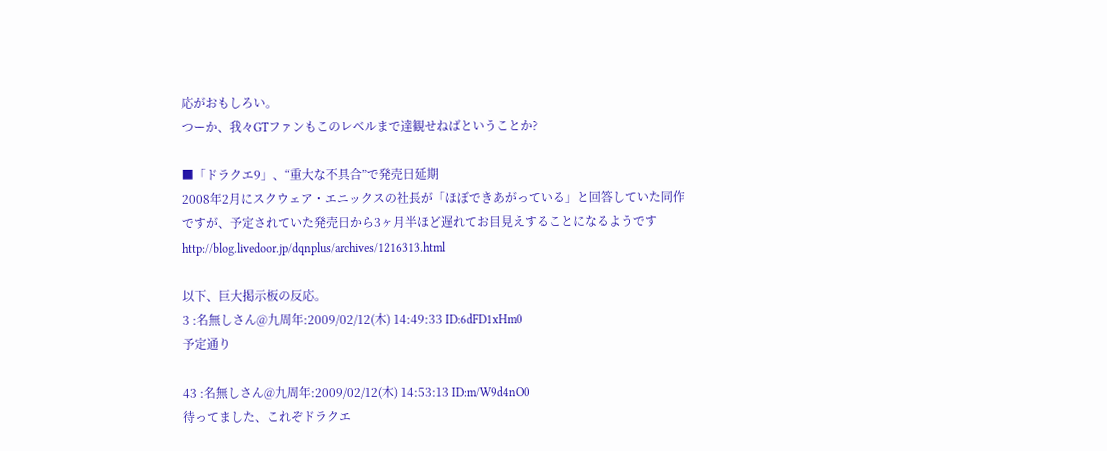応がおもしろい。
つーか、我々GTファンもこのレベルまで達観せねばということか?

■「ドラクエ9」、“重大な不具合”で発売日延期
2008年2月にスクウェア・エニックスの社長が「ほぼできあがっている」と回答していた同作
ですが、予定されていた発売日から3ヶ月半ほど遅れてお目見えすることになるようです
http://blog.livedoor.jp/dqnplus/archives/1216313.html

以下、巨大掲示板の反応。
3 :名無しさん@九周年:2009/02/12(木) 14:49:33 ID:6dFD1xHm0
予定通り

43 :名無しさん@九周年:2009/02/12(木) 14:53:13 ID:m/W9d4nO0
待ってました、これぞドラクエ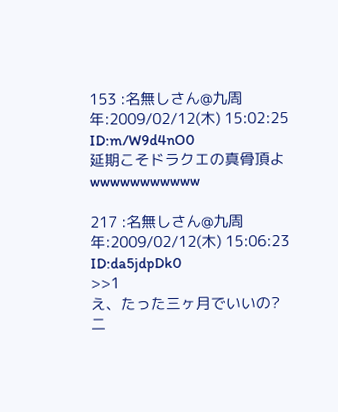153 :名無しさん@九周年:2009/02/12(木) 15:02:25 ID:m/W9d4nO0
延期こそドラクエの真骨頂よwwwwwwwwwww

217 :名無しさん@九周年:2009/02/12(木) 15:06:23 ID:da5jdpDk0
>>1
え、たった三ヶ月でいいの?
二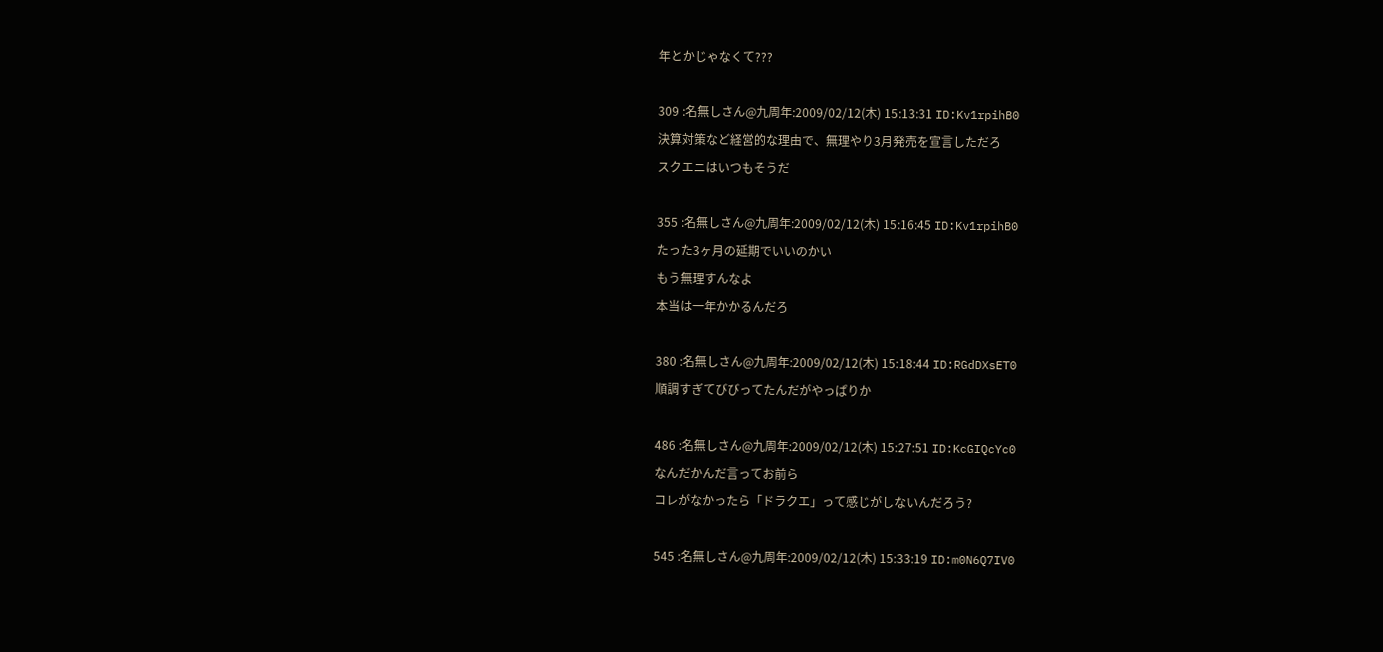年とかじゃなくて???

309 :名無しさん@九周年:2009/02/12(木) 15:13:31 ID:Kv1rpihB0
決算対策など経営的な理由で、無理やり3月発売を宣言しただろ
スクエニはいつもそうだ

355 :名無しさん@九周年:2009/02/12(木) 15:16:45 ID:Kv1rpihB0
たった3ヶ月の延期でいいのかい
もう無理すんなよ
本当は一年かかるんだろ

380 :名無しさん@九周年:2009/02/12(木) 15:18:44 ID:RGdDXsET0
順調すぎてびびってたんだがやっぱりか

486 :名無しさん@九周年:2009/02/12(木) 15:27:51 ID:KcGIQcYc0
なんだかんだ言ってお前ら
コレがなかったら「ドラクエ」って感じがしないんだろう?

545 :名無しさん@九周年:2009/02/12(木) 15:33:19 ID:m0N6Q7IV0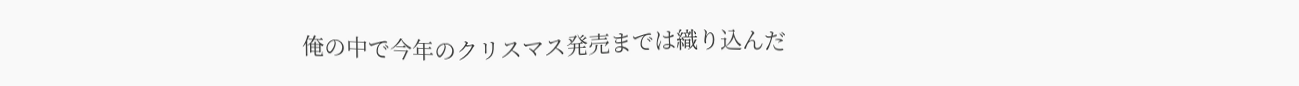俺の中で今年のクリスマス発売までは織り込んだ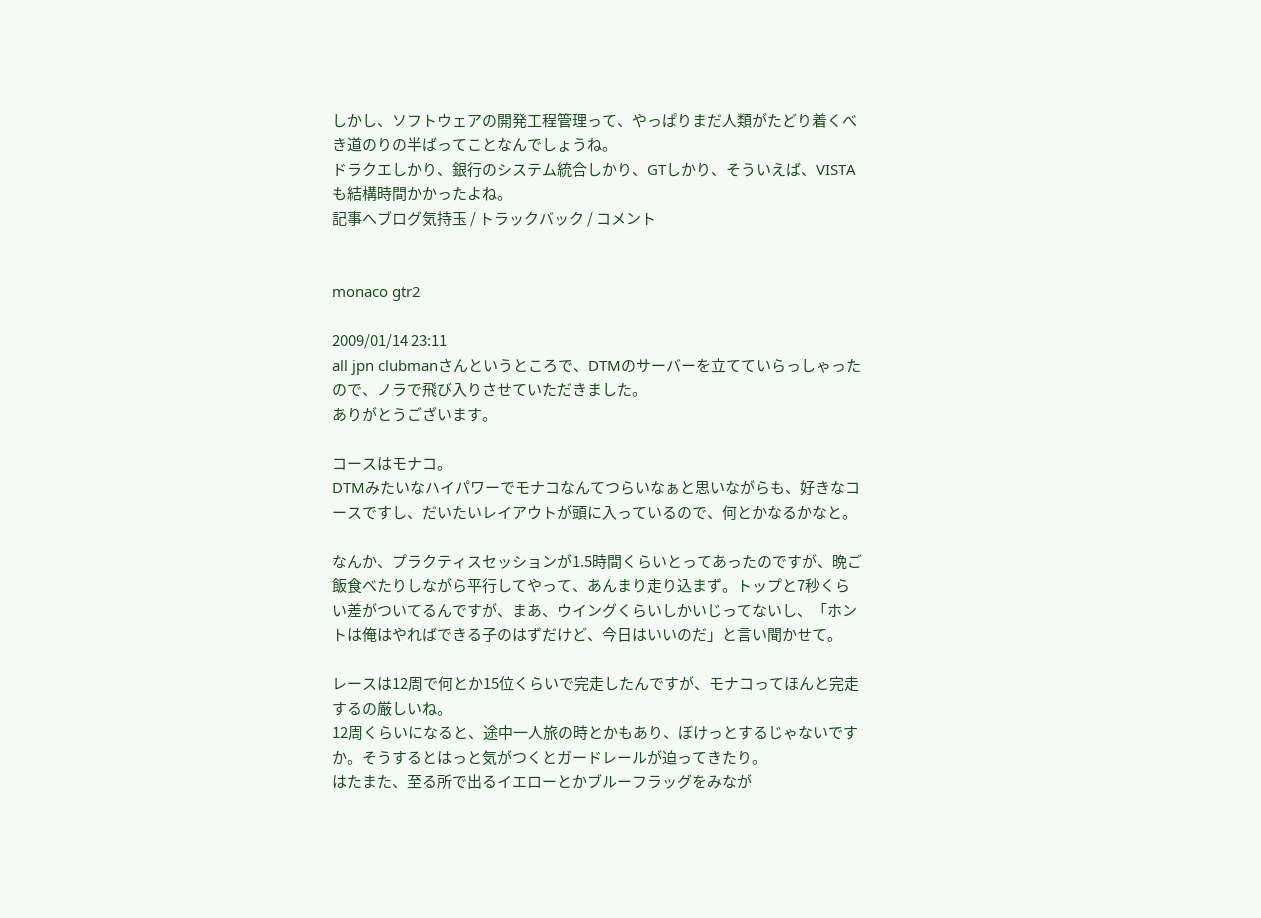しかし、ソフトウェアの開発工程管理って、やっぱりまだ人類がたどり着くべき道のりの半ばってことなんでしょうね。
ドラクエしかり、銀行のシステム統合しかり、GTしかり、そういえば、VISTAも結構時間かかったよね。
記事へブログ気持玉 / トラックバック / コメント


monaco gtr2

2009/01/14 23:11
all jpn clubmanさんというところで、DTMのサーバーを立てていらっしゃったので、ノラで飛び入りさせていただきました。
ありがとうございます。

コースはモナコ。
DTMみたいなハイパワーでモナコなんてつらいなぁと思いながらも、好きなコースですし、だいたいレイアウトが頭に入っているので、何とかなるかなと。

なんか、プラクティスセッションが1.5時間くらいとってあったのですが、晩ご飯食べたりしながら平行してやって、あんまり走り込まず。トップと7秒くらい差がついてるんですが、まあ、ウイングくらいしかいじってないし、「ホントは俺はやればできる子のはずだけど、今日はいいのだ」と言い聞かせて。

レースは12周で何とか15位くらいで完走したんですが、モナコってほんと完走するの厳しいね。
12周くらいになると、途中一人旅の時とかもあり、ぼけっとするじゃないですか。そうするとはっと気がつくとガードレールが迫ってきたり。
はたまた、至る所で出るイエローとかブルーフラッグをみなが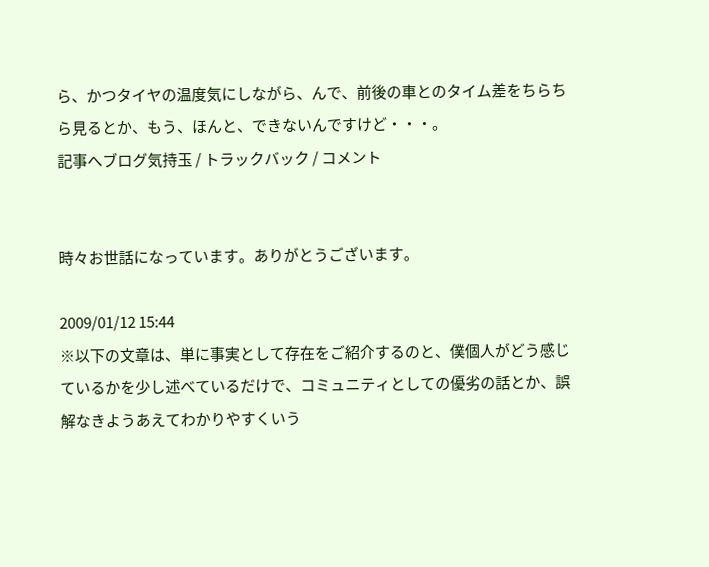ら、かつタイヤの温度気にしながら、んで、前後の車とのタイム差をちらちら見るとか、もう、ほんと、できないんですけど・・・。
記事へブログ気持玉 / トラックバック / コメント


時々お世話になっています。ありがとうございます。

2009/01/12 15:44
※以下の文章は、単に事実として存在をご紹介するのと、僕個人がどう感じているかを少し述べているだけで、コミュニティとしての優劣の話とか、誤解なきようあえてわかりやすくいう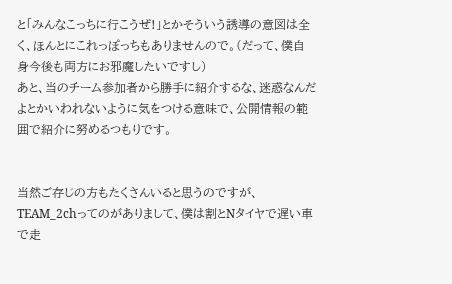と「みんなこっちに行こうぜ!」とかそういう誘導の意図は全く、ほんとにこれっぽっちもありませんので。(だって、僕自身今後も両方にお邪魔したいですし)
あと、当のチーム参加者から勝手に紹介するな、迷惑なんだよとかいわれないように気をつける意味で、公開情報の範囲で紹介に努めるつもりです。


当然ご存じの方もたくさんいると思うのですが、TEAM_2chってのがありまして、僕は割とNタイヤで遅い車で走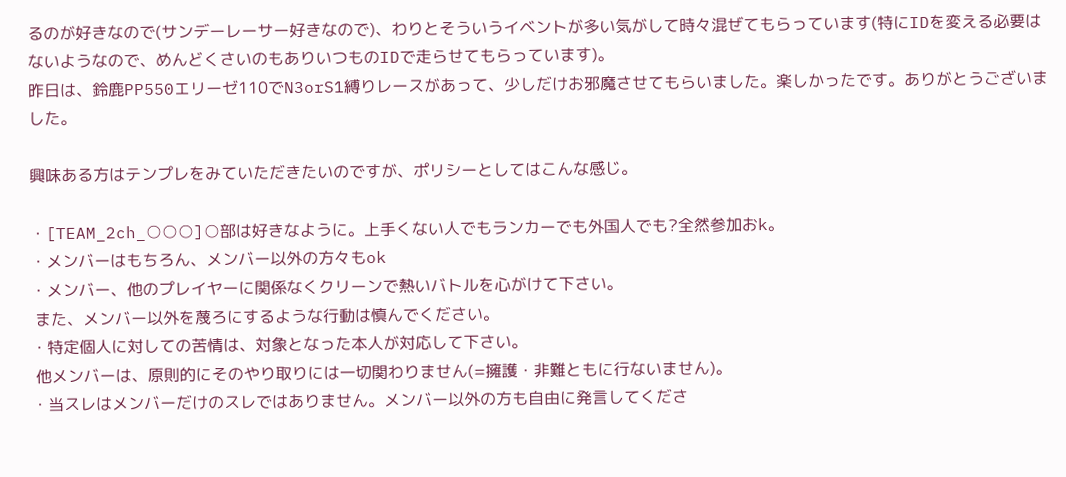るのが好きなので(サンデーレーサー好きなので)、わりとそういうイベントが多い気がして時々混ぜてもらっています(特にIDを変える必要はないようなので、めんどくさいのもありいつものIDで走らせてもらっています)。
昨日は、鈴鹿PP550エリーゼ110でN3orS1縛りレースがあって、少しだけお邪魔させてもらいました。楽しかったです。ありがとうございました。

興味ある方はテンプレをみていただきたいのですが、ポリシーとしてはこんな感じ。

・[TEAM_2ch_○○○]○部は好きなように。上手くない人でもランカーでも外国人でも?全然参加おk。
・メンバーはもちろん、メンバー以外の方々もok
・メンバー、他のプレイヤーに関係なくクリーンで熱いバトルを心がけて下さい。
 また、メンバー以外を蔑ろにするような行動は慎んでください。
・特定個人に対しての苦情は、対象となった本人が対応して下さい。
 他メンバーは、原則的にそのやり取りには一切関わりません(=擁護・非難ともに行ないません)。
・当スレはメンバーだけのスレではありません。メンバー以外の方も自由に発言してくださ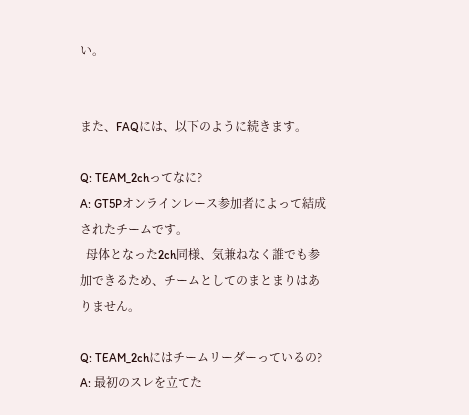い。


また、FAQには、以下のように続きます。

Q: TEAM_2chってなに?
A: GT5Pオンラインレース参加者によって結成されたチームです。
  母体となった2ch同様、気兼ねなく誰でも参加できるため、チームとしてのまとまりはありません。

Q: TEAM_2chにはチームリーダーっているの?
A: 最初のスレを立てた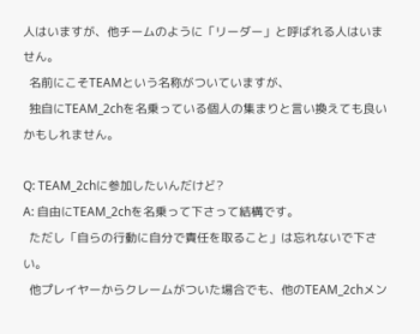人はいますが、他チームのように「リーダー」と呼ばれる人はいません。
  名前にこそTEAMという名称がついていますが、
  独自にTEAM_2chを名乗っている個人の集まりと言い換えても良いかもしれません。

Q: TEAM_2chに参加したいんだけど?
A: 自由にTEAM_2chを名乗って下さって結構です。
  ただし「自らの行動に自分で責任を取ること」は忘れないで下さい。
  他プレイヤーからクレームがついた場合でも、他のTEAM_2chメン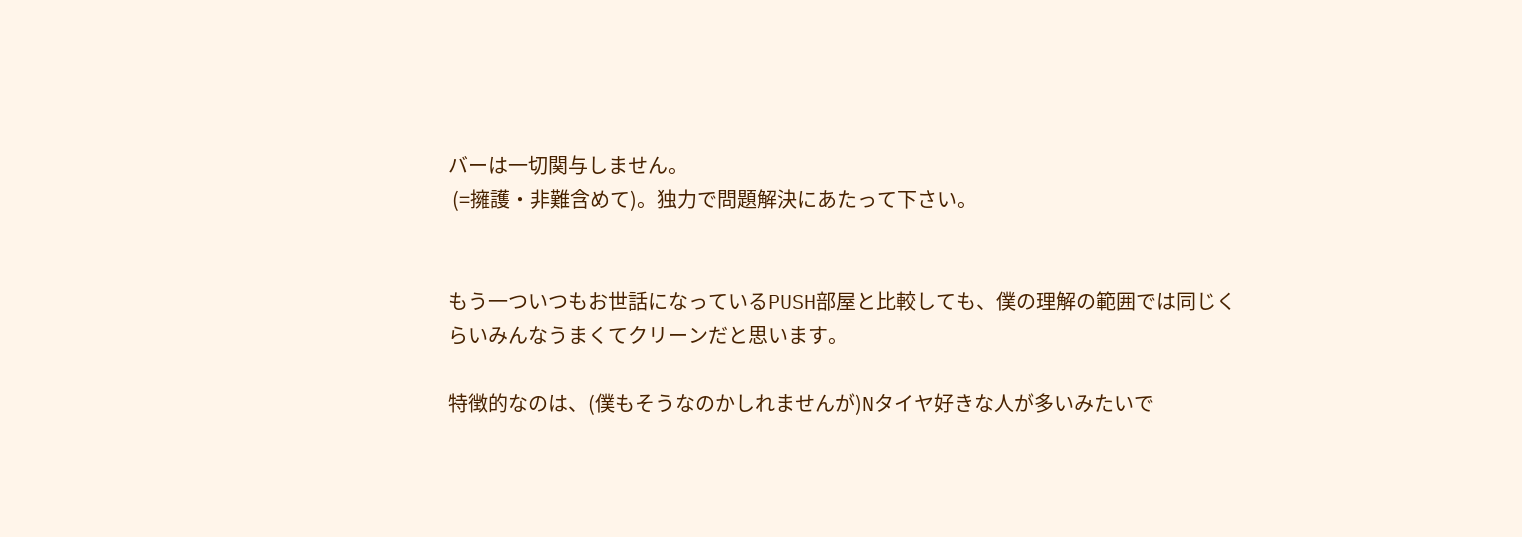バーは一切関与しません。
 (=擁護・非難含めて)。独力で問題解決にあたって下さい。


もう一ついつもお世話になっているPUSH部屋と比較しても、僕の理解の範囲では同じくらいみんなうまくてクリーンだと思います。

特徴的なのは、(僕もそうなのかしれませんが)Nタイヤ好きな人が多いみたいで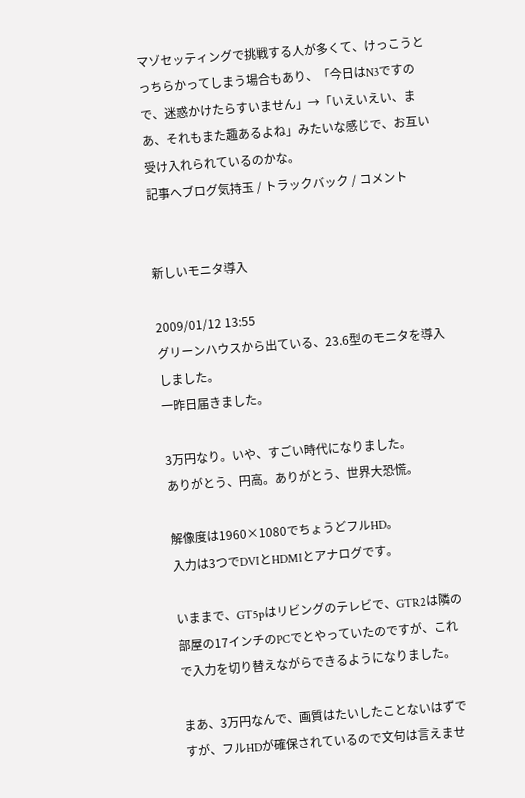マゾセッティングで挑戦する人が多くて、けっこうとっちらかってしまう場合もあり、「今日はN3ですので、迷惑かけたらすいません」→「いえいえい、まあ、それもまた趣あるよね」みたいな感じで、お互い受け入れられているのかな。
記事へブログ気持玉 / トラックバック / コメント


新しいモニタ導入

2009/01/12 13:55
グリーンハウスから出ている、23.6型のモニタを導入しました。
一昨日届きました。

3万円なり。いや、すごい時代になりました。
ありがとう、円高。ありがとう、世界大恐慌。

解像度は1960×1080でちょうどフルHD。
入力は3つでDVIとHDMIとアナログです。

いままで、GT5pはリビングのテレビで、GTR2は隣の部屋の17インチのPCでとやっていたのですが、これで入力を切り替えながらできるようになりました。

まあ、3万円なんで、画質はたいしたことないはずですが、フルHDが確保されているので文句は言えませ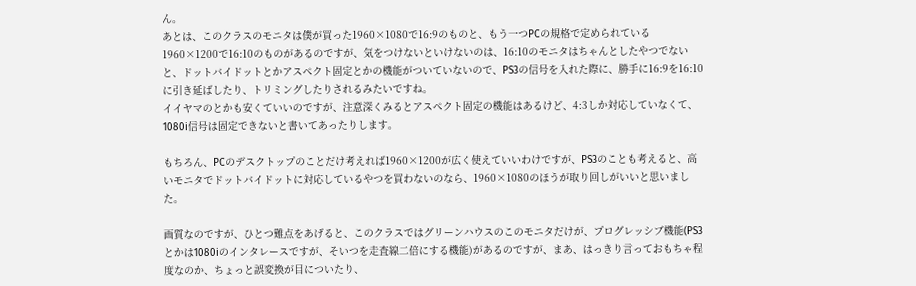ん。
あとは、このクラスのモニタは僕が買った1960×1080で16:9のものと、もう一つPCの規格で定められている1960×1200で16:10のものがあるのですが、気をつけないといけないのは、16:10のモニタはちゃんとしたやつでないと、ドットバイドットとかアスペクト固定とかの機能がついていないので、PS3の信号を入れた際に、勝手に16:9を16:10に引き延ばしたり、トリミングしたりされるみたいですね。
イイヤマのとかも安くていいのですが、注意深くみるとアスペクト固定の機能はあるけど、4:3しか対応していなくて、1080i信号は固定できないと書いてあったりします。

もちろん、PCのデスクトップのことだけ考えれば1960×1200が広く使えていいわけですが、PS3のことも考えると、高いモニタでドットバイドットに対応しているやつを買わないのなら、1960×1080のほうが取り回しがいいと思いました。

画質なのですが、ひとつ難点をあげると、このクラスではグリーンハウスのこのモニタだけが、プログレッシブ機能(PS3とかは1080iのインタレースですが、そいつを走査線二倍にする機能)があるのですが、まあ、はっきり言っておもちゃ程度なのか、ちょっと誤変換が目についたり、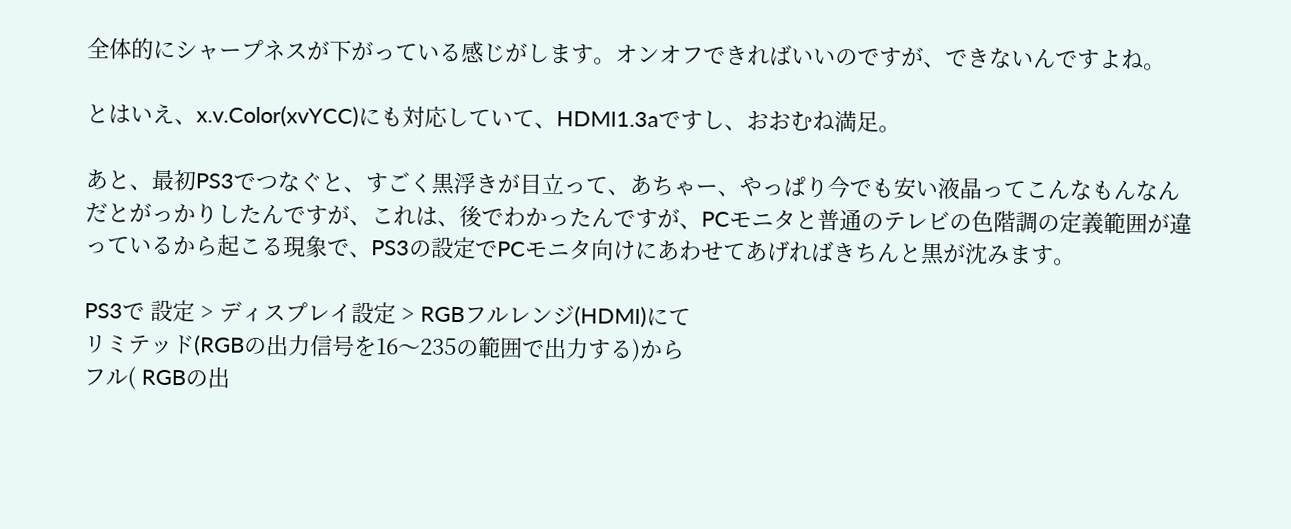全体的にシャープネスが下がっている感じがします。オンオフできればいいのですが、できないんですよね。

とはいえ、x.v.Color(xvYCC)にも対応していて、HDMI1.3aですし、おおむね満足。

あと、最初PS3でつなぐと、すごく黒浮きが目立って、あちゃー、やっぱり今でも安い液晶ってこんなもんなんだとがっかりしたんですが、これは、後でわかったんですが、PCモニタと普通のテレビの色階調の定義範囲が違っているから起こる現象で、PS3の設定でPCモニタ向けにあわせてあげればきちんと黒が沈みます。

PS3で 設定 > ディスプレイ設定 > RGBフルレンジ(HDMI)にて
リミテッド(RGBの出力信号を16〜235の範囲で出力する)から
フル( RGBの出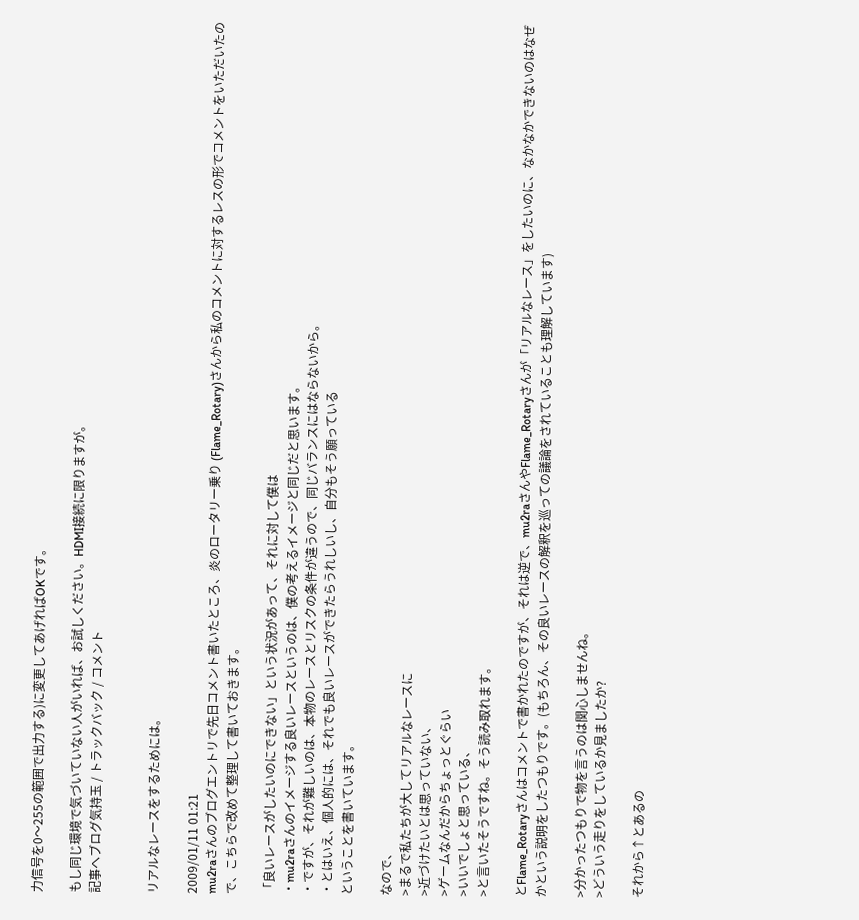力信号を0〜255の範囲で出力する)に変更してあげればOKです。

もし同じ環境で気づいていない人がいれば、お試しください。HDMI接続に限りますが。
記事へブログ気持玉 / トラックバック / コメント


リアルなレースをするためには。

2009/01/11 01:21
mu2raさんのブログエントリで先日コメント書いたところ、炎のロータリー乗り (Flame_Rotary)さんから私のコメントに対するレスの形でコメントをいただいたので、こちらで改めて整理して書いておきます。

「良いレースがしたいのにできない」という状況があって、それに対して僕は
・mu2raさんのイメージする良いレースというのは、僕の考えるイメージと同じだと思います。
・ですが、それが難しいのは、本物のレースとリスクの条件が違うので、同じバランスにはならないから。
・とはいえ、個人的には、それでも良いレースができたらうれしいし、自分もそう願っている
ということを書いています。

なので、
>まるで私たちが大してリアルなレースに
>近づけたいとは思っていない、
>ゲームなんだからちょっとぐらい
>いいでしょと思っている、
>と言いたそうですね。そう読み取れます。

とFlame_Rotaryさんはコメントで書かれたのですが、それは逆で、mu2raさんやFlame_Rotaryさんが「リアルなレース」をしたいのに、なかなかできないのはなぜかという説明をしたつもりです。(もちろん、その良いレースの解釈を巡っての議論をされていることも理解しています)

>分かったつもりで物を言うのは関心しませんね。
>どういう走りをしているか見ましたか?

それから↑とあるの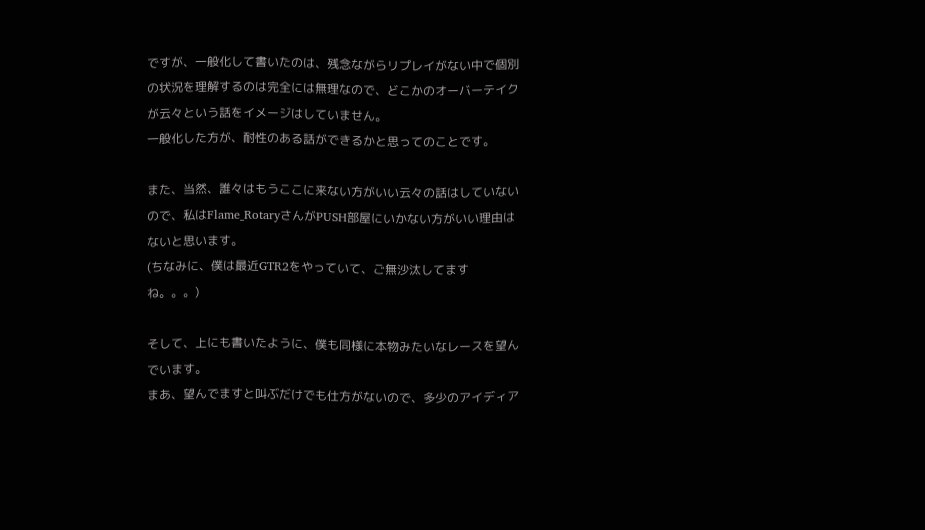ですが、一般化して書いたのは、残念ながらリプレイがない中で個別の状況を理解するのは完全には無理なので、どこかのオーバーテイクが云々という話をイメージはしていません。
一般化した方が、耐性のある話ができるかと思ってのことです。

また、当然、誰々はもうここに来ない方がいい云々の話はしていないので、私はFlame_RotaryさんがPUSH部屋にいかない方がいい理由はないと思います。
(ちなみに、僕は最近GTR2をやっていて、ご無沙汰してますね。。。)

そして、上にも書いたように、僕も同様に本物みたいなレースを望んでいます。
まあ、望んでますと叫ぶだけでも仕方がないので、多少のアイディア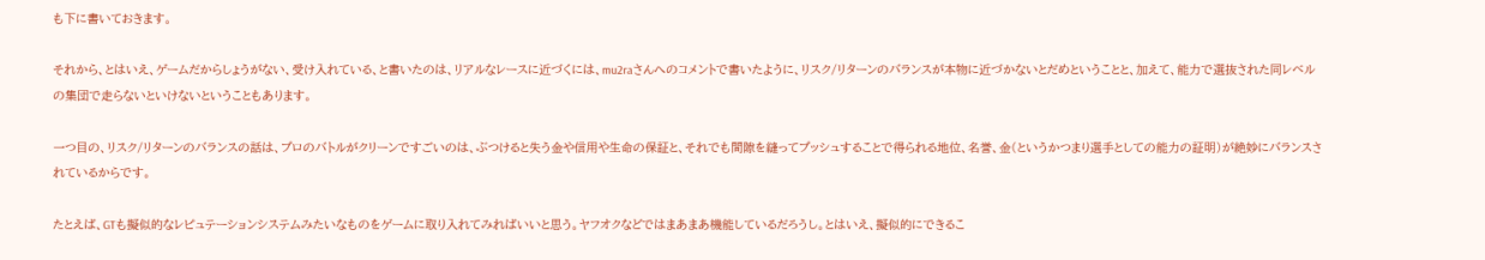も下に書いておきます。

それから、とはいえ、ゲームだからしょうがない、受け入れている、と書いたのは、リアルなレースに近づくには、mu2raさんへのコメントで書いたように、リスク/リターンのバランスが本物に近づかないとだめということと、加えて、能力で選抜された同レベルの集団で走らないといけないということもあります。

一つ目の、リスク/リターンのバランスの話は、プロのバトルがクリーンですごいのは、ぶつけると失う金や信用や生命の保証と、それでも間隙を縫ってプッシュすることで得られる地位、名誉、金(というかつまり選手としての能力の証明)が絶妙にバランスされているからです。

たとえば、GTも擬似的なレピュテーションシステムみたいなものをゲームに取り入れてみればいいと思う。ヤフオクなどではまあまあ機能しているだろうし。とはいえ、擬似的にできるこ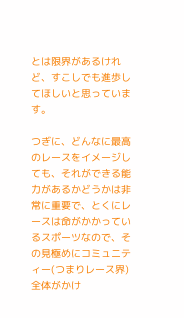とは限界があるけれど、すこしでも進歩してほしいと思っています。

つぎに、どんなに最高のレースをイメージしても、それができる能力があるかどうかは非常に重要で、とくにレースは命がかかっているスポーツなので、その見極めにコミュニティー(つまりレース界)全体がかけ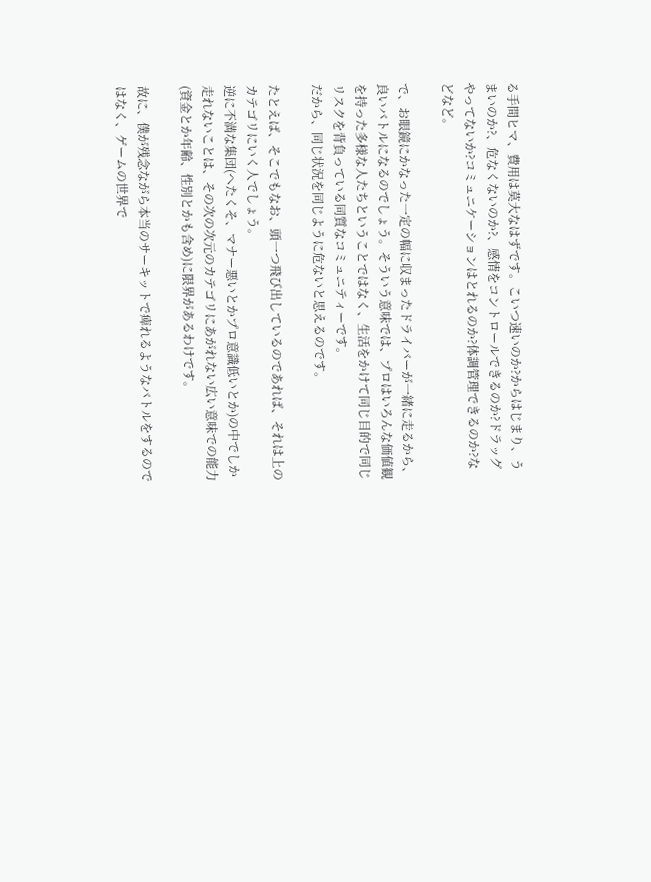る手間ヒマ、費用は莫大なはずです。こいつ速いのか?からはじまり、うまいのか?、危なくないのか?、感情をコントロールできるのか?ドラッグやってないか?コミュニケーションはとれるのか?体調管理できるのか?などなど。

で、お眼鏡にかなった一定の幅に収まったドライバーが一緒に走るから、良いバトルになるのでしょう。そういう意味では、プロはいろんな価値観を持った多様な人たちということではなく、生活をかけて同じ目的で同じリスクを背負っている同質なコミュニティーです。
だから、同じ状況を同じように危ないと思えるのです。

たとえば、そこでもなお、頭一つ飛び出しているのであれば、それは上のカテゴリにいく人でしょう。
逆に不満な集団(へたくそ、マナー悪いとかプロ意識低いとか)の中でしか走れないことは、その次の次元のカテゴリにあがれない広い意味での能力(資金とか年齢、性別とかも含め)に限界があるわけです。

故に、僕が残念ながら本当のサーキットで痺れるようなバトルをするのではなく、ゲームの世界で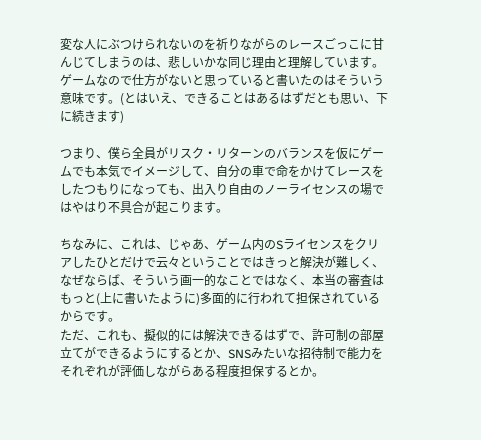変な人にぶつけられないのを祈りながらのレースごっこに甘んじてしまうのは、悲しいかな同じ理由と理解しています。
ゲームなので仕方がないと思っていると書いたのはそういう意味です。(とはいえ、できることはあるはずだとも思い、下に続きます)

つまり、僕ら全員がリスク・リターンのバランスを仮にゲームでも本気でイメージして、自分の車で命をかけてレースをしたつもりになっても、出入り自由のノーライセンスの場ではやはり不具合が起こります。

ちなみに、これは、じゃあ、ゲーム内のSライセンスをクリアしたひとだけで云々ということではきっと解決が難しく、なぜならば、そういう画一的なことではなく、本当の審査はもっと(上に書いたように)多面的に行われて担保されているからです。
ただ、これも、擬似的には解決できるはずで、許可制の部屋立てができるようにするとか、SNSみたいな招待制で能力をそれぞれが評価しながらある程度担保するとか。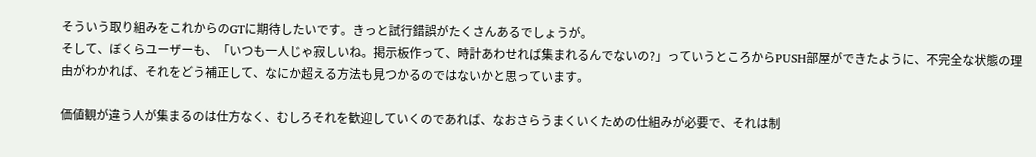そういう取り組みをこれからのGTに期待したいです。きっと試行錯誤がたくさんあるでしょうが。
そして、ぼくらユーザーも、「いつも一人じゃ寂しいね。掲示板作って、時計あわせれば集まれるんでないの?」っていうところからPUSH部屋ができたように、不完全な状態の理由がわかれば、それをどう補正して、なにか超える方法も見つかるのではないかと思っています。

価値観が違う人が集まるのは仕方なく、むしろそれを歓迎していくのであれば、なおさらうまくいくための仕組みが必要で、それは制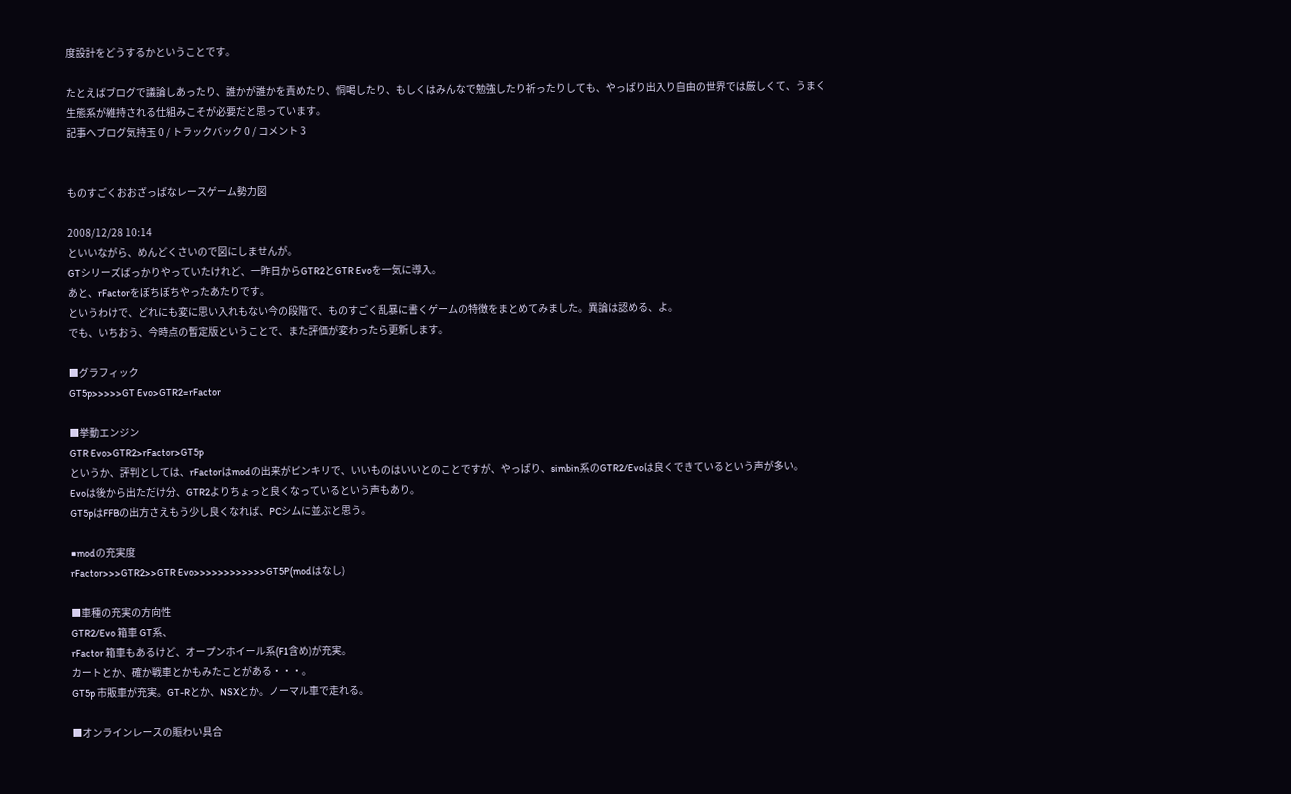度設計をどうするかということです。

たとえばブログで議論しあったり、誰かが誰かを責めたり、恫喝したり、もしくはみんなで勉強したり祈ったりしても、やっぱり出入り自由の世界では厳しくて、うまく生態系が維持される仕組みこそが必要だと思っています。
記事へブログ気持玉 0 / トラックバック 0 / コメント 3


ものすごくおおざっぱなレースゲーム勢力図

2008/12/28 10:14
といいながら、めんどくさいので図にしませんが。
GTシリーズばっかりやっていたけれど、一昨日からGTR2とGTR Evoを一気に導入。
あと、rFactorをぼちぼちやったあたりです。
というわけで、どれにも変に思い入れもない今の段階で、ものすごく乱暴に書くゲームの特徴をまとめてみました。異論は認める、よ。
でも、いちおう、今時点の暫定版ということで、また評価が変わったら更新します。

■グラフィック
GT5p>>>>>GT Evo>GTR2=rFactor

■挙動エンジン
GTR Evo>GTR2>rFactor>GT5p
というか、評判としては、rFactorはmodの出来がピンキリで、いいものはいいとのことですが、やっぱり、simbin系のGTR2/Evoは良くできているという声が多い。
Evoは後から出ただけ分、GTR2よりちょっと良くなっているという声もあり。
GT5pはFFBの出方さえもう少し良くなれば、PCシムに並ぶと思う。

■modの充実度
rFactor>>>GTR2>>GTR Evo>>>>>>>>>>>>GT5P(modはなし)

■車種の充実の方向性
GTR2/Evo 箱車 GT系、
rFactor 箱車もあるけど、オープンホイール系(F1含め)が充実。
カートとか、確か戦車とかもみたことがある・・・。
GT5p 市販車が充実。GT-Rとか、NSXとか。ノーマル車で走れる。

■オンラインレースの賑わい具合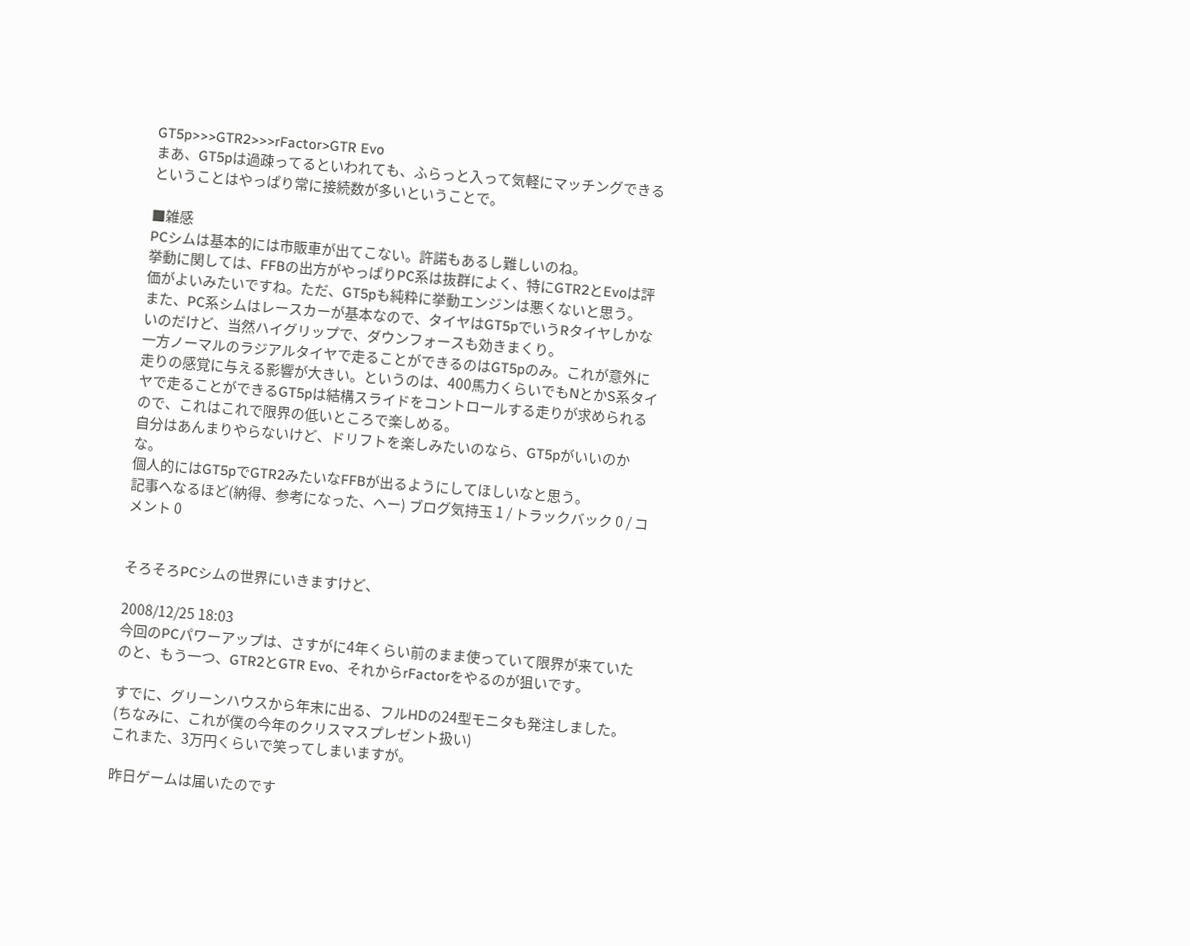GT5p>>>GTR2>>>rFactor>GTR Evo
まあ、GT5pは過疎ってるといわれても、ふらっと入って気軽にマッチングできるということはやっぱり常に接続数が多いということで。

■雑感
PCシムは基本的には市販車が出てこない。許諾もあるし難しいのね。
挙動に関しては、FFBの出方がやっぱりPC系は抜群によく、特にGTR2とEvoは評価がよいみたいですね。ただ、GT5pも純粋に挙動エンジンは悪くないと思う。
また、PC系シムはレースカーが基本なので、タイヤはGT5pでいうRタイヤしかないのだけど、当然ハイグリップで、ダウンフォースも効きまくり。
一方ノーマルのラジアルタイヤで走ることができるのはGT5pのみ。これが意外に走りの感覚に与える影響が大きい。というのは、400馬力くらいでもNとかS系タイヤで走ることができるGT5pは結構スライドをコントロールする走りが求められるので、これはこれで限界の低いところで楽しめる。
自分はあんまりやらないけど、ドリフトを楽しみたいのなら、GT5pがいいのかな。
個人的にはGT5pでGTR2みたいなFFBが出るようにしてほしいなと思う。
記事へなるほど(納得、参考になった、ヘー) ブログ気持玉 1 / トラックバック 0 / コメント 0


そろそろPCシムの世界にいきますけど、

2008/12/25 18:03
今回のPCパワーアップは、さすがに4年くらい前のまま使っていて限界が来ていたのと、もう一つ、GTR2とGTR Evo、それからrFactorをやるのが狙いです。

すでに、グリーンハウスから年末に出る、フルHDの24型モニタも発注しました。
(ちなみに、これが僕の今年のクリスマスプレゼント扱い)
これまた、3万円くらいで笑ってしまいますが。

昨日ゲームは届いたのです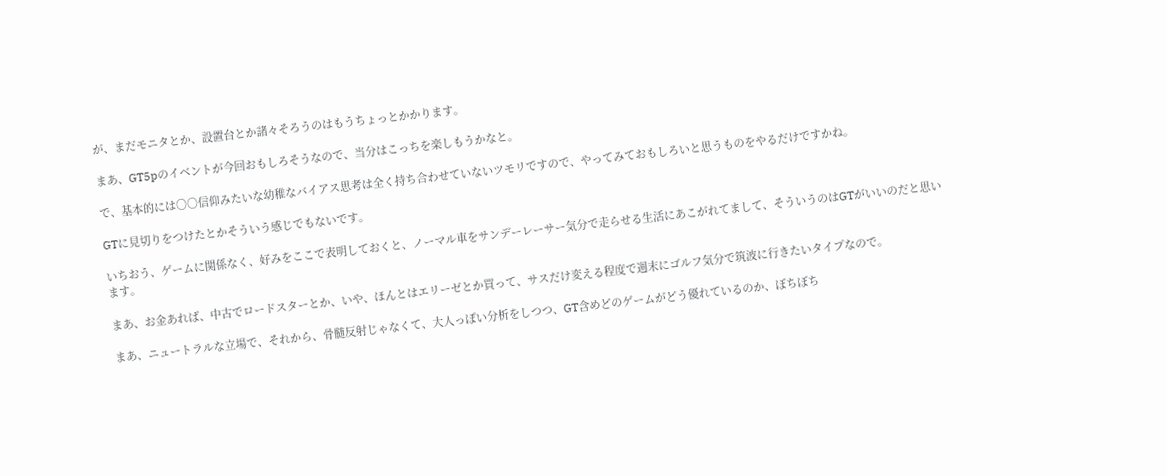が、まだモニタとか、設置台とか諸々そろうのはもうちょっとかかります。

まあ、GT5pのイベントが今回おもしろそうなので、当分はこっちを楽しもうかなと。

で、基本的には○○信仰みたいな幼稚なバイアス思考は全く持ち合わせていないツモリですので、やってみておもしろいと思うものをやるだけですかね。

GTに見切りをつけたとかそういう感じでもないです。

いちおう、ゲームに関係なく、好みをここで表明しておくと、ノーマル車をサンデーレーサー気分で走らせる生活にあこがれてまして、そういうのはGTがいいのだと思います。

まあ、お金あれば、中古でロードスターとか、いや、ほんとはエリーゼとか買って、サスだけ変える程度で週末にゴルフ気分で筑波に行きたいタイプなので。

まあ、ニュートラルな立場で、それから、骨髄反射じゃなくて、大人っぽい分析をしつつ、GT含めどのゲームがどう優れているのか、ぼちぼち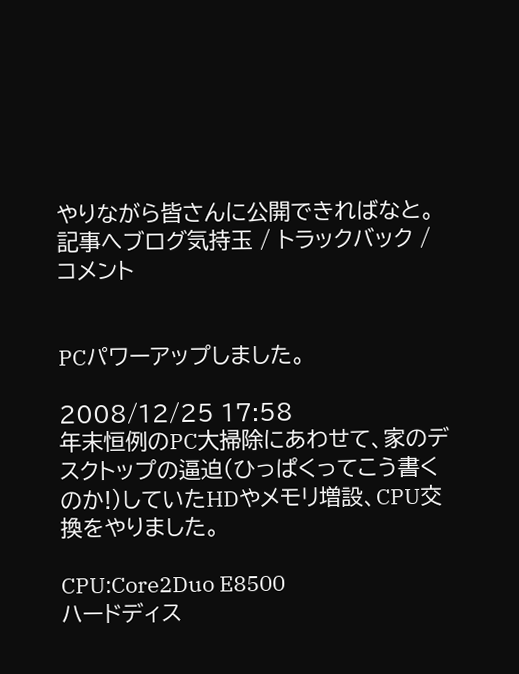やりながら皆さんに公開できればなと。
記事へブログ気持玉 / トラックバック / コメント


PCパワーアップしました。

2008/12/25 17:58
年末恒例のPC大掃除にあわせて、家のデスクトップの逼迫(ひっぱくってこう書くのか!)していたHDやメモリ増設、CPU交換をやりました。

CPU:Core2Duo E8500
ハードディス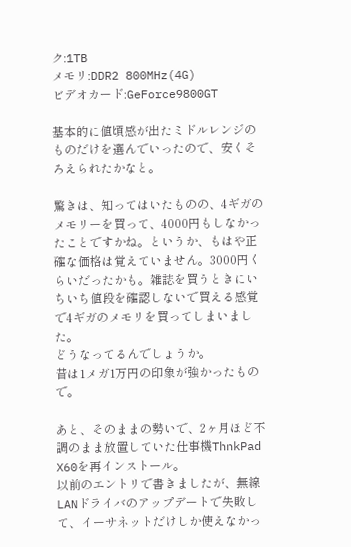ク:1TB
メモリ:DDR2 800MHz(4G)
ビデオカード:GeForce9800GT

基本的に値頃感が出たミドルレンジのものだけを選んでいったので、安くそろえられたかなと。

驚きは、知ってはいたものの、4ギガのメモリーを買って、4000円もしなかったことですかね。というか、もはや正確な価格は覚えていません。3000円くらいだったかも。雑誌を買うときにいちいち値段を確認しないで買える感覚で4ギガのメモリを買ってしまいました。
どうなってるんでしょうか。
昔は1メガ1万円の印象が強かったもので。

あと、そのままの勢いで、2ヶ月ほど不調のまま放置していた仕事機ThnkPad X60を再インストール。
以前のエントリで書きましたが、無線LANドライバのアップデートで失敗して、イーサネットだけしか使えなかっ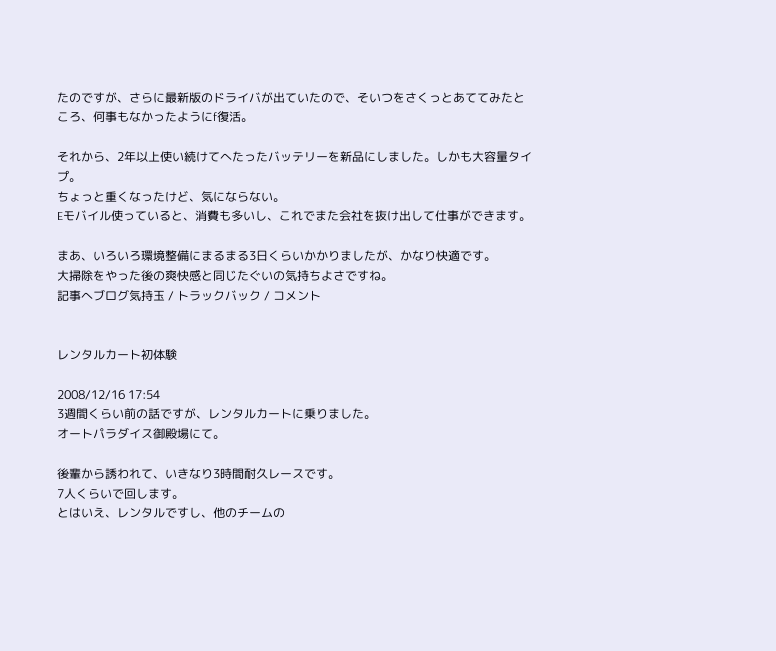たのですが、さらに最新版のドライバが出ていたので、そいつをさくっとあててみたところ、何事もなかったようにf復活。

それから、2年以上使い続けてへたったバッテリーを新品にしました。しかも大容量タイプ。
ちょっと重くなったけど、気にならない。
Eモバイル使っていると、消費も多いし、これでまた会社を抜け出して仕事ができます。

まあ、いろいろ環境整備にまるまる3日くらいかかりましたが、かなり快適です。
大掃除をやった後の爽快感と同じたぐいの気持ちよさですね。
記事へブログ気持玉 / トラックバック / コメント


レンタルカート初体験

2008/12/16 17:54
3週間くらい前の話ですが、レンタルカートに乗りました。
オートパラダイス御殿場にて。

後輩から誘われて、いきなり3時間耐久レースです。
7人くらいで回します。
とはいえ、レンタルですし、他のチームの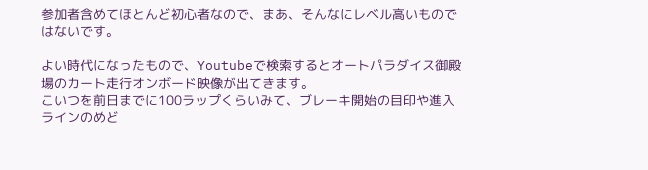参加者含めてほとんど初心者なので、まあ、そんなにレベル高いものではないです。

よい時代になったもので、Youtubeで検索するとオートパラダイス御殿場のカート走行オンボード映像が出てきます。
こいつを前日までに100ラップくらいみて、ブレーキ開始の目印や進入ラインのめど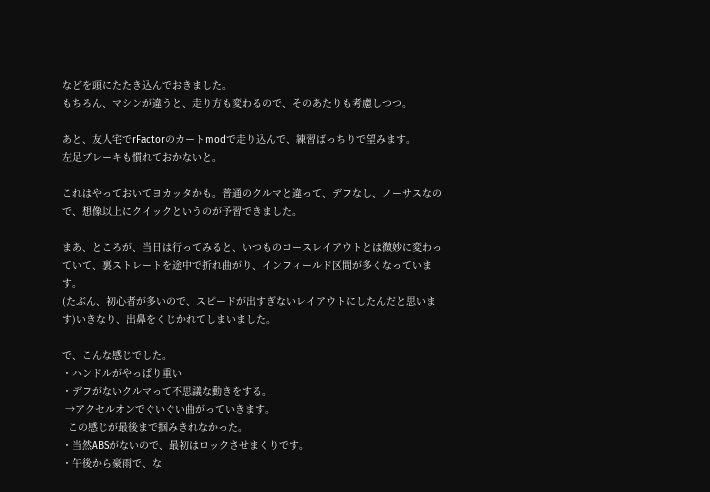などを頭にたたき込んでおきました。
もちろん、マシンが違うと、走り方も変わるので、そのあたりも考慮しつつ。

あと、友人宅でrFactorのカートmodで走り込んで、練習ばっちりで望みます。
左足ブレーキも慣れておかないと。

これはやっておいてヨカッタかも。普通のクルマと違って、デフなし、ノーサスなので、想像以上にクイックというのが予習できました。

まあ、ところが、当日は行ってみると、いつものコースレイアウトとは微妙に変わっていて、裏ストレートを途中で折れ曲がり、インフィールド区間が多くなっています。
(たぶん、初心者が多いので、スピードが出すぎないレイアウトにしたんだと思います)いきなり、出鼻をくじかれてしまいました。

で、こんな感じでした。
・ハンドルがやっぱり重い
・デフがないクルマって不思議な動きをする。
 →アクセルオンでぐいぐい曲がっていきます。
  この感じが最後まで掴みきれなかった。
・当然ABSがないので、最初はロックさせまくりです。
・午後から豪雨で、な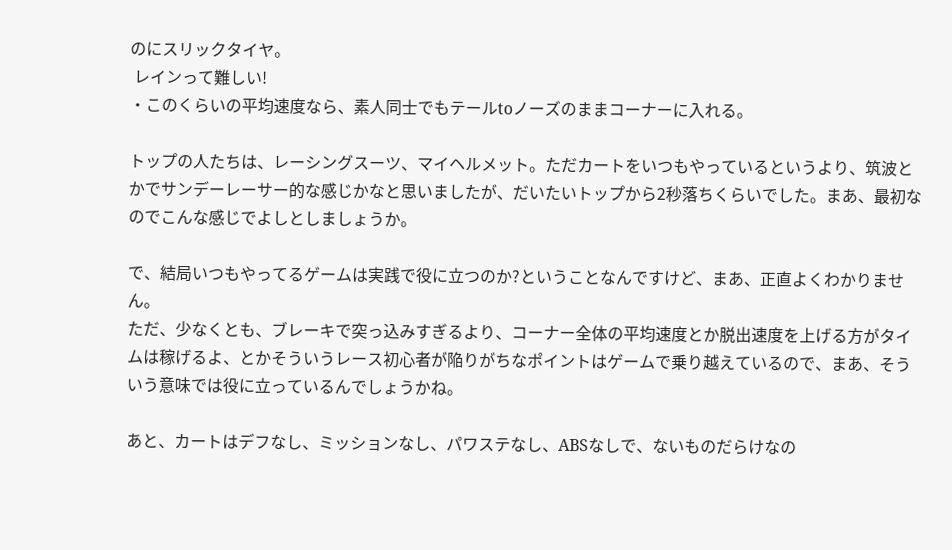のにスリックタイヤ。
 レインって難しい!
・このくらいの平均速度なら、素人同士でもテールtoノーズのままコーナーに入れる。

トップの人たちは、レーシングスーツ、マイヘルメット。ただカートをいつもやっているというより、筑波とかでサンデーレーサー的な感じかなと思いましたが、だいたいトップから2秒落ちくらいでした。まあ、最初なのでこんな感じでよしとしましょうか。

で、結局いつもやってるゲームは実践で役に立つのか?ということなんですけど、まあ、正直よくわかりません。
ただ、少なくとも、ブレーキで突っ込みすぎるより、コーナー全体の平均速度とか脱出速度を上げる方がタイムは稼げるよ、とかそういうレース初心者が陥りがちなポイントはゲームで乗り越えているので、まあ、そういう意味では役に立っているんでしょうかね。

あと、カートはデフなし、ミッションなし、パワステなし、ABSなしで、ないものだらけなの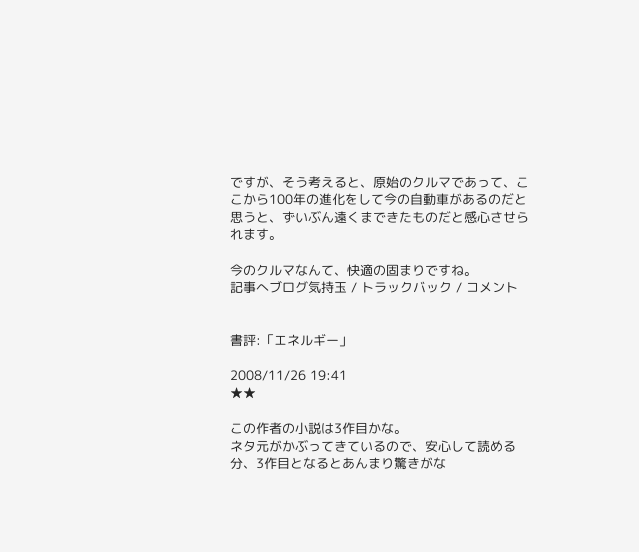ですが、そう考えると、原始のクルマであって、ここから100年の進化をして今の自動車があるのだと思うと、ずいぶん遠くまできたものだと感心させられます。

今のクルマなんて、快適の固まりですね。
記事へブログ気持玉 / トラックバック / コメント


書評:「エネルギー」

2008/11/26 19:41
★★

この作者の小説は3作目かな。
ネタ元がかぶってきているので、安心して読める分、3作目となるとあんまり驚きがな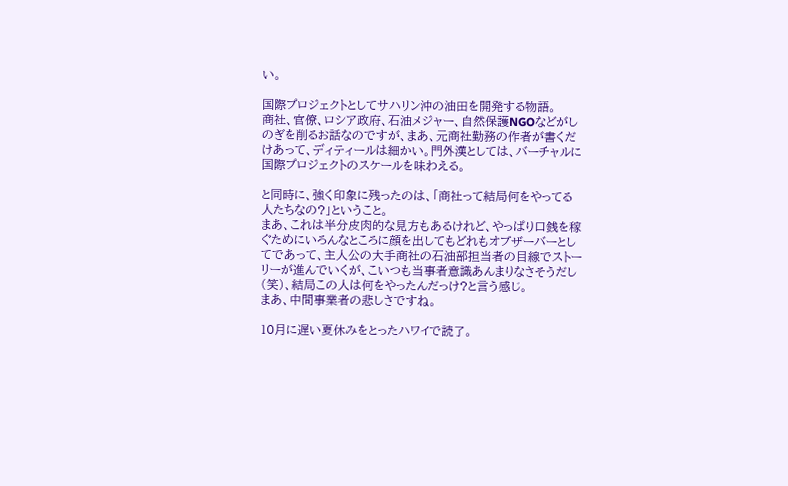い。

国際プロジェクトとしてサハリン沖の油田を開発する物語。
商社、官僚、ロシア政府、石油メジャー、自然保護NGOなどがしのぎを削るお話なのですが、まあ、元商社勤務の作者が書くだけあって、ディティールは細かい。門外漢としては、バーチャルに国際プロジェクトのスケールを味わえる。

と同時に、強く印象に残ったのは、「商社って結局何をやってる人たちなの?」ということ。
まあ、これは半分皮肉的な見方もあるけれど、やっぱり口銭を稼ぐためにいろんなところに顔を出してもどれもオブザーバーとしてであって、主人公の大手商社の石油部担当者の目線でストーリーが進んでいくが、こいつも当事者意識あんまりなさそうだし(笑)、結局この人は何をやったんだっけ?と言う感じ。
まあ、中間事業者の悲しさですね。

10月に遅い夏休みをとったハワイで読了。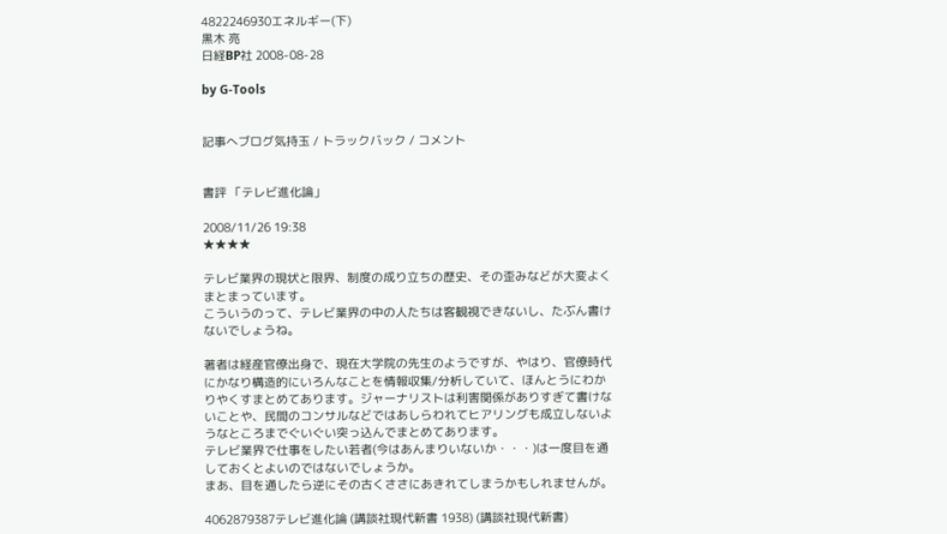4822246930エネルギー(下)
黒木 亮
日経BP社 2008-08-28

by G-Tools


記事へブログ気持玉 / トラックバック / コメント


書評 「テレビ進化論」

2008/11/26 19:38
★★★★

テレビ業界の現状と限界、制度の成り立ちの歴史、その歪みなどが大変よくまとまっています。
こういうのって、テレビ業界の中の人たちは客観視できないし、たぶん書けないでしょうね。

著者は経産官僚出身で、現在大学院の先生のようですが、やはり、官僚時代にかなり構造的にいろんなことを情報収集/分析していて、ほんとうにわかりやくすまとめてあります。ジャーナリストは利害関係がありすぎて書けないことや、民間のコンサルなどではあしらわれてヒアリングも成立しないようなところまでぐいぐい突っ込んでまとめてあります。
テレビ業界で仕事をしたい若者(今はあんまりいないか・・・)は一度目を通しておくとよいのではないでしょうか。
まあ、目を通したら逆にその古くささにあきれてしまうかもしれませんが。

4062879387テレビ進化論 (講談社現代新書 1938) (講談社現代新書)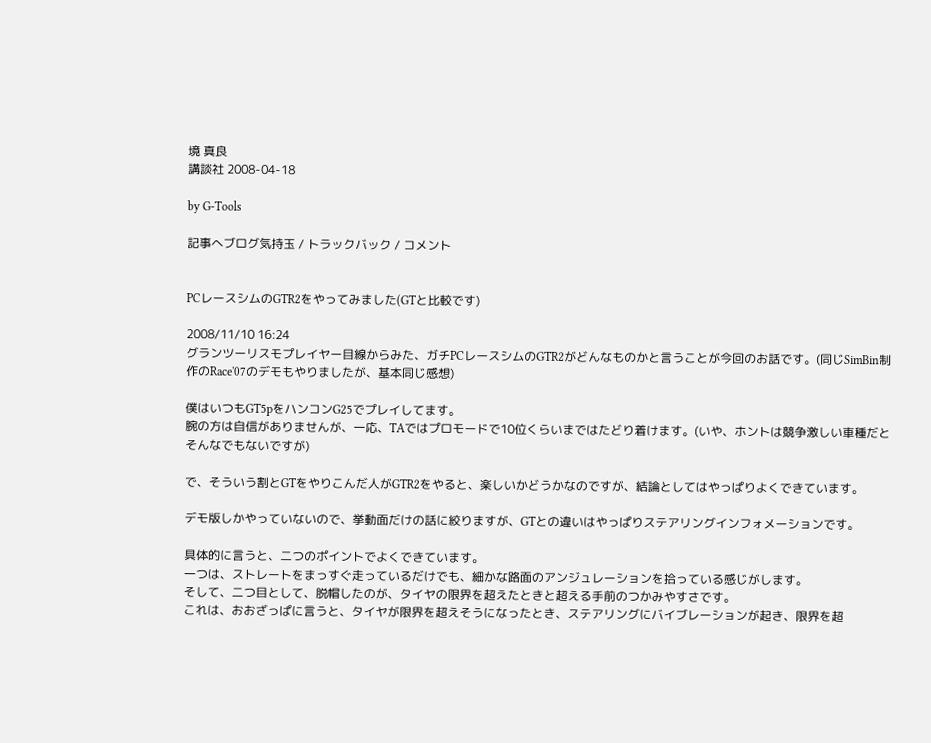境 真良
講談社 2008-04-18

by G-Tools

記事へブログ気持玉 / トラックバック / コメント


PCレースシムのGTR2をやってみました(GTと比較です)

2008/11/10 16:24
グランツーリスモプレイヤー目線からみた、ガチPCレースシムのGTR2がどんなものかと言うことが今回のお話です。(同じSimBin制作のRace'07のデモもやりましたが、基本同じ感想)

僕はいつもGT5pをハンコンG25でプレイしてます。
腕の方は自信がありませんが、一応、TAではプロモードで10位くらいまではたどり着けます。(いや、ホントは競争激しい車種だとそんなでもないですが)

で、そういう割とGTをやりこんだ人がGTR2をやると、楽しいかどうかなのですが、結論としてはやっぱりよくできています。

デモ版しかやっていないので、挙動面だけの話に絞りますが、GTとの違いはやっぱりステアリングインフォメーションです。

具体的に言うと、二つのポイントでよくできています。
一つは、ストレートをまっすぐ走っているだけでも、細かな路面のアンジュレーションを拾っている感じがします。
そして、二つ目として、脱帽したのが、タイヤの限界を超えたときと超える手前のつかみやすさです。
これは、おおざっぱに言うと、タイヤが限界を超えそうになったとき、ステアリングにバイブレーションが起き、限界を超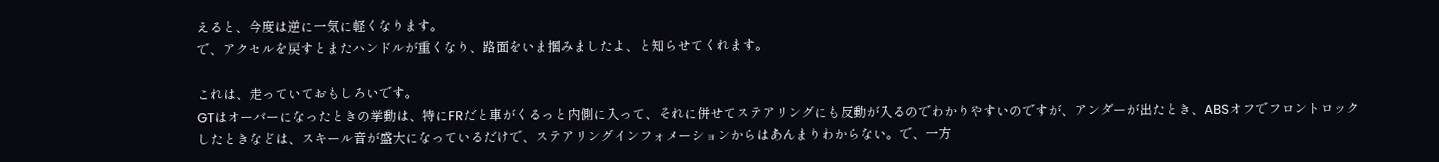えると、今度は逆に一気に軽くなります。
で、アクセルを戻すとまたハンドルが重くなり、路面をいま掴みましたよ、と知らせてくれます。

これは、走っていておもしろいです。
GTはオーバーになったときの挙動は、特にFRだと車がくるっと内側に入って、それに併せてステアリングにも反動が入るのでわかりやすいのですが、アンダーが出たとき、ABSオフでフロントロックしたときなどは、スキール音が盛大になっているだけで、ステアリングインフォメーションからはあんまりわからない。で、一方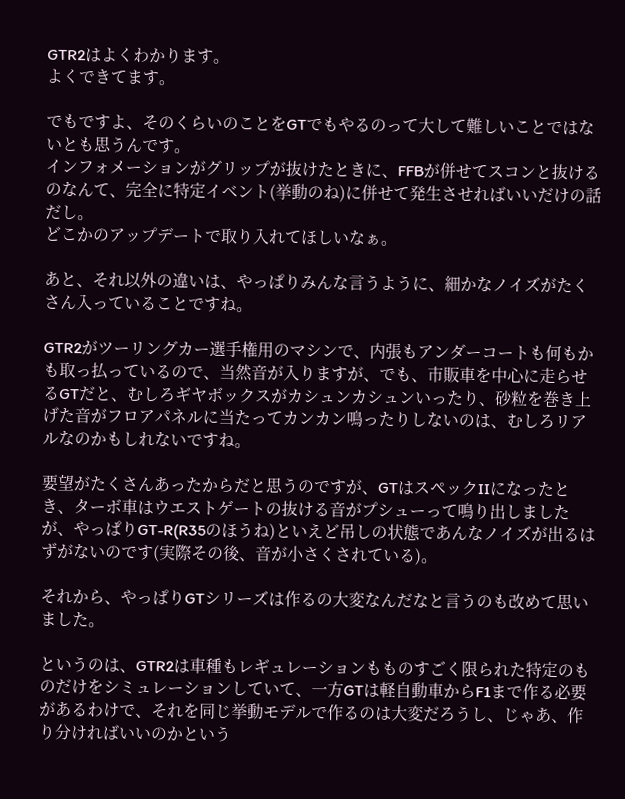GTR2はよくわかります。
よくできてます。

でもですよ、そのくらいのことをGTでもやるのって大して難しいことではないとも思うんです。
インフォメーションがグリップが抜けたときに、FFBが併せてスコンと抜けるのなんて、完全に特定イベント(挙動のね)に併せて発生させればいいだけの話だし。
どこかのアップデートで取り入れてほしいなぁ。

あと、それ以外の違いは、やっぱりみんな言うように、細かなノイズがたくさん入っていることですね。

GTR2がツーリングカー選手権用のマシンで、内張もアンダーコートも何もかも取っ払っているので、当然音が入りますが、でも、市販車を中心に走らせるGTだと、むしろギヤボックスがカシュンカシュンいったり、砂粒を巻き上げた音がフロアパネルに当たってカンカン鳴ったりしないのは、むしろリアルなのかもしれないですね。

要望がたくさんあったからだと思うのですが、GTはスペックIIになったとき、ターボ車はウエストゲートの抜ける音がプシューって鳴り出しましたが、やっぱりGT-R(R35のほうね)といえど吊しの状態であんなノイズが出るはずがないのです(実際その後、音が小さくされている)。

それから、やっぱりGTシリーズは作るの大変なんだなと言うのも改めて思いました。

というのは、GTR2は車種もレギュレーションもものすごく限られた特定のものだけをシミュレーションしていて、一方GTは軽自動車からF1まで作る必要があるわけで、それを同じ挙動モデルで作るのは大変だろうし、じゃあ、作り分ければいいのかという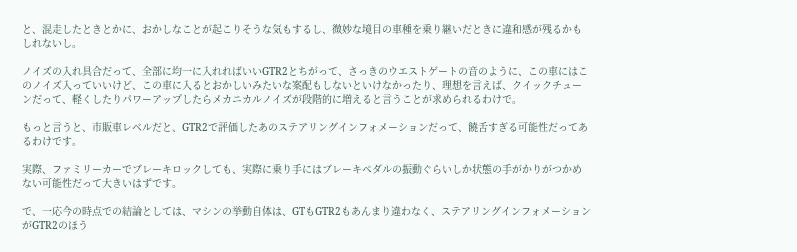と、混走したときとかに、おかしなことが起こりそうな気もするし、微妙な境目の車種を乗り継いだときに違和感が残るかもしれないし。

ノイズの入れ具合だって、全部に均一に入れればいいGTR2とちがって、さっきのウエストゲートの音のように、この車にはこのノイズ入っていいけど、この車に入るとおかしいみたいな案配もしないといけなかったり、理想を言えば、クイックチューンだって、軽くしたりパワーアップしたらメカニカルノイズが段階的に増えると言うことが求められるわけで。

もっと言うと、市販車レベルだと、GTR2で評価したあのステアリングインフォメーションだって、饒舌すぎる可能性だってあるわけです。

実際、ファミリーカーでブレーキロックしても、実際に乗り手にはブレーキペダルの振動ぐらいしか状態の手がかりがつかめない可能性だって大きいはずです。

で、一応今の時点での結論としては、マシンの挙動自体は、GTもGTR2もあんまり違わなく、ステアリングインフォメーションがGTR2のほう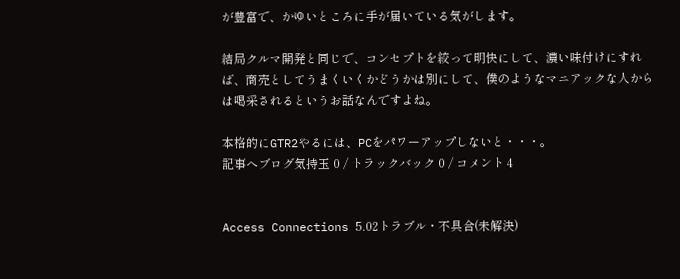が豊富で、かゆいところに手が届いている気がします。

結局クルマ開発と同じで、コンセプトを絞って明快にして、濃い味付けにすれば、商売としてうまくいくかどうかは別にして、僕のようなマニアックな人からは喝采されるというお話なんですよね。

本格的にGTR2やるには、PCをパワーアップしないと・・・。
記事へブログ気持玉 0 / トラックバック 0 / コメント 4


Access Connections 5.02トラブル・不具合(未解決)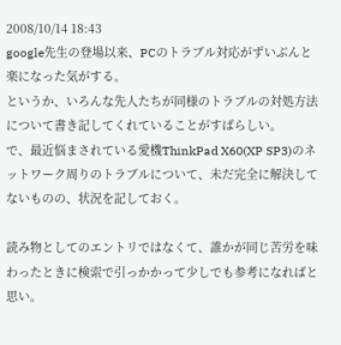2008/10/14 18:43
google先生の登場以来、PCのトラブル対応がずいぶんと楽になった気がする。
というか、いろんな先人たちが同様のトラブルの対処方法について書き記してくれていることがすばらしい。
で、最近悩まされている愛機ThinkPad X60(XP SP3)のネットワーク周りのトラブルについて、未だ完全に解決してないものの、状況を記しておく。

読み物としてのエントリではなくて、誰かが同じ苦労を味わったときに検索で引っかかって少しでも参考になればと思い。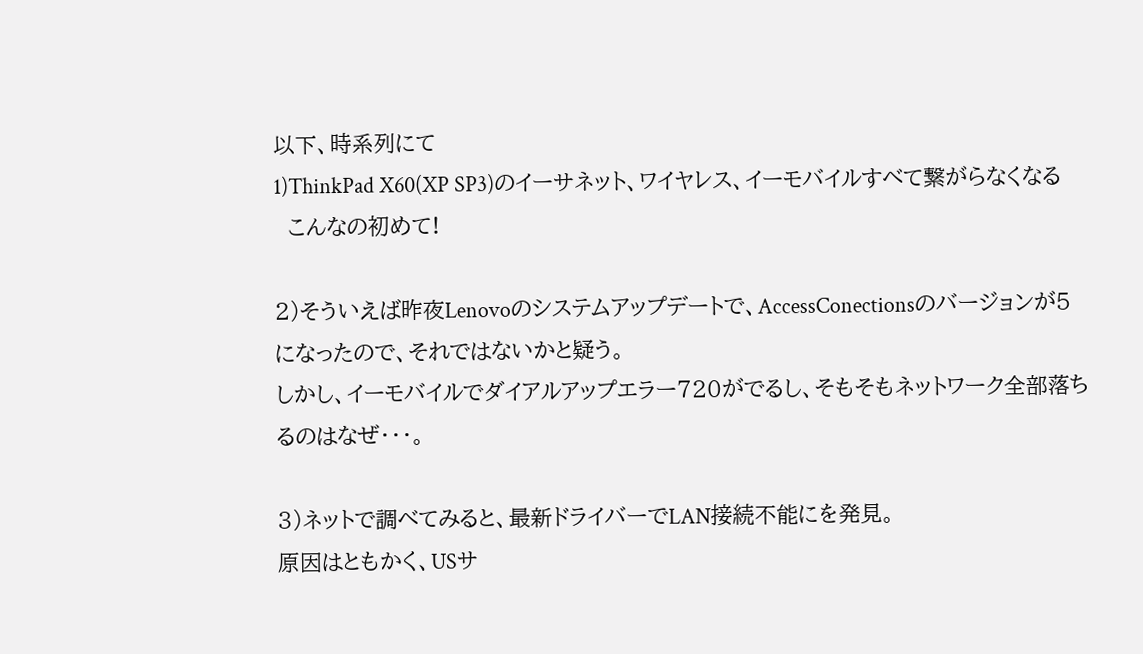以下、時系列にて
1)ThinkPad X60(XP SP3)のイーサネット、ワイヤレス、イーモバイルすべて繋がらなくなる
  こんなの初めて!

2)そういえば昨夜Lenovoのシステムアップデートで、AccessConectionsのバージョンが5になったので、それではないかと疑う。
しかし、イーモバイルでダイアルアップエラー720がでるし、そもそもネットワーク全部落ちるのはなぜ・・・。

3)ネットで調べてみると、最新ドライバーでLAN接続不能にを発見。
原因はともかく、USサ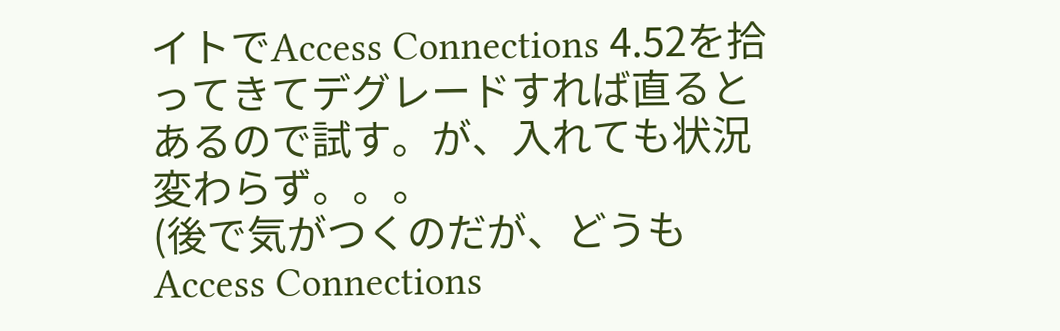イトでAccess Connections 4.52を拾ってきてデグレードすれば直るとあるので試す。が、入れても状況変わらず。。。
(後で気がつくのだが、どうもAccess Connections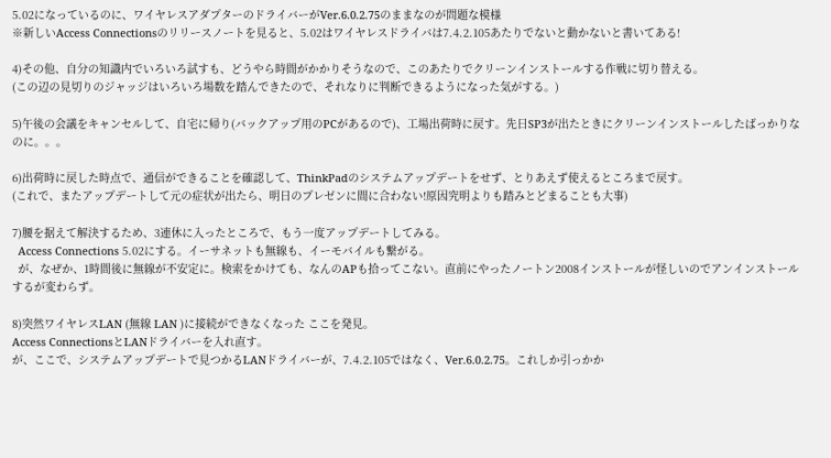5.02になっているのに、ワイヤレスアダプターのドライバーがVer.6.0.2.75のままなのが問題な模様
※新しいAccess Connectionsのリリースノートを見ると、5.02はワイヤレスドライバは7.4.2.105あたりでないと動かないと書いてある!

4)その他、自分の知識内でいろいろ試すも、どうやら時間がかかりそうなので、このあたりでクリーンインストールする作戦に切り替える。
(この辺の見切りのジャッジはいろいろ場数を踏んできたので、それなりに判断できるようになった気がする。)

5)午後の会議をキャンセルして、自宅に帰り(バックアップ用のPCがあるので)、工場出荷時に戻す。先日SP3が出たときにクリーンインストールしたばっかりなのに。。。

6)出荷時に戻した時点で、通信ができることを確認して、ThinkPadのシステムアップデートをせず、とりあえず使えるところまで戻す。
(これで、またアップデートして元の症状が出たら、明日のプレゼンに間に合わない!原因究明よりも踏みとどまることも大事)

7)腰を据えて解決するため、3連休に入ったところで、もう一度アップデートしてみる。
  Access Connections 5.02にする。イーサネットも無線も、イーモバイルも繋がる。
  が、なぜか、1時間後に無線が不安定に。検索をかけても、なんのAPも拾ってこない。直前にやったノートン2008インストールが怪しいのでアンインストールするが変わらず。

8)突然ワイヤレスLAN (無線 LAN )に接続ができなくなった ここを発見。
Access ConnectionsとLANドライバーを入れ直す。
が、ここで、システムアップデートで見つかるLANドライバーが、7.4.2.105ではなく、Ver.6.0.2.75。これしか引っかか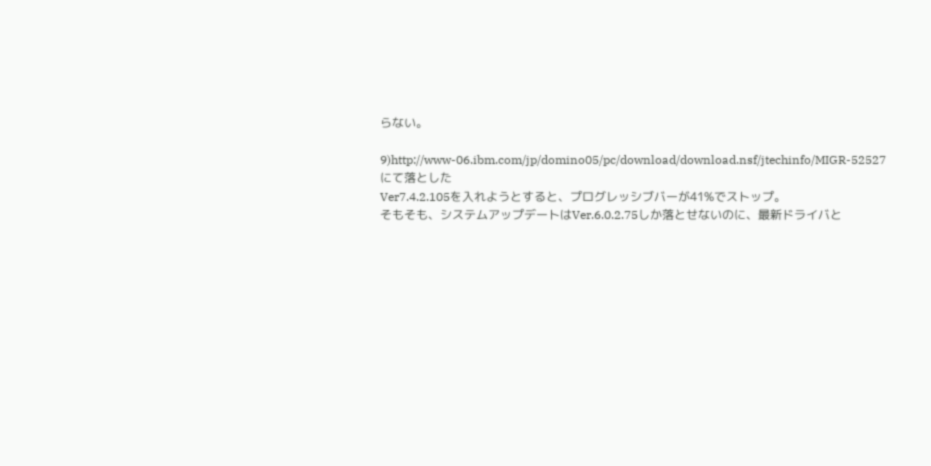らない。

9)http://www-06.ibm.com/jp/domino05/pc/download/download.nsf/jtechinfo/MIGR-52527にて落とした
Ver7.4.2.105を入れようとすると、プログレッシブバーが41%でストップ。
そもそも、システムアップデートはVer.6.0.2.75しか落とせないのに、最新ドライバと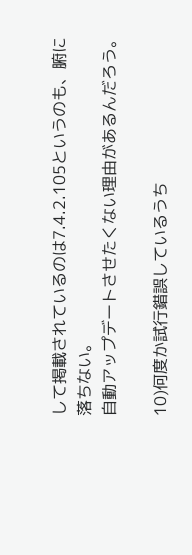して掲載されているのは7.4.2.105というのも、腑に落ちない。
自動アップデートさせたくない理由があるんだろう。

10)何度か試行錯誤しているうち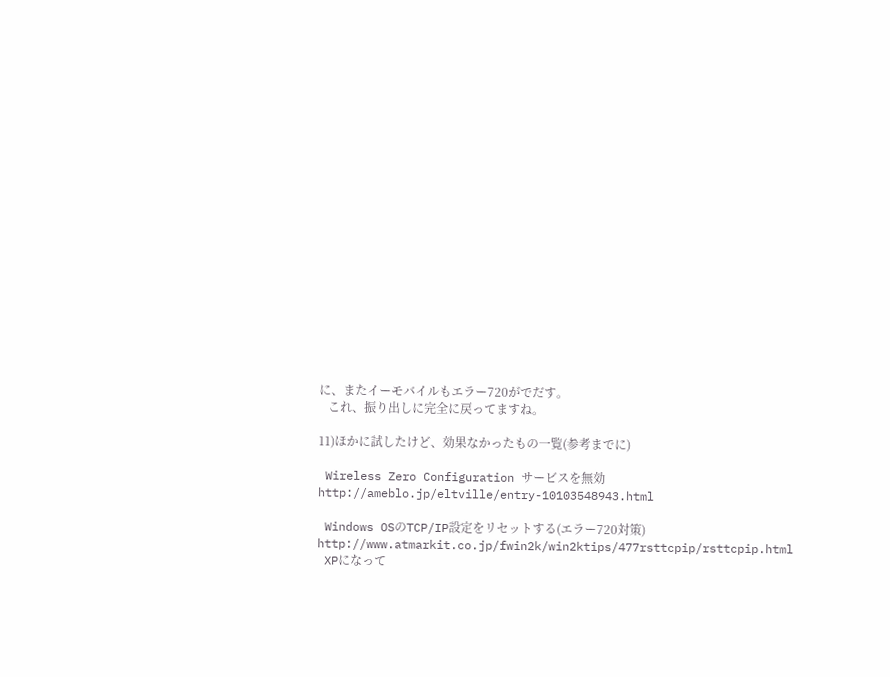に、またイーモバイルもエラー720がでだす。
   これ、振り出しに完全に戻ってますね。

11)ほかに試したけど、効果なかったもの一覧(参考までに)

 Wireless Zero Configuration サービスを無効
http://ameblo.jp/eltville/entry-10103548943.html

 Windows OSのTCP/IP設定をリセットする(エラー720対策)
http://www.atmarkit.co.jp/fwin2k/win2ktips/477rsttcpip/rsttcpip.html
 XPになって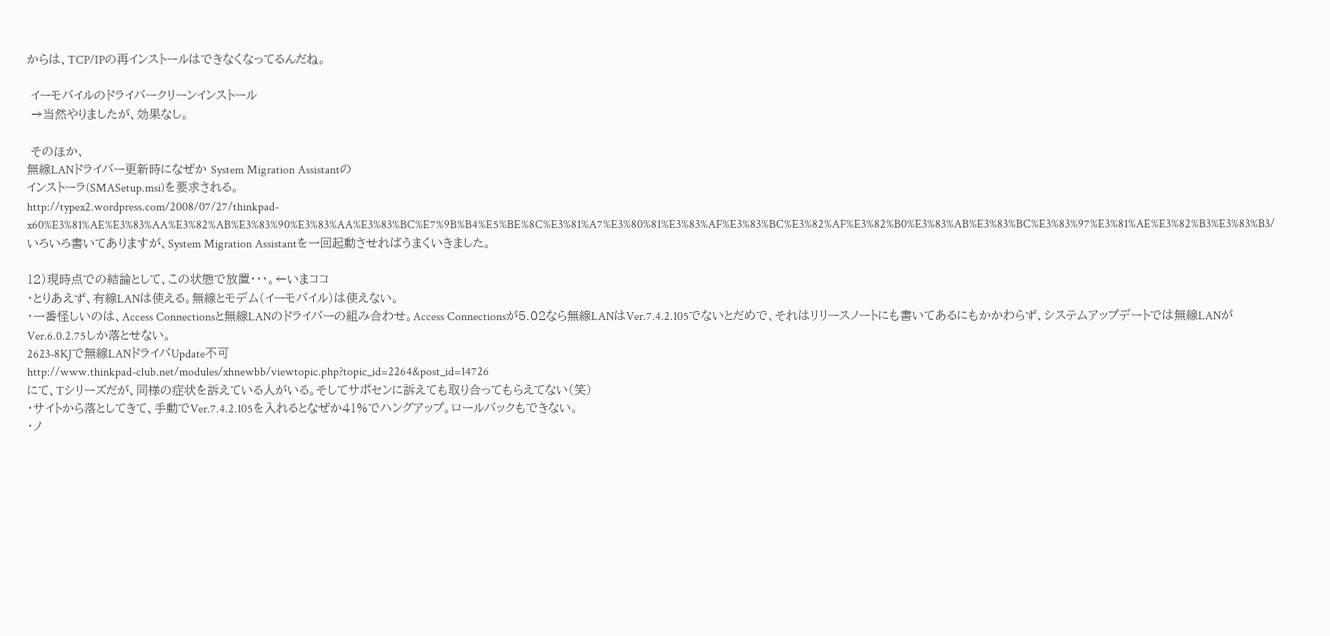からは、TCP/IPの再インストールはできなくなってるんだね。

 イーモバイルのドライバークリーンインストール
 →当然やりましたが、効果なし。

 そのほか、
無線LANドライバー更新時になぜか System Migration Assistantの
インストーラ(SMASetup.msi)を要求される。
http://typex2.wordpress.com/2008/07/27/thinkpad-x60%E3%81%AE%E3%83%AA%E3%82%AB%E3%83%90%E3%83%AA%E3%83%BC%E7%9B%B4%E5%BE%8C%E3%81%A7%E3%80%81%E3%83%AF%E3%83%BC%E3%82%AF%E3%82%B0%E3%83%AB%E3%83%BC%E3%83%97%E3%81%AE%E3%82%B3%E3%83%B3/
いろいろ書いてありますが、System Migration Assistantを一回起動させればうまくいきました。

12)現時点での結論として、この状態で放置・・・。←いまココ
・とりあえず、有線LANは使える。無線とモデム(イーモバイル)は使えない。
・一番怪しいのは、Access Connectionsと無線LANのドライバーの組み合わせ。Access Connectionsが5.02なら無線LANはVer.7.4.2.105でないとだめで、それはリリースノートにも書いてあるにもかかわらず、システムアップデートでは無線LANがVer.6.0.2.75しか落とせない。
2623-8KJで無線LANドライバUpdate不可
http://www.thinkpad-club.net/modules/xhnewbb/viewtopic.php?topic_id=2264&post_id=14726
にて、Tシリーズだが、同様の症状を訴えている人がいる。そしてサポセンに訴えても取り合ってもらえてない(笑)
・サイトから落としてきて、手動でVer.7.4.2.105を入れるとなぜか41%でハングアップ。ロールバックもできない。
・ノ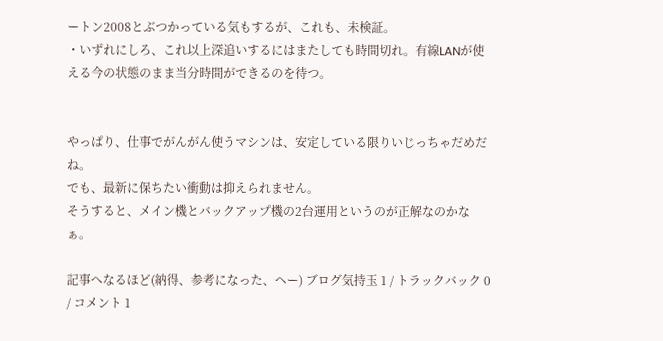ートン2008とぶつかっている気もするが、これも、未検証。
・いずれにしろ、これ以上深追いするにはまたしても時間切れ。有線LANが使える今の状態のまま当分時間ができるのを待つ。


やっぱり、仕事でがんがん使うマシンは、安定している限りいじっちゃだめだね。
でも、最新に保ちたい衝動は抑えられません。
そうすると、メイン機とバックアップ機の2台運用というのが正解なのかなぁ。

記事へなるほど(納得、参考になった、ヘー) ブログ気持玉 1 / トラックバック 0 / コメント 1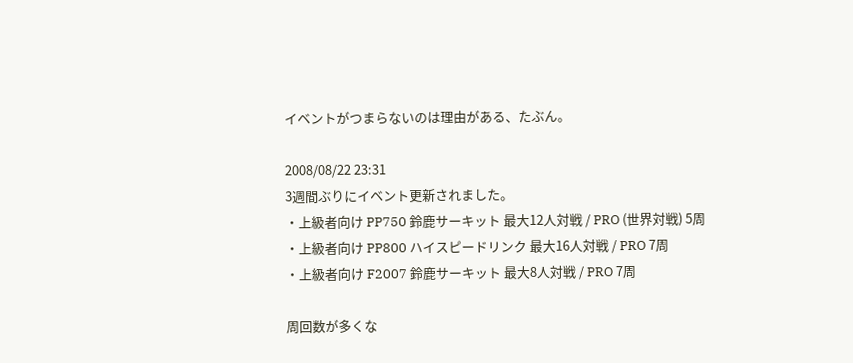イベントがつまらないのは理由がある、たぶん。

2008/08/22 23:31
3週間ぶりにイベント更新されました。
・上級者向け PP750 鈴鹿サーキット 最大12人対戦 / PRO (世界対戦) 5周
・上級者向け PP800 ハイスピードリンク 最大16人対戦 / PRO 7周
・上級者向け F2007 鈴鹿サーキット 最大8人対戦 / PRO 7周

周回数が多くな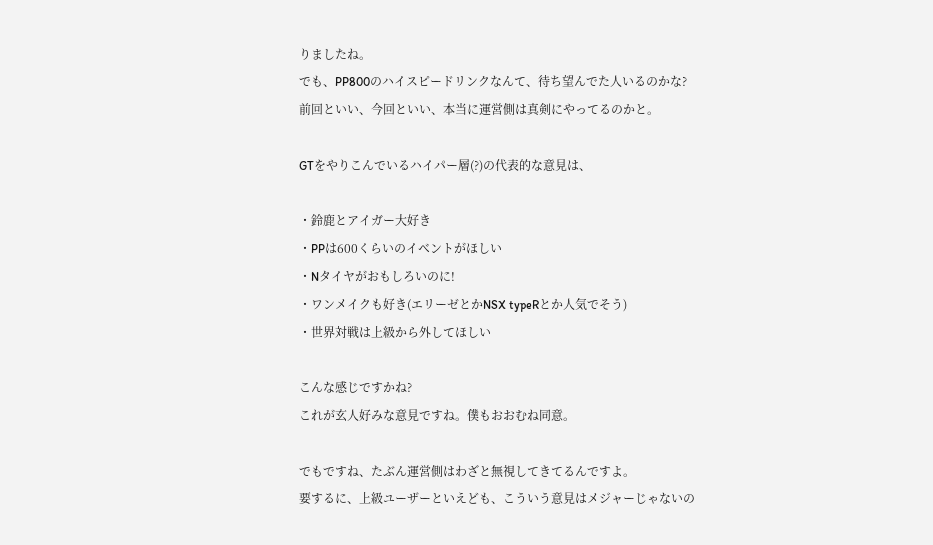りましたね。
でも、PP800のハイスピードリンクなんて、待ち望んでた人いるのかな?
前回といい、今回といい、本当に運営側は真剣にやってるのかと。

GTをやりこんでいるハイパー層(?)の代表的な意見は、

・鈴鹿とアイガー大好き
・PPは600くらいのイベントがほしい
・Nタイヤがおもしろいのに!
・ワンメイクも好き(エリーゼとかNSX typeRとか人気でそう)
・世界対戦は上級から外してほしい

こんな感じですかね?
これが玄人好みな意見ですね。僕もおおむね同意。

でもですね、たぶん運営側はわざと無視してきてるんですよ。
要するに、上級ユーザーといえども、こういう意見はメジャーじゃないの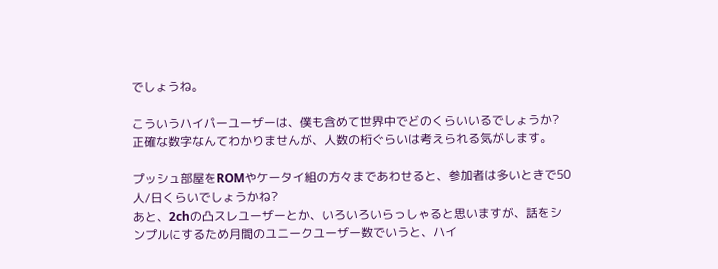でしょうね。

こういうハイパーユーザーは、僕も含めて世界中でどのくらいいるでしょうか?
正確な数字なんてわかりませんが、人数の桁ぐらいは考えられる気がします。

プッシュ部屋をROMやケータイ組の方々まであわせると、参加者は多いときで50人/日くらいでしょうかね?
あと、2chの凸スレユーザーとか、いろいろいらっしゃると思いますが、話をシンプルにするため月間のユニークユーザー数でいうと、ハイ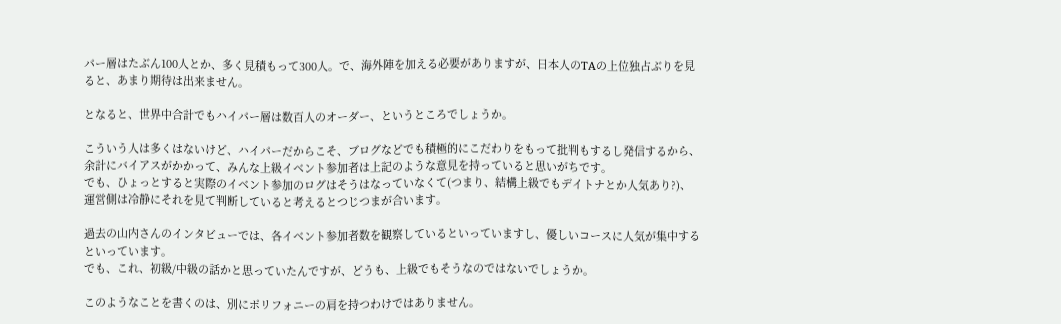パー層はたぶん100人とか、多く見積もって300人。で、海外陣を加える必要がありますが、日本人のTAの上位独占ぶりを見ると、あまり期待は出来ません。

となると、世界中合計でもハイパー層は数百人のオーダー、というところでしょうか。

こういう人は多くはないけど、ハイパーだからこそ、ブログなどでも積極的にこだわりをもって批判もするし発信するから、余計にバイアスがかかって、みんな上級イベント参加者は上記のような意見を持っていると思いがちです。
でも、ひょっとすると実際のイベント参加のログはそうはなっていなくて(つまり、結構上級でもデイトナとか人気あり?)、運営側は冷静にそれを見て判断していると考えるとつじつまが合います。

過去の山内さんのインタビューでは、各イベント参加者数を観察しているといっていますし、優しいコースに人気が集中するといっています。
でも、これ、初級/中級の話かと思っていたんですが、どうも、上級でもそうなのではないでしょうか。

このようなことを書くのは、別にポリフォニーの肩を持つわけではありません。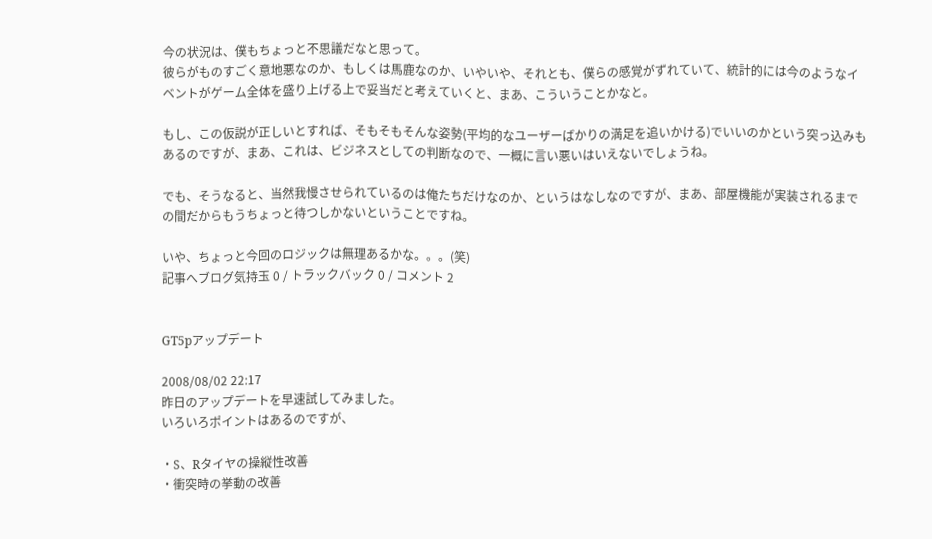今の状況は、僕もちょっと不思議だなと思って。
彼らがものすごく意地悪なのか、もしくは馬鹿なのか、いやいや、それとも、僕らの感覚がずれていて、統計的には今のようなイベントがゲーム全体を盛り上げる上で妥当だと考えていくと、まあ、こういうことかなと。

もし、この仮説が正しいとすれば、そもそもそんな姿勢(平均的なユーザーばかりの満足を追いかける)でいいのかという突っ込みもあるのですが、まあ、これは、ビジネスとしての判断なので、一概に言い悪いはいえないでしょうね。

でも、そうなると、当然我慢させられているのは俺たちだけなのか、というはなしなのですが、まあ、部屋機能が実装されるまでの間だからもうちょっと待つしかないということですね。

いや、ちょっと今回のロジックは無理あるかな。。。(笑)
記事へブログ気持玉 0 / トラックバック 0 / コメント 2


GT5pアップデート

2008/08/02 22:17
昨日のアップデートを早速試してみました。
いろいろポイントはあるのですが、

・S、Rタイヤの操縦性改善
・衝突時の挙動の改善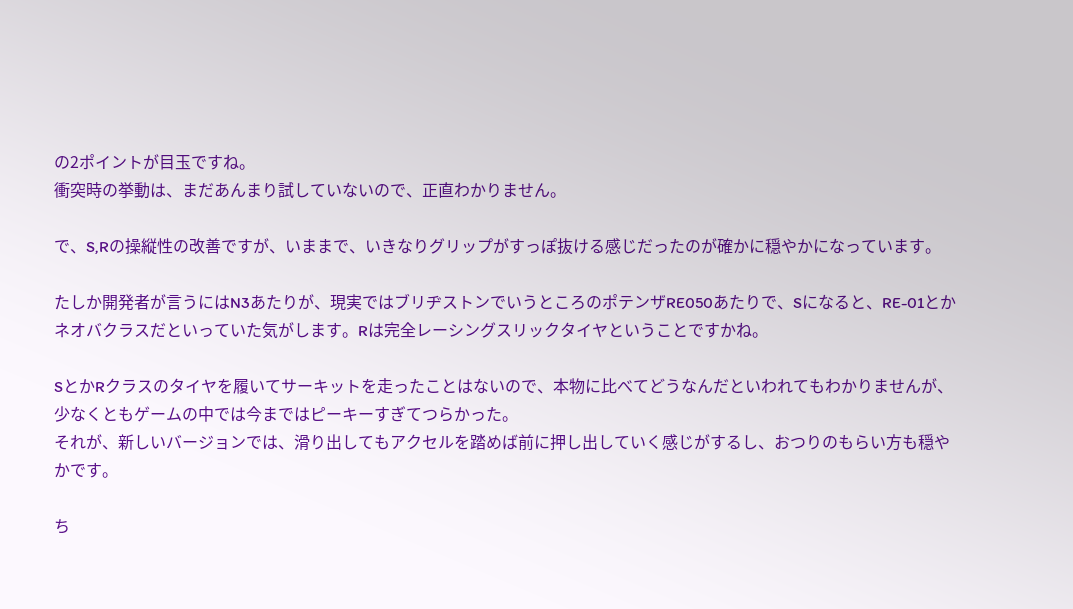の2ポイントが目玉ですね。
衝突時の挙動は、まだあんまり試していないので、正直わかりません。

で、S,Rの操縦性の改善ですが、いままで、いきなりグリップがすっぽ抜ける感じだったのが確かに穏やかになっています。

たしか開発者が言うにはN3あたりが、現実ではブリヂストンでいうところのポテンザRE050あたりで、Sになると、RE-01とかネオバクラスだといっていた気がします。Rは完全レーシングスリックタイヤということですかね。

SとかRクラスのタイヤを履いてサーキットを走ったことはないので、本物に比べてどうなんだといわれてもわかりませんが、少なくともゲームの中では今まではピーキーすぎてつらかった。
それが、新しいバージョンでは、滑り出してもアクセルを踏めば前に押し出していく感じがするし、おつりのもらい方も穏やかです。

ち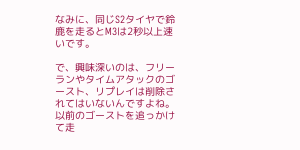なみに、同じS2タイヤで鈴鹿を走るとM3は2秒以上速いです。

で、興味深いのは、フリーランやタイムアタックのゴースト、リプレイは削除されてはいないんですよね。
以前のゴーストを追っかけて走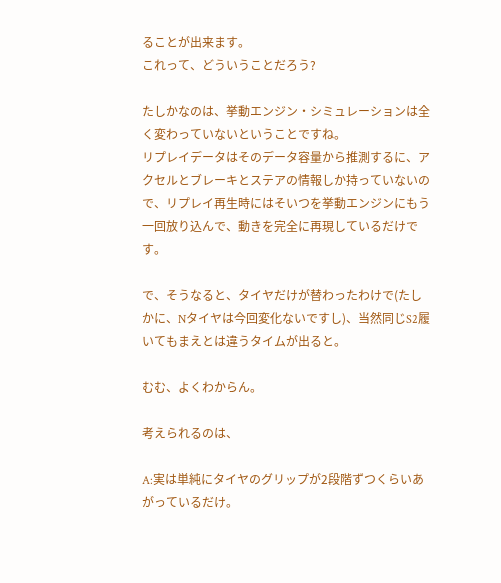ることが出来ます。
これって、どういうことだろう?

たしかなのは、挙動エンジン・シミュレーションは全く変わっていないということですね。
リプレイデータはそのデータ容量から推測するに、アクセルとブレーキとステアの情報しか持っていないので、リプレイ再生時にはそいつを挙動エンジンにもう一回放り込んで、動きを完全に再現しているだけです。

で、そうなると、タイヤだけが替わったわけで(たしかに、Nタイヤは今回変化ないですし)、当然同じS2履いてもまえとは違うタイムが出ると。

むむ、よくわからん。

考えられるのは、

A:実は単純にタイヤのグリップが2段階ずつくらいあがっているだけ。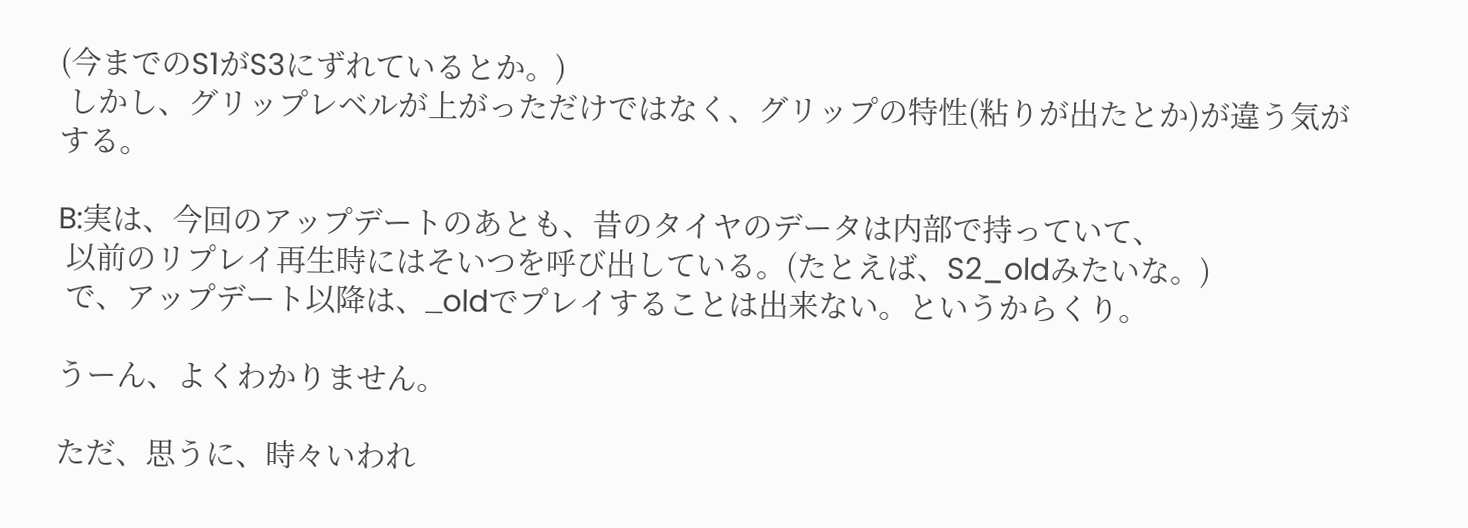(今までのS1がS3にずれているとか。)
 しかし、グリップレベルが上がっただけではなく、グリップの特性(粘りが出たとか)が違う気がする。

B:実は、今回のアップデートのあとも、昔のタイヤのデータは内部で持っていて、
 以前のリプレイ再生時にはそいつを呼び出している。(たとえば、S2_oldみたいな。)
 で、アップデート以降は、_oldでプレイすることは出来ない。というからくり。

うーん、よくわかりません。

ただ、思うに、時々いわれ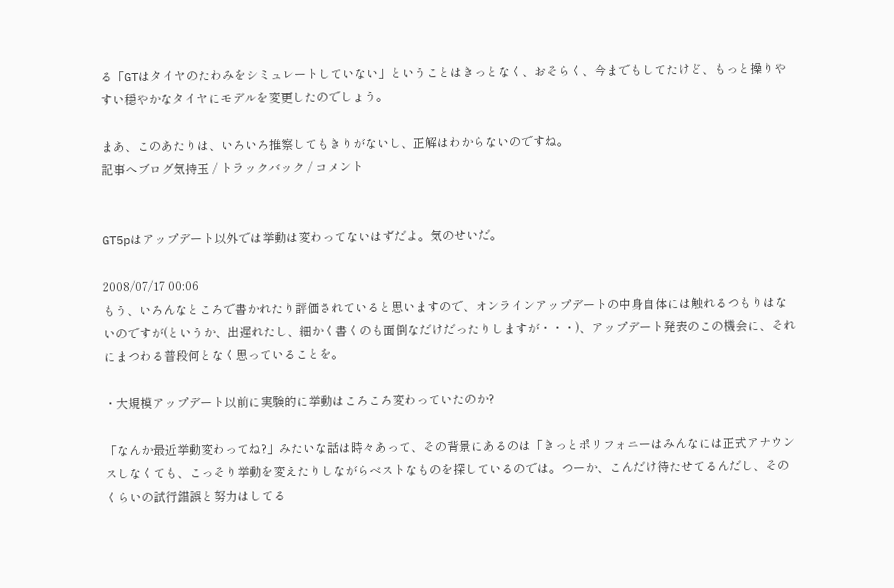る「GTはタイヤのたわみをシミュレートしていない」ということはきっとなく、おそらく、今までもしてたけど、もっと操りやすい穏やかなタイヤにモデルを変更したのでしょう。

まあ、このあたりは、いろいろ推察してもきりがないし、正解はわからないのですね。
記事へブログ気持玉 / トラックバック / コメント


GT5pはアップデート以外では挙動は変わってないはずだよ。気のせいだ。

2008/07/17 00:06
もう、いろんなところで書かれたり評価されていると思いますので、オンラインアップデートの中身自体には触れるつもりはないのですが(というか、出遅れたし、細かく書くのも面倒なだけだったりしますが・・・)、アップデート発表のこの機会に、それにまつわる普段何となく思っていることを。

・大規模アップデート以前に実験的に挙動はころころ変わっていたのか?

「なんか最近挙動変わってね?」みたいな話は時々あって、その背景にあるのは「きっとポリフォニーはみんなには正式アナウンスしなくても、こっそり挙動を変えたりしながらベストなものを探しているのでは。つーか、こんだけ待たせてるんだし、そのくらいの試行錯誤と努力はしてる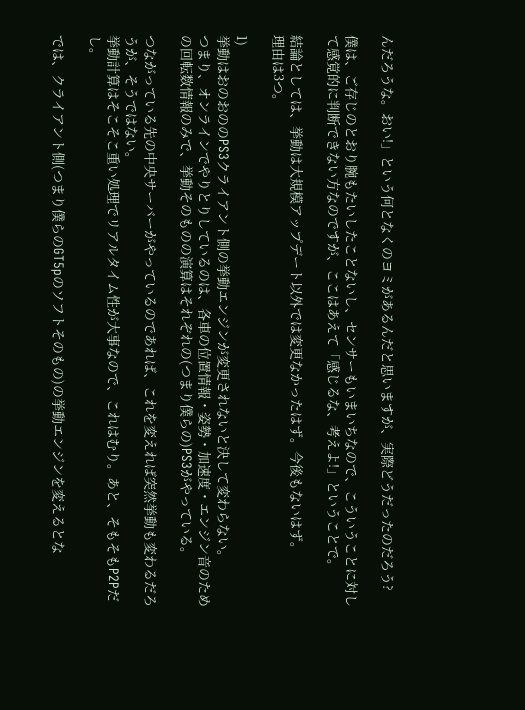んだろうな。おい!」という何となくのヨミがあるんだと思いますが、実際どうだったのだろう?

僕は、ご存じのとおり腕もたいしたことないし、センサーもいまいちなので、こういうことに対して感覚的に判断できない方なのですが、ここはあえて「感じるな、考えよ!」ということで。

結論としては、挙動は大規模アップデート以外では変更なかったはず。今後もないはず。
理由は3つ。

1)
挙動はおのおののPS3クライアント側の挙動エンジンが変更されないと決して変わらない。
つまり、オンラインでやりとりしているのは、各車の位置情報・姿勢・加速度・エンジン音のための回転数情報のみで、挙動そのものの演算はそれぞれの(つまり僕らの)PS3がやっている。

つながっている先の中央サーバーがやっているのであれば、これを変えれば突然挙動も変わるだろうが、そうではない。
挙動計算はそこそこ重い処理でリアルタイム性が大事なので、これはむり。あと、そもそもP2Pだし。

では、クライアント側(つまり僕らのGT5pのソフトそのもの)の挙動エンジンを変えるとな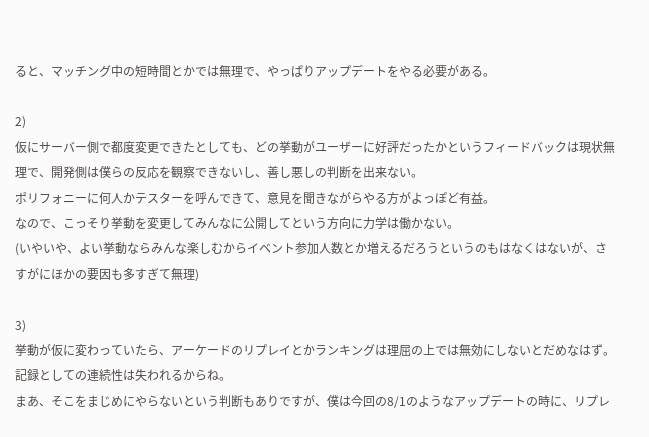ると、マッチング中の短時間とかでは無理で、やっぱりアップデートをやる必要がある。

2)
仮にサーバー側で都度変更できたとしても、どの挙動がユーザーに好評だったかというフィードバックは現状無理で、開発側は僕らの反応を観察できないし、善し悪しの判断を出来ない。
ポリフォニーに何人かテスターを呼んできて、意見を聞きながらやる方がよっぽど有益。
なので、こっそり挙動を変更してみんなに公開してという方向に力学は働かない。
(いやいや、よい挙動ならみんな楽しむからイベント参加人数とか増えるだろうというのもはなくはないが、さすがにほかの要因も多すぎて無理)

3)
挙動が仮に変わっていたら、アーケードのリプレイとかランキングは理屈の上では無効にしないとだめなはず。
記録としての連続性は失われるからね。
まあ、そこをまじめにやらないという判断もありですが、僕は今回の8/1のようなアップデートの時に、リプレ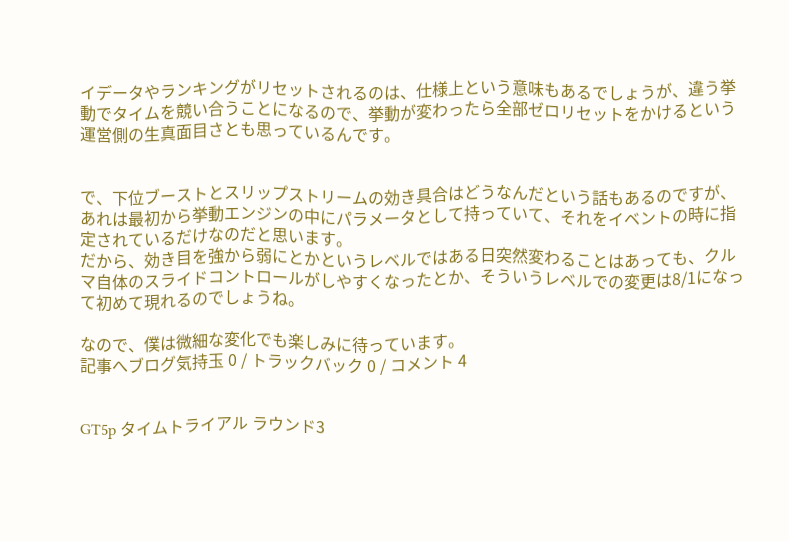イデータやランキングがリセットされるのは、仕様上という意味もあるでしょうが、違う挙動でタイムを競い合うことになるので、挙動が変わったら全部ゼロリセットをかけるという運営側の生真面目さとも思っているんです。


で、下位ブーストとスリップストリームの効き具合はどうなんだという話もあるのですが、あれは最初から挙動エンジンの中にパラメータとして持っていて、それをイベントの時に指定されているだけなのだと思います。
だから、効き目を強から弱にとかというレベルではある日突然変わることはあっても、クルマ自体のスライドコントロールがしやすくなったとか、そういうレベルでの変更は8/1になって初めて現れるのでしょうね。

なので、僕は微細な変化でも楽しみに待っています。
記事へブログ気持玉 0 / トラックバック 0 / コメント 4


GT5p タイムトライアル ラウンド3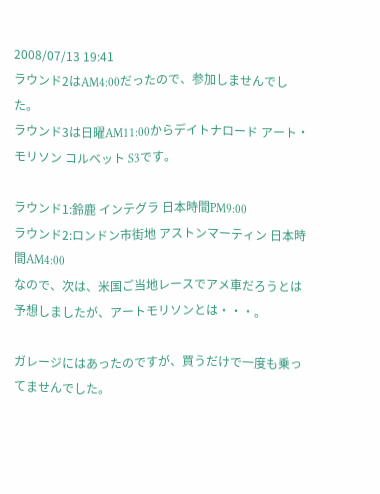2008/07/13 19:41
ラウンド2はAM4:00だったので、参加しませんでした。
ラウンド3は日曜AM11:00からデイトナロード アート・モリソン コルベット S3です。

ラウンド1:鈴鹿 インテグラ 日本時間PM9:00
ラウンド2:ロンドン市街地 アストンマーティン 日本時間AM4:00
なので、次は、米国ご当地レースでアメ車だろうとは予想しましたが、アートモリソンとは・・・。

ガレージにはあったのですが、買うだけで一度も乗ってませんでした。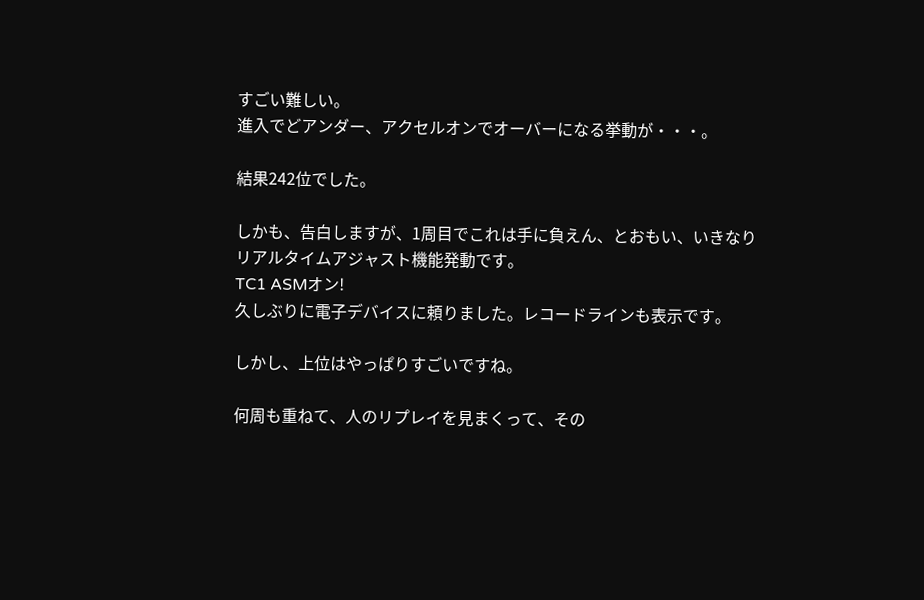すごい難しい。
進入でどアンダー、アクセルオンでオーバーになる挙動が・・・。

結果242位でした。

しかも、告白しますが、1周目でこれは手に負えん、とおもい、いきなりリアルタイムアジャスト機能発動です。
TC1 ASMオン!
久しぶりに電子デバイスに頼りました。レコードラインも表示です。

しかし、上位はやっぱりすごいですね。

何周も重ねて、人のリプレイを見まくって、その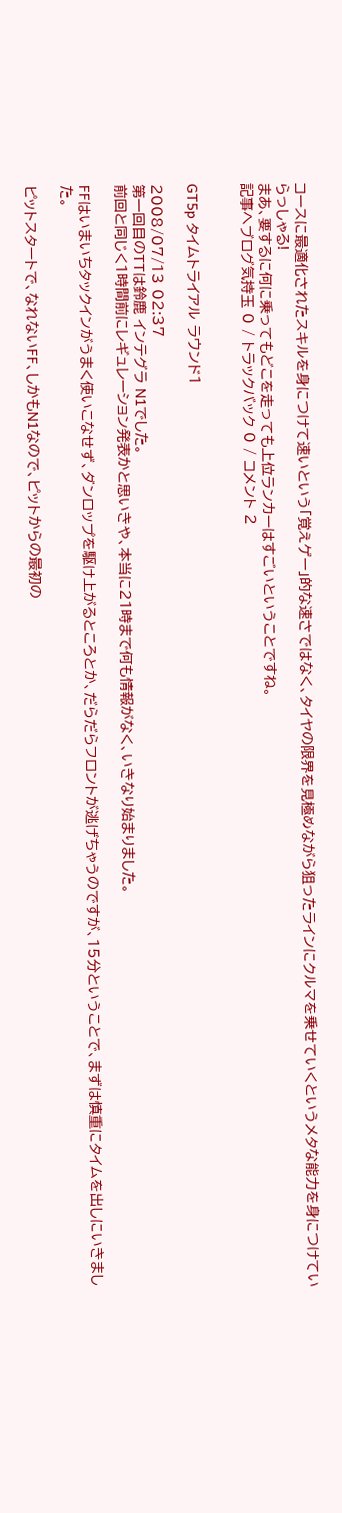コースに最適化されたスキルを身につけて速いという「覚えゲー」的な速さではなく、タイヤの限界を見極めながら狙ったラインにクルマを乗せていくというメタな能力を身につけていらっしゃる!
まあ、要するに何に乗ってもどこを走っても上位ランカーはすごいということですね。
記事へブログ気持玉 0 / トラックバック 0 / コメント 2


GT5p タイムトライアル ラウンド1

2008/07/13 02:37
第一回目のTTは鈴鹿 インテグラ N1でした。
前回と同じく1時間前にレギュレーション発表かと思いきや、本当に21時まで何も情報がなく、いきなり始まりました。

FFはいまいちタックインがうまく使いこなせず、ダンロップを駆け上がるところとか、だらだらフロントが逃げちゃうのですが、15分ということで、まずは慎重にタイムを出しにいきました。

ピットスタートで、なれないFF、しかもN1なので、ピットからの最初の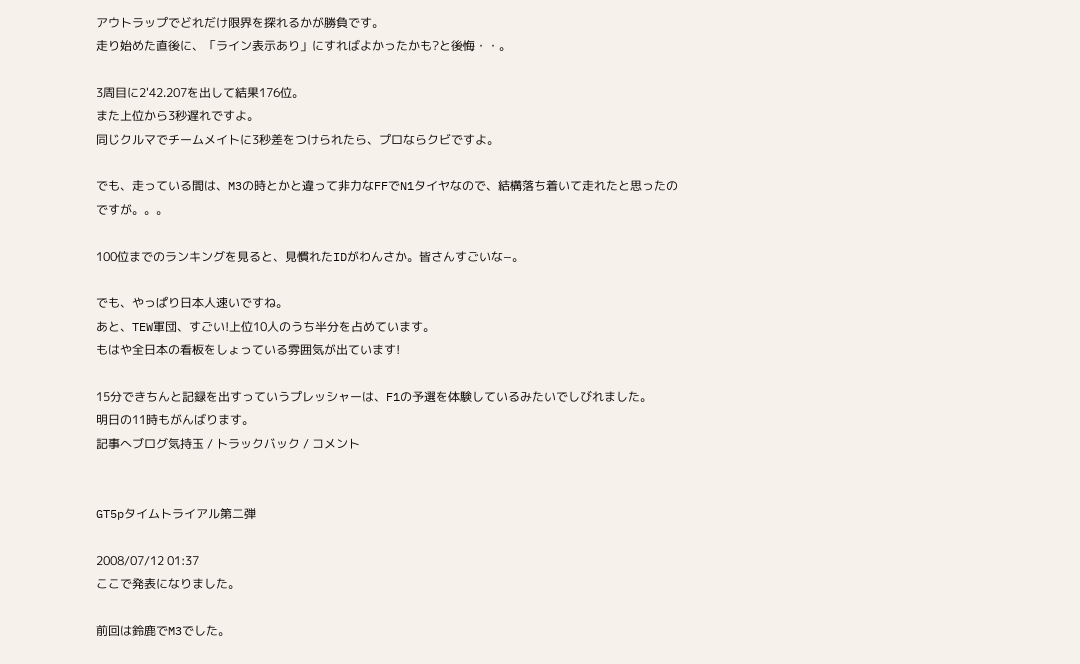アウトラップでどれだけ限界を探れるかが勝負です。
走り始めた直後に、「ライン表示あり」にすればよかったかも?と後悔・・。

3周目に2'42.207を出して結果176位。
また上位から3秒遅れですよ。
同じクルマでチームメイトに3秒差をつけられたら、プロならクビですよ。

でも、走っている間は、M3の時とかと違って非力なFFでN1タイヤなので、結構落ち着いて走れたと思ったのですが。。。

100位までのランキングを見ると、見慣れたIDがわんさか。皆さんすごいな−。

でも、やっぱり日本人速いですね。
あと、TEW軍団、すごい!上位10人のうち半分を占めています。
もはや全日本の看板をしょっている雰囲気が出ています!

15分できちんと記録を出すっていうプレッシャーは、F1の予選を体験しているみたいでしびれました。
明日の11時もがんばります。
記事へブログ気持玉 / トラックバック / コメント


GT5pタイムトライアル第二弾

2008/07/12 01:37
ここで発表になりました。

前回は鈴鹿でM3でした。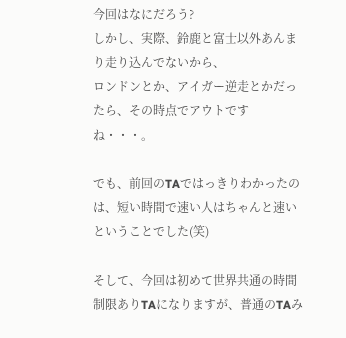今回はなにだろう?
しかし、実際、鈴鹿と富士以外あんまり走り込んでないから、
ロンドンとか、アイガー逆走とかだったら、その時点でアウトですね・・・。

でも、前回のTAではっきりわかったのは、短い時間で速い人はちゃんと速いということでした(笑)

そして、今回は初めて世界共通の時間制限ありTAになりますが、普通のTAみ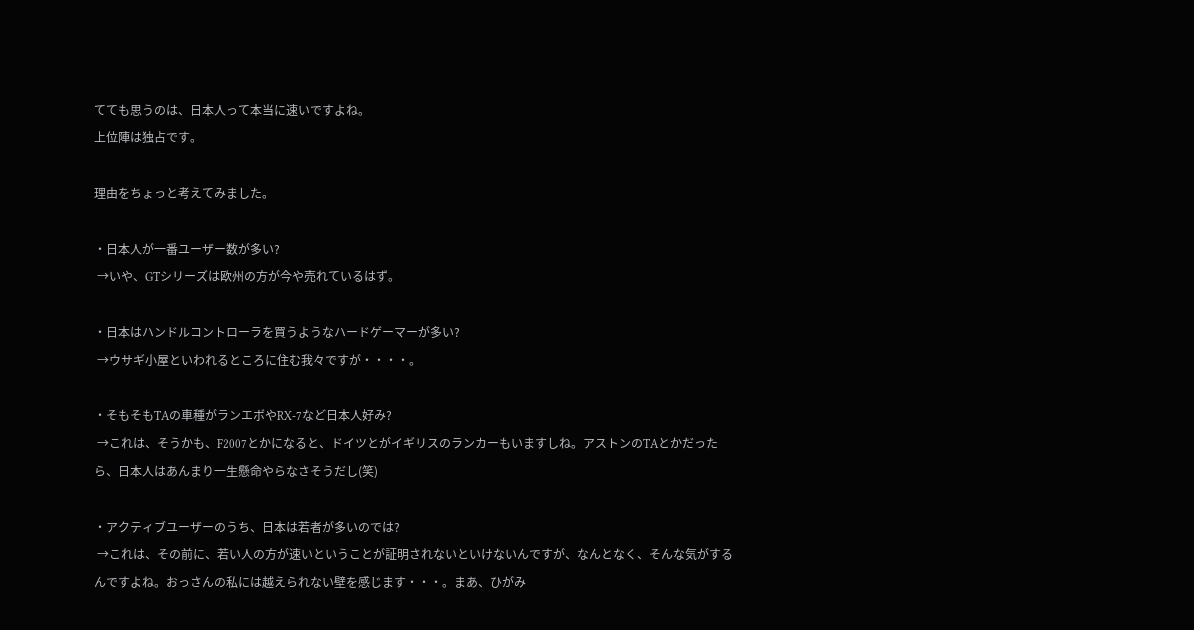てても思うのは、日本人って本当に速いですよね。
上位陣は独占です。

理由をちょっと考えてみました。

・日本人が一番ユーザー数が多い?
 →いや、GTシリーズは欧州の方が今や売れているはず。

・日本はハンドルコントローラを買うようなハードゲーマーが多い?
 →ウサギ小屋といわれるところに住む我々ですが・・・・。

・そもそもTAの車種がランエボやRX-7など日本人好み?
 →これは、そうかも、F2007とかになると、ドイツとがイギリスのランカーもいますしね。アストンのTAとかだったら、日本人はあんまり一生懸命やらなさそうだし(笑)

・アクティブユーザーのうち、日本は若者が多いのでは?
 →これは、その前に、若い人の方が速いということが証明されないといけないんですが、なんとなく、そんな気がするんですよね。おっさんの私には越えられない壁を感じます・・・。まあ、ひがみ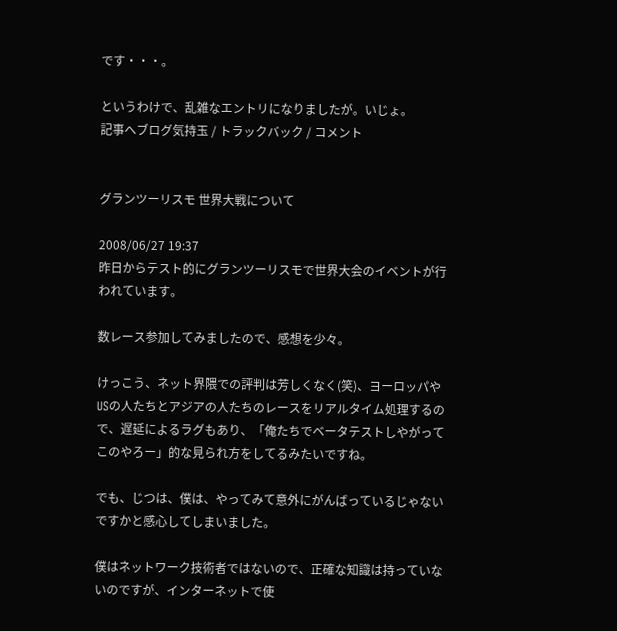です・・・。

というわけで、乱雑なエントリになりましたが。いじょ。
記事へブログ気持玉 / トラックバック / コメント


グランツーリスモ 世界大戦について

2008/06/27 19:37
昨日からテスト的にグランツーリスモで世界大会のイベントが行われています。

数レース参加してみましたので、感想を少々。

けっこう、ネット界隈での評判は芳しくなく(笑)、ヨーロッパやUSの人たちとアジアの人たちのレースをリアルタイム処理するので、遅延によるラグもあり、「俺たちでベータテストしやがってこのやろー」的な見られ方をしてるみたいですね。

でも、じつは、僕は、やってみて意外にがんばっているじゃないですかと感心してしまいました。

僕はネットワーク技術者ではないので、正確な知識は持っていないのですが、インターネットで使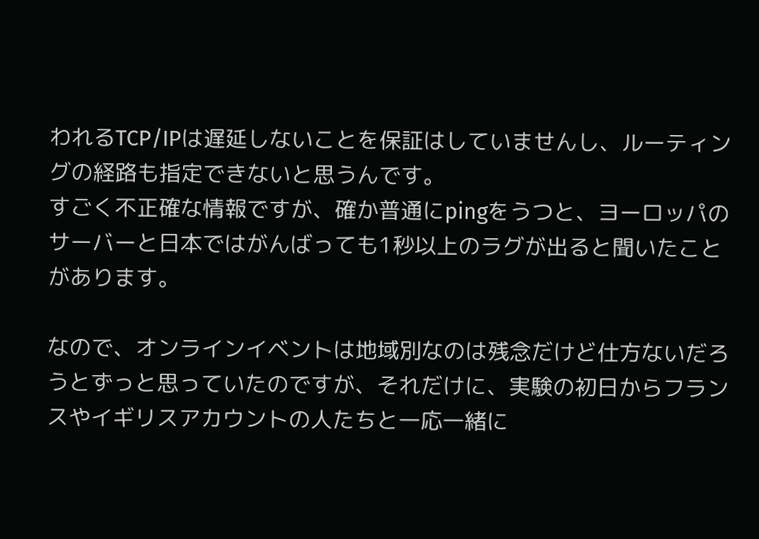われるTCP/IPは遅延しないことを保証はしていませんし、ルーティングの経路も指定できないと思うんです。
すごく不正確な情報ですが、確か普通にpingをうつと、ヨーロッパのサーバーと日本ではがんばっても1秒以上のラグが出ると聞いたことがあります。

なので、オンラインイベントは地域別なのは残念だけど仕方ないだろうとずっと思っていたのですが、それだけに、実験の初日からフランスやイギリスアカウントの人たちと一応一緒に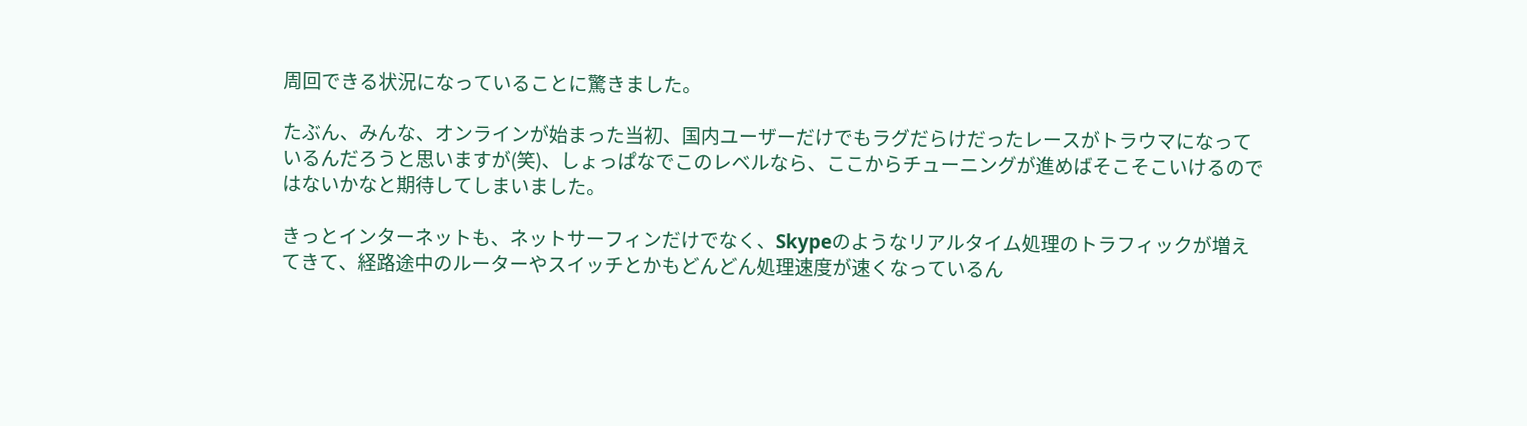周回できる状況になっていることに驚きました。

たぶん、みんな、オンラインが始まった当初、国内ユーザーだけでもラグだらけだったレースがトラウマになっているんだろうと思いますが(笑)、しょっぱなでこのレベルなら、ここからチューニングが進めばそこそこいけるのではないかなと期待してしまいました。

きっとインターネットも、ネットサーフィンだけでなく、Skypeのようなリアルタイム処理のトラフィックが増えてきて、経路途中のルーターやスイッチとかもどんどん処理速度が速くなっているん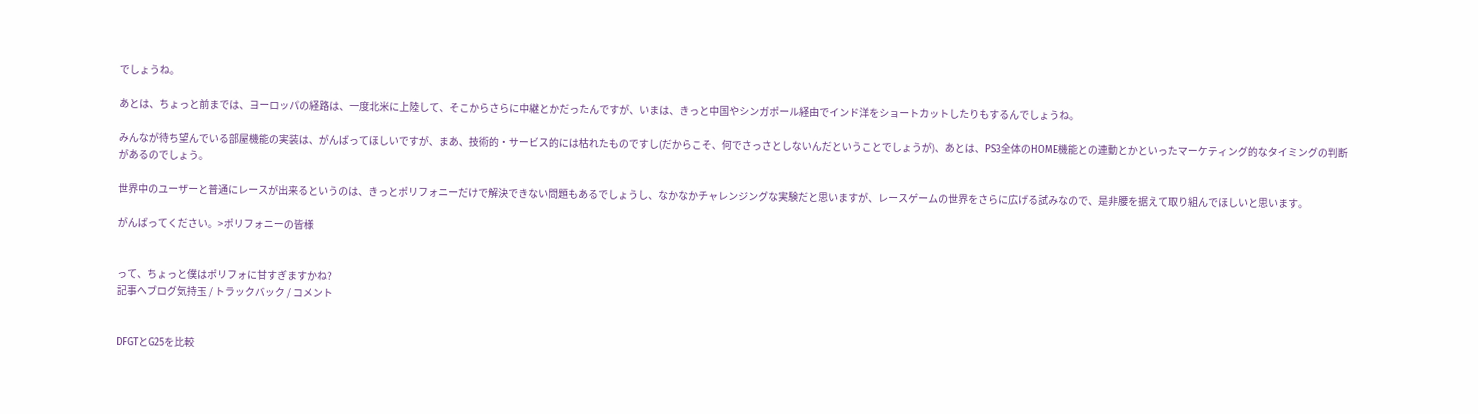でしょうね。

あとは、ちょっと前までは、ヨーロッパの経路は、一度北米に上陸して、そこからさらに中継とかだったんですが、いまは、きっと中国やシンガポール経由でインド洋をショートカットしたりもするんでしょうね。

みんなが待ち望んでいる部屋機能の実装は、がんばってほしいですが、まあ、技術的・サービス的には枯れたものですし(だからこそ、何でさっさとしないんだということでしょうが)、あとは、PS3全体のHOME機能との連動とかといったマーケティング的なタイミングの判断があるのでしょう。

世界中のユーザーと普通にレースが出来るというのは、きっとポリフォニーだけで解決できない問題もあるでしょうし、なかなかチャレンジングな実験だと思いますが、レースゲームの世界をさらに広げる試みなので、是非腰を据えて取り組んでほしいと思います。

がんばってください。>ポリフォニーの皆様


って、ちょっと僕はポリフォに甘すぎますかね?
記事へブログ気持玉 / トラックバック / コメント


DFGTとG25を比較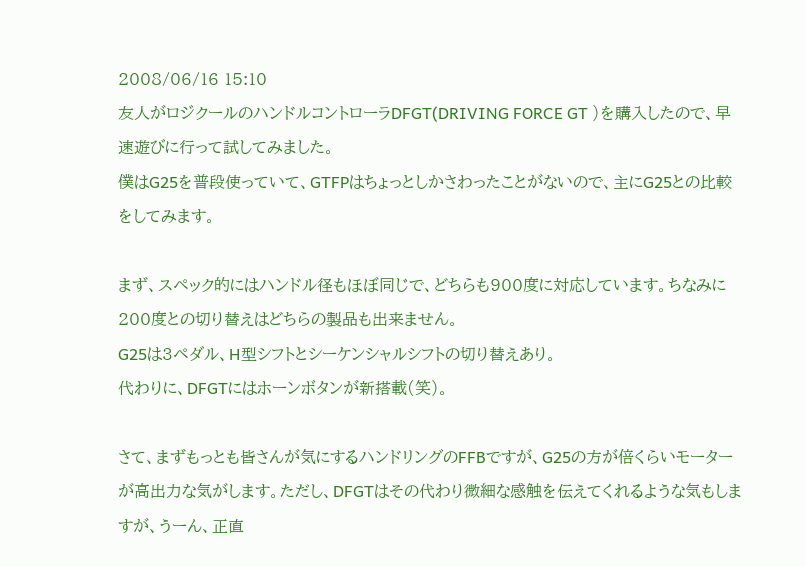2008/06/16 15:10
友人がロジクールのハンドルコントローラDFGT(DRIVING FORCE GT )を購入したので、早速遊びに行って試してみました。
僕はG25を普段使っていて、GTFPはちょっとしかさわったことがないので、主にG25との比較をしてみます。

まず、スペック的にはハンドル径もほぼ同じで、どちらも900度に対応しています。ちなみに200度との切り替えはどちらの製品も出来ません。
G25は3ペダル、H型シフトとシーケンシャルシフトの切り替えあり。
代わりに、DFGTにはホーンボタンが新搭載(笑)。

さて、まずもっとも皆さんが気にするハンドリングのFFBですが、G25の方が倍くらいモーターが高出力な気がします。ただし、DFGTはその代わり微細な感触を伝えてくれるような気もしますが、うーん、正直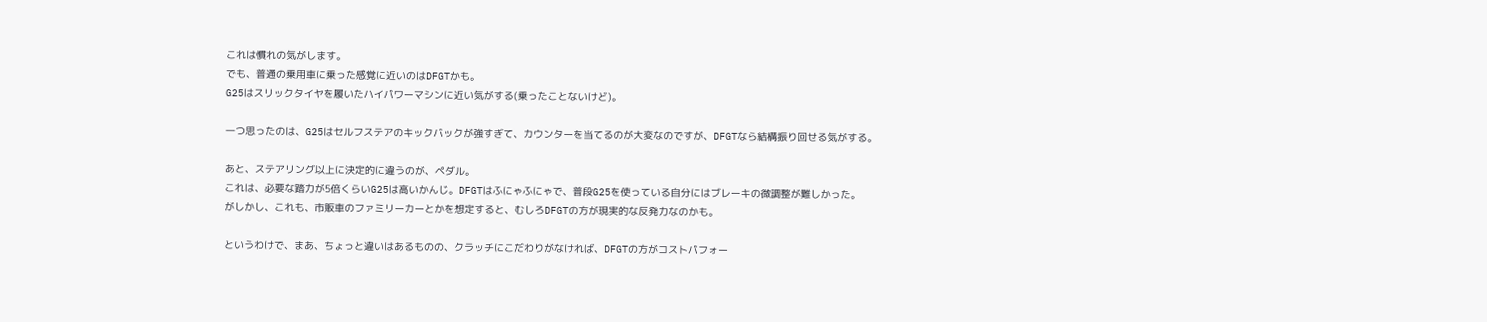これは慣れの気がします。
でも、普通の乗用車に乗った感覚に近いのはDFGTかも。
G25はスリックタイヤを履いたハイパワーマシンに近い気がする(乗ったことないけど)。

一つ思ったのは、G25はセルフステアのキックバックが強すぎて、カウンターを当てるのが大変なのですが、DFGTなら結構振り回せる気がする。

あと、ステアリング以上に決定的に違うのが、ペダル。
これは、必要な踏力が5倍くらいG25は高いかんじ。DFGTはふにゃふにゃで、普段G25を使っている自分にはブレーキの微調整が難しかった。
がしかし、これも、市販車のファミリーカーとかを想定すると、むしろDFGTの方が現実的な反発力なのかも。

というわけで、まあ、ちょっと違いはあるものの、クラッチにこだわりがなければ、DFGTの方がコストパフォー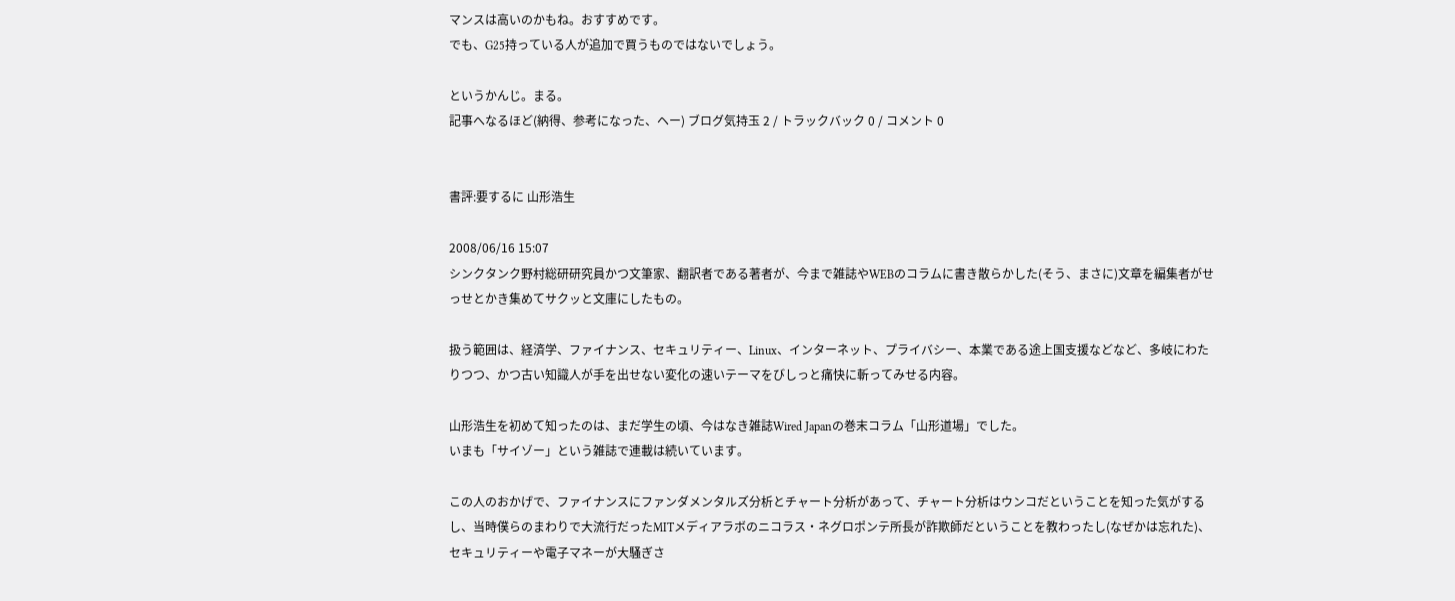マンスは高いのかもね。おすすめです。
でも、G25持っている人が追加で買うものではないでしょう。

というかんじ。まる。
記事へなるほど(納得、参考になった、ヘー) ブログ気持玉 2 / トラックバック 0 / コメント 0


書評:要するに 山形浩生

2008/06/16 15:07
シンクタンク野村総研研究員かつ文筆家、翻訳者である著者が、今まで雑誌やWEBのコラムに書き散らかした(そう、まさに)文章を編集者がせっせとかき集めてサクッと文庫にしたもの。

扱う範囲は、経済学、ファイナンス、セキュリティー、Linux、インターネット、プライバシー、本業である途上国支援などなど、多岐にわたりつつ、かつ古い知識人が手を出せない変化の速いテーマをびしっと痛快に斬ってみせる内容。

山形浩生を初めて知ったのは、まだ学生の頃、今はなき雑誌Wired Japanの巻末コラム「山形道場」でした。
いまも「サイゾー」という雑誌で連載は続いています。

この人のおかげで、ファイナンスにファンダメンタルズ分析とチャート分析があって、チャート分析はウンコだということを知った気がするし、当時僕らのまわりで大流行だったMITメディアラボのニコラス・ネグロポンテ所長が詐欺師だということを教わったし(なぜかは忘れた)、セキュリティーや電子マネーが大騒ぎさ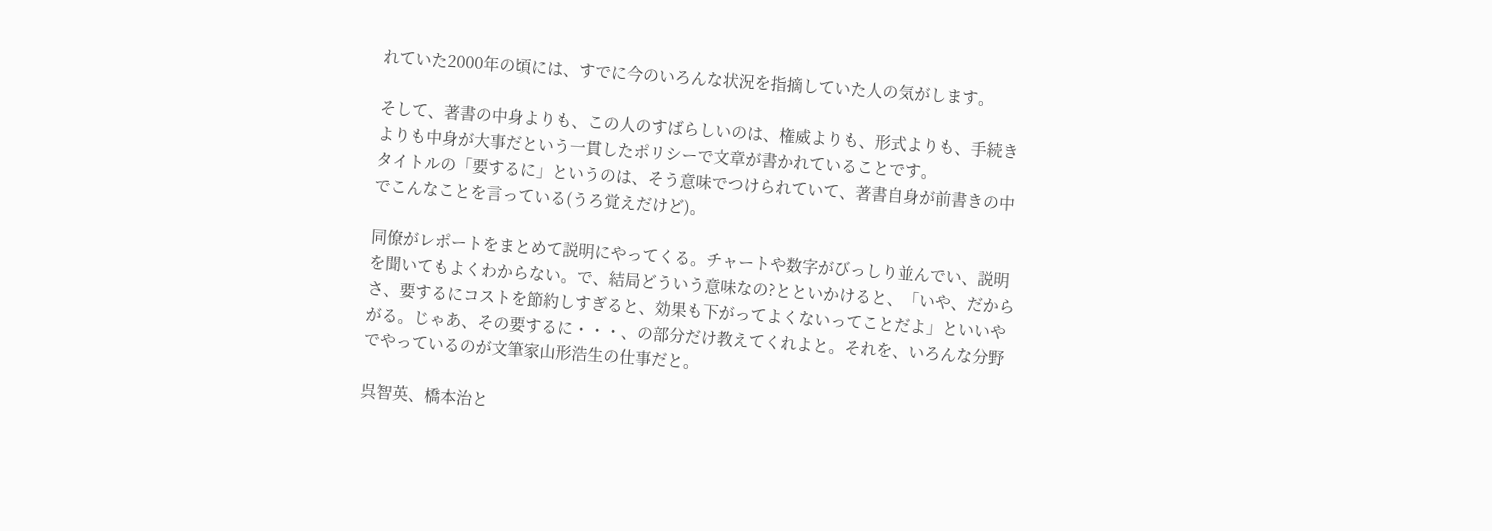れていた2000年の頃には、すでに今のいろんな状況を指摘していた人の気がします。

そして、著書の中身よりも、この人のすばらしいのは、権威よりも、形式よりも、手続きよりも中身が大事だという一貫したポリシーで文章が書かれていることです。
タイトルの「要するに」というのは、そう意味でつけられていて、著書自身が前書きの中でこんなことを言っている(うろ覚えだけど)。

同僚がレポートをまとめて説明にやってくる。チャートや数字がびっしり並んでい、説明を聞いてもよくわからない。で、結局どういう意味なの?とといかけると、「いや、だからさ、要するにコストを節約しすぎると、効果も下がってよくないってことだよ」といいやがる。じゃあ、その要するに・・・、の部分だけ教えてくれよと。それを、いろんな分野でやっているのが文筆家山形浩生の仕事だと。

呉智英、橋本治と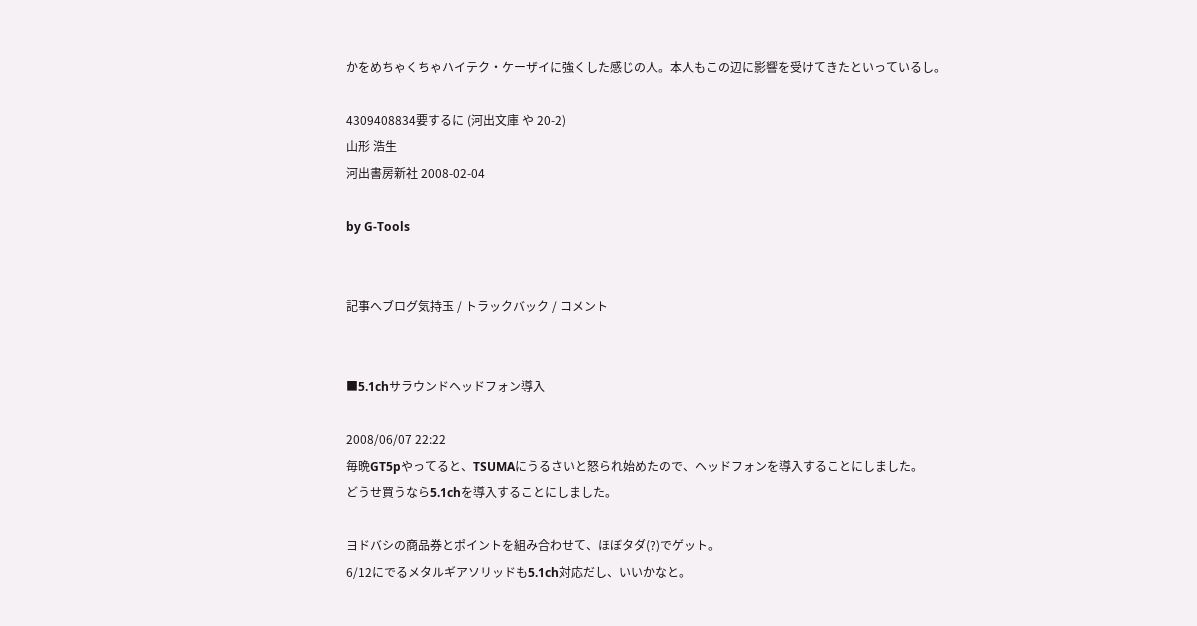かをめちゃくちゃハイテク・ケーザイに強くした感じの人。本人もこの辺に影響を受けてきたといっているし。

4309408834要するに (河出文庫 や 20-2)
山形 浩生
河出書房新社 2008-02-04

by G-Tools


記事へブログ気持玉 / トラックバック / コメント


■5.1chサラウンドヘッドフォン導入

2008/06/07 22:22
毎晩GT5pやってると、TSUMAにうるさいと怒られ始めたので、ヘッドフォンを導入することにしました。
どうせ買うなら5.1chを導入することにしました。

ヨドバシの商品券とポイントを組み合わせて、ほぼタダ(?)でゲット。
6/12にでるメタルギアソリッドも5.1ch対応だし、いいかなと。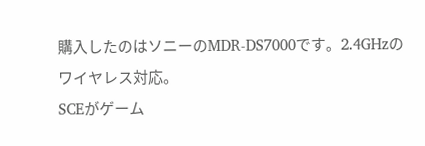購入したのはソニーのMDR-DS7000です。2.4GHzのワイヤレス対応。
SCEがゲーム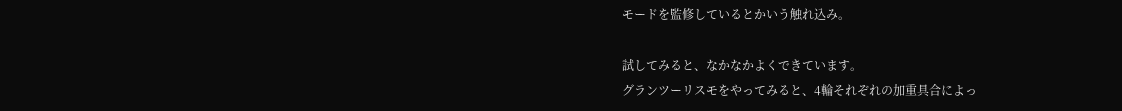モードを監修しているとかいう触れ込み。

試してみると、なかなかよくできています。
グランツーリスモをやってみると、4輪それぞれの加重具合によっ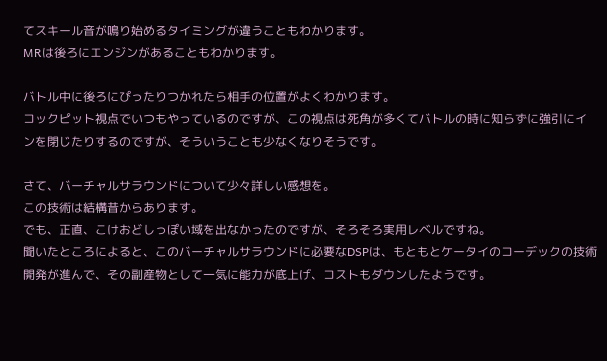てスキール音が鳴り始めるタイミングが違うこともわかります。
MRは後ろにエンジンがあることもわかります。

バトル中に後ろにぴったりつかれたら相手の位置がよくわかります。
コックピット視点でいつもやっているのですが、この視点は死角が多くてバトルの時に知らずに強引にインを閉じたりするのですが、そういうことも少なくなりそうです。

さて、バーチャルサラウンドについて少々詳しい感想を。
この技術は結構昔からあります。
でも、正直、こけおどしっぽい域を出なかったのですが、そろそろ実用レベルですね。
聞いたところによると、このバーチャルサラウンドに必要なDSPは、もともとケータイのコーデックの技術開発が進んで、その副産物として一気に能力が底上げ、コストもダウンしたようです。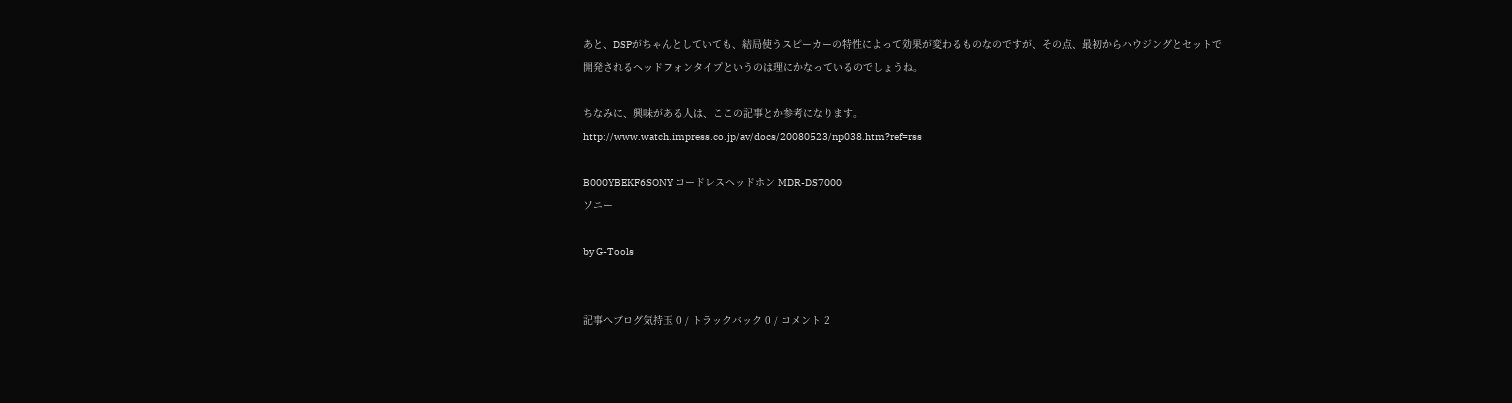あと、DSPがちゃんとしていても、結局使うスピーカーの特性によって効果が変わるものなのですが、その点、最初からハウジングとセットで開発されるヘッドフォンタイプというのは理にかなっているのでしょうね。

ちなみに、興味がある人は、ここの記事とか参考になります。
http://www.watch.impress.co.jp/av/docs/20080523/np038.htm?ref=rss

B000YBEKF6SONY コードレスヘッドホン MDR-DS7000
ソニー

by G-Tools


記事へブログ気持玉 0 / トラックバック 0 / コメント 2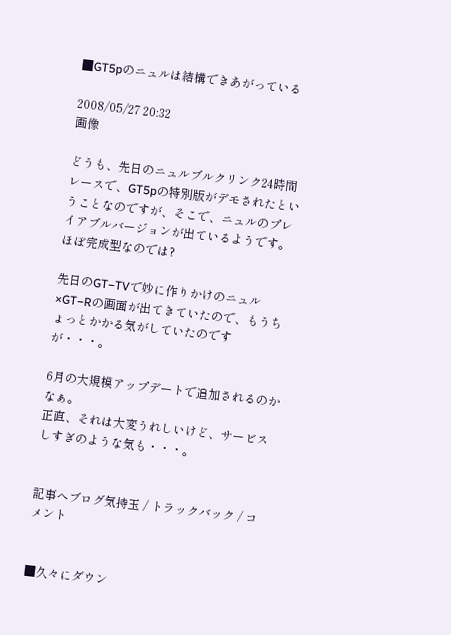■GT5pのニュルは結構できあがっている

2008/05/27 20:32
画像

どうも、先日のニュルブルクリンク24時間レースで、GT5pの特別版がデモされたということなのですが、そこで、ニュルのプレイアブルバージョンが出ているようです。
ほぼ完成型なのでは?

先日のGT−TVで妙に作りかけのニュル×GT−Rの画面が出てきていたので、もうちょっとかかる気がしていたのですが・・・。

6月の大規模アップデートで追加されるのかなぁ。
正直、それは大変うれしいけど、サービスしすぎのような気も・・・。


記事へブログ気持玉 / トラックバック / コメント


■久々にダウン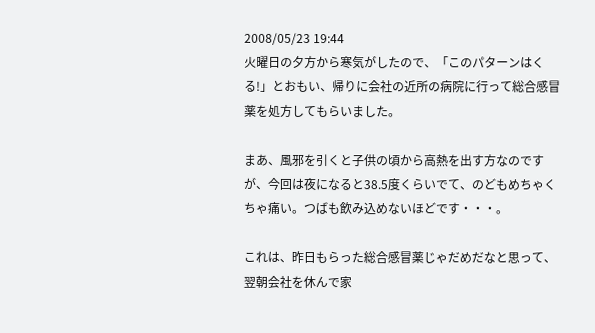2008/05/23 19:44
火曜日の夕方から寒気がしたので、「このパターンはくる!」とおもい、帰りに会社の近所の病院に行って総合感冒薬を処方してもらいました。

まあ、風邪を引くと子供の頃から高熱を出す方なのですが、今回は夜になると38.5度くらいでて、のどもめちゃくちゃ痛い。つばも飲み込めないほどです・・・。

これは、昨日もらった総合感冒薬じゃだめだなと思って、翌朝会社を休んで家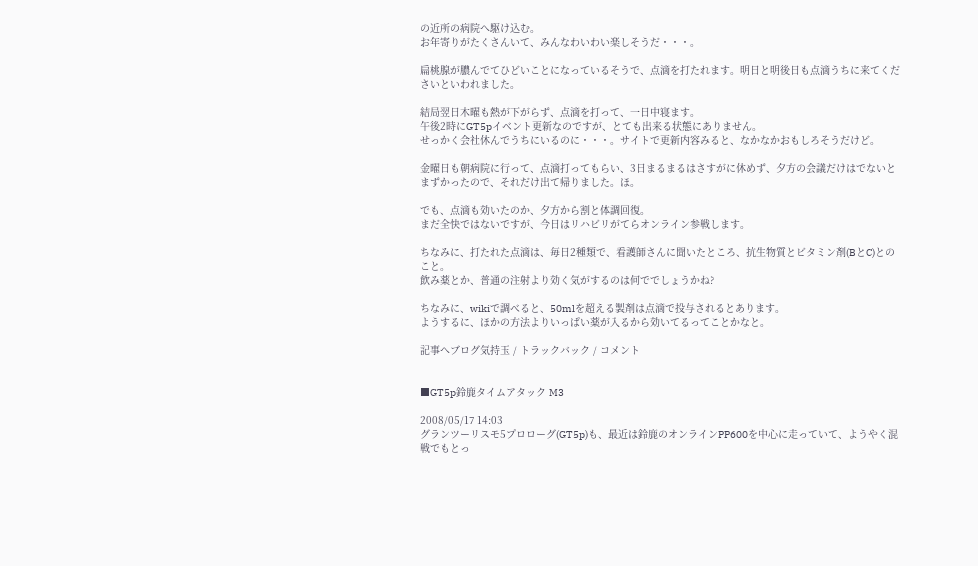の近所の病院へ駆け込む。
お年寄りがたくさんいて、みんなわいわい楽しそうだ・・・。

扁桃腺が膿んでてひどいことになっているそうで、点滴を打たれます。明日と明後日も点滴うちに来てくださいといわれました。

結局翌日木曜も熱が下がらず、点滴を打って、一日中寝ます。
午後2時にGT5pイベント更新なのですが、とても出来る状態にありません。
せっかく会社休んでうちにいるのに・・・。サイトで更新内容みると、なかなかおもしろそうだけど。

金曜日も朝病院に行って、点滴打ってもらい、3日まるまるはさすがに休めず、夕方の会議だけはでないとまずかったので、それだけ出て帰りました。ほ。

でも、点滴も効いたのか、夕方から割と体調回復。
まだ全快ではないですが、今日はリハビリがてらオンライン参戦します。

ちなみに、打たれた点滴は、毎日2種類で、看護師さんに聞いたところ、抗生物質とビタミン剤(BとC)とのこと。
飲み薬とか、普通の注射より効く気がするのは何ででしょうかね?

ちなみに、wikiで調べると、50mlを超える製剤は点滴で投与されるとあります。
ようするに、ほかの方法よりいっぱい薬が入るから効いてるってことかなと。

記事へブログ気持玉 / トラックバック / コメント


■GT5p鈴鹿タイムアタック M3

2008/05/17 14:03
グランツーリスモ5プロローグ(GT5p)も、最近は鈴鹿のオンラインPP600を中心に走っていて、ようやく混戦でもとっ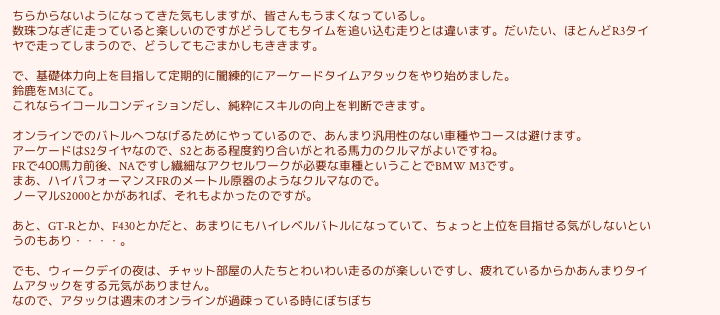ちらからないようになってきた気もしますが、皆さんもうまくなっているし。
数珠つなぎに走っていると楽しいのですがどうしてもタイムを追い込む走りとは違います。だいたい、ほとんどR3タイヤで走ってしまうので、どうしてもごまかしもききます。

で、基礎体力向上を目指して定期的に闇練的にアーケードタイムアタックをやり始めました。
鈴鹿をM3にて。
これならイコールコンディションだし、純粋にスキルの向上を判断できます。

オンラインでのバトルへつなげるためにやっているので、あんまり汎用性のない車種やコースは避けます。
アーケードはS2タイヤなので、S2とある程度釣り合いがとれる馬力のクルマがよいですね。
FRで400馬力前後、NAですし繊細なアクセルワークが必要な車種ということでBMW M3です。
まあ、ハイパフォーマンスFRのメートル原器のようなクルマなので。
ノーマルS2000とかがあれば、それもよかったのですが。

あと、GT-Rとか、F430とかだと、あまりにもハイレベルバトルになっていて、ちょっと上位を目指せる気がしないというのもあり・・・・。

でも、ウィークデイの夜は、チャット部屋の人たちとわいわい走るのが楽しいですし、疲れているからかあんまりタイムアタックをする元気がありません。
なので、アタックは週末のオンラインが過疎っている時にぼちぼち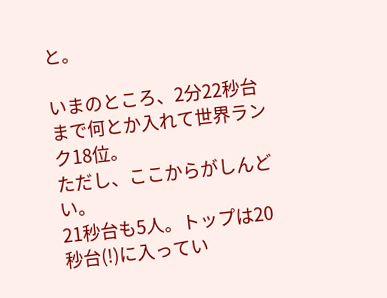と。

いまのところ、2分22秒台まで何とか入れて世界ランク18位。
ただし、ここからがしんどい。
21秒台も5人。トップは20秒台(!)に入ってい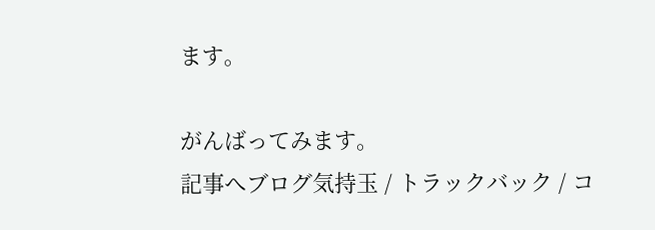ます。

がんばってみます。
記事へブログ気持玉 / トラックバック / コ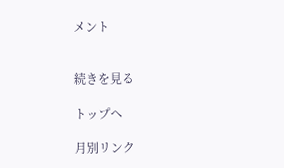メント


続きを見る

トップへ

月別リンク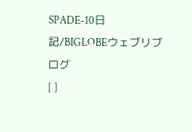SPADE-10日記/BIGLOBEウェブリブログ
[ ]